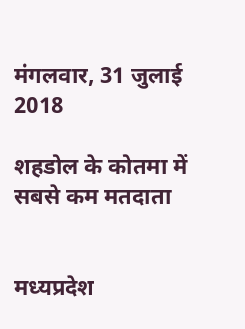मंगलवार, 31 जुलाई 2018

शहडोल के कोतमा में सबसे कम मतदाता


मध्यप्रदेश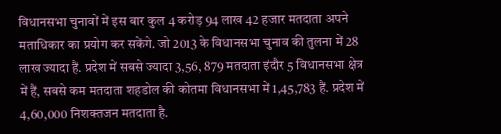विधानसभा चुनावों में इस बार कुल 4 करोड़ 94 लाख 42 हजार मतदाता अपने मताधिकार का प्रयोग कर सकेंगे. जो 2013 के विधानसभा चुनाव की तुलना में 28 लाख ज्यादा हैं. प्रदेश में सबसे ज्यादा 3,56, 879 मतदाता इंदौर 5 विधानसभा क्षेत्र में हैं, सबसे कम मतदाता शहडोल की कोतमा विधानसभा में 1,45,783 हैं. प्रदेश में 4,60,000 निशक्तजन मतदाता है.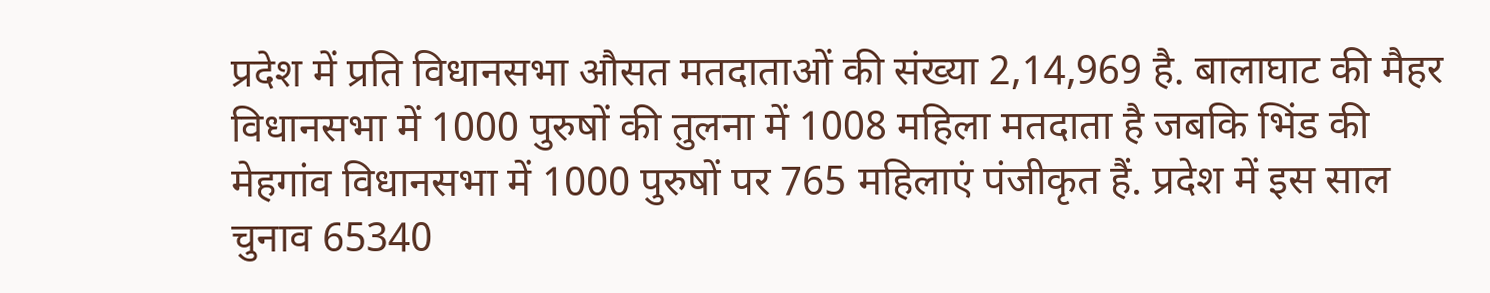प्रदेश में प्रति विधानसभा औसत मतदाताओं की संख्या 2,14,969 है. बालाघाट की मैहर विधानसभा में 1000 पुरुषों की तुलना में 1008 महिला मतदाता है जबकि भिंड की मेहगांव विधानसभा में 1000 पुरुषों पर 765 महिलाएं पंजीकृत हैं. प्रदेश में इस साल चुनाव 65340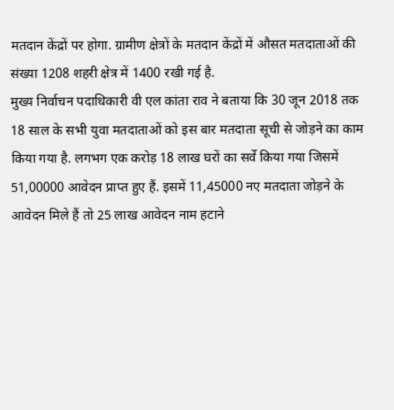मतदान केंद्रों पर होगा. ग्रामीण क्षेत्रों के मतदान केंद्रों में औसत मतदाताओं की संख्या 1208 शहरी क्षेत्र में 1400 रखी गई है.
मुख्य निर्वाचन पदाधिकारी वी एल कांता राव ने बताया कि 30 जून 2018 तक 18 साल के सभी युवा मतदाताओं को इस बार मतदाता सूची से जोड़ने का काम किया गया है. लगभग एक करोड़ 18 लाख घरों का सर्वे किया गया जिसमें 51,00000 आवेदन प्राप्त हुए हैं. इसमें 11,45000 नए मतदाता जोड़ने के आवेदन मिले हैं तो 25 लाख आवेदन नाम हटाने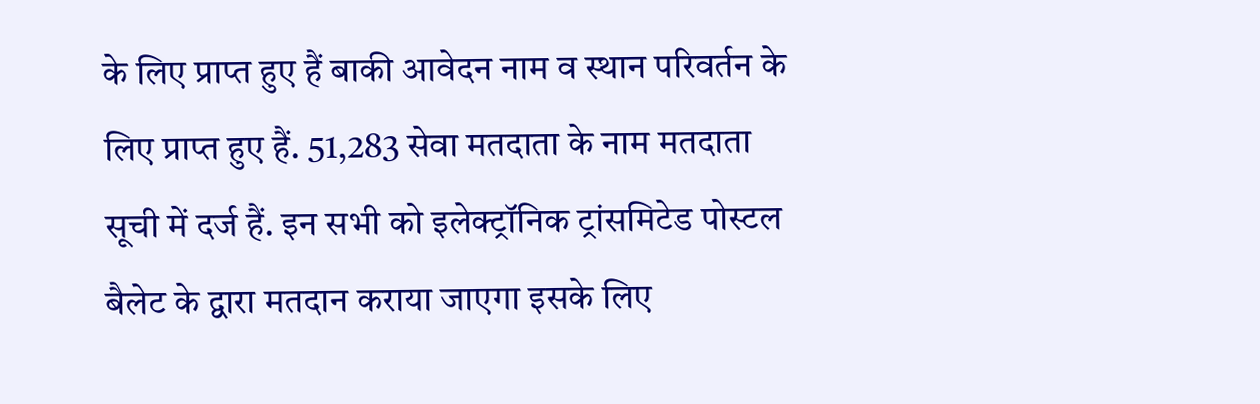के लिए प्राप्त हुए हैं बाकी आवेदन नाम व स्थान परिवर्तन के लिए प्राप्त हुए हैं. 51,283 सेवा मतदाता के नाम मतदाता सूची में दर्ज हैं. इन सभी को इलेक्ट्रॉनिक ट्रांसमिटेड पोस्टल बैलेट के द्वारा मतदान कराया जाएगा इसके लिए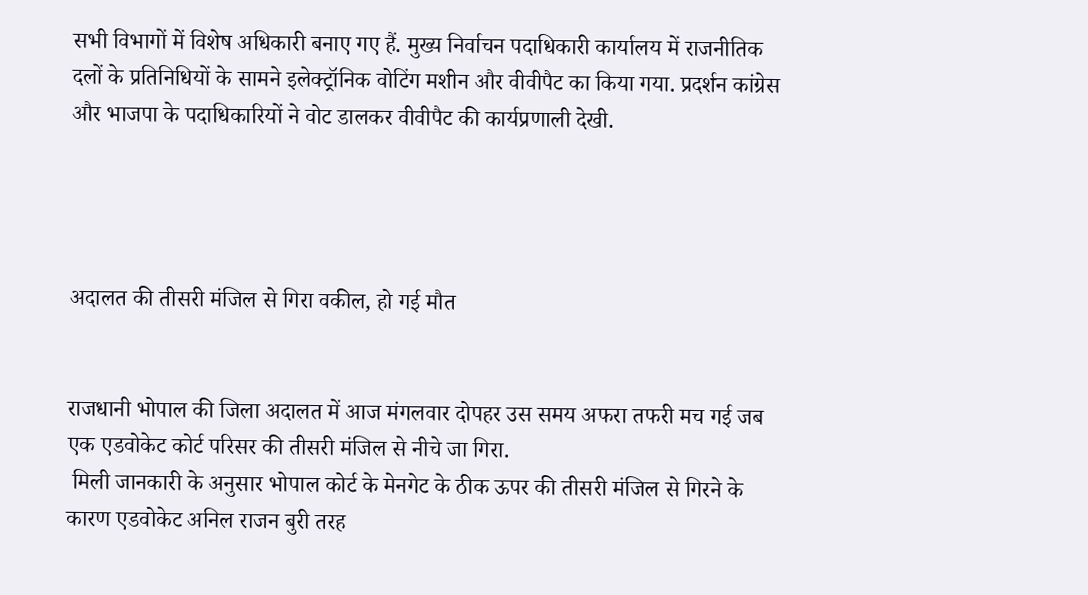सभी विभागों में विशेष अधिकारी बनाए गए हैं. मुख्य निर्वाचन पदाधिकारी कार्यालय में राजनीतिक दलों के प्रतिनिधियों के सामने इलेक्ट्रॉनिक वोटिंग मशीन और वीवीपैट का किया गया. प्रदर्शन कांग्रेस और भाजपा के पदाधिकारियों ने वोट डालकर वीवीपैट की कार्यप्रणाली देखी.




अदालत की तीसरी मंजिल से गिरा वकील, हो गई मौत


राजधानी भोपाल की जिला अदालत में आज मंगलवार दोपहर उस समय अफरा तफरी मच गई जब एक एडवोकेट कोर्ट परिसर की तीसरी मंजिल से नीचे जा गिरा.
 मिली जानकारी के अनुसार भोपाल कोर्ट के मेनगेट के ठीक ऊपर की तीसरी मंजिल से गिरने के कारण एडवोकेट अनिल राजन बुरी तरह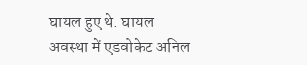घायल हुए थे. घायल अवस्था में एडवोकेट अनिल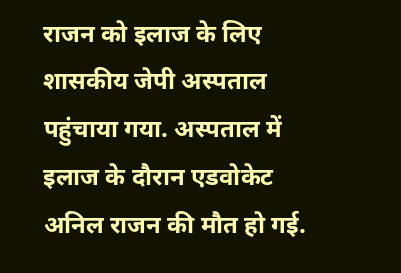राजन को इलाज के लिए शासकीय जेपी अस्पताल पहुंचाया गया. अस्पताल में इलाज के दौरान एडवोकेट अनिल राजन की मौत हो गई.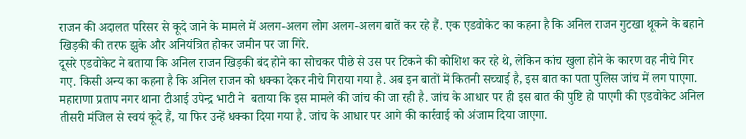राजन की अदालत परिसर से कूदे जाने के मामले में अलग-अलग लोग अलग-अलग बातें कर रहे हैं. एक एडवोकेट का कहना है कि अनिल राजन गुटखा थूकने के बहाने खिड़की की तरफ झुके और अनियंत्रित होकर जमीन पर जा गिरे.
दूसरे एडवोकेट ने बताया कि अनिल राजन खिड़की बंद होने का सोचकर पीछे से उस पर टिकने की कोशिश कर रहे थे, लेकिन कांच खुला होने के कारण वह नीचे गिर गए. किसी अन्य का कहना है कि अनिल राजन को धक्का देकर नीचे गिराया गया है. अब इन बातों में कितनी सच्चाई है, इस बात का पता पुलिस जांच में लग पाएगा. महाराणा प्रताप नगर थाना टीआई उपेन्द्र भाटी ने  बताया कि इस मामले की जांच की जा रही है. जांच के आधार पर ही इस बात की पुष्टि हो पाएगी की एडवोकेट अनिल तीसरी मंजिल से स्वयं कूदे हैं, या फिर उन्हें धक्का दिया गया है. जांच के आधार पर आगे की कार्रवाई को अंजाम दिया जाएगा.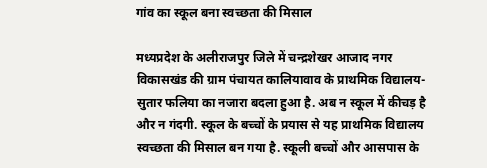गांव का स्कूल बना स्वच्छता की मिसाल

मध्यप्रदेश के अलीराजपुर जिले में चन्द्रशेखर आजाद नगर विकासखंड की ग्राम पंचायत कालियावाव के प्राथमिक विद्यालय-सुतार फलिया का नजारा बदला हुआ है. अब न स्कूल में कीचड़ है और न गंदगी. स्कूल के बच्चों के प्रयास से यह प्राथमिक विद्यालय स्वच्छता की मिसाल बन गया है. स्कूली बच्चों और आसपास के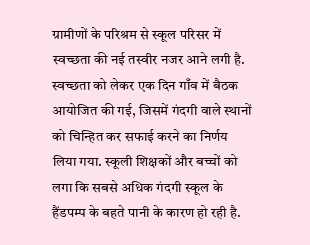ग्रामीणों के परिश्रम से स्कूल परिसर में स्वच्छता की नई तस्वीर नजर आने लगी है.
स्वच्छता को लेकर एक दिन गाँव में बैठक आयोजित की गई, जिसमें गंदगी वाले स्थानों को चिन्हित कर सफाई करने का निर्णय लिया गया. स्कूली शिक्षकों और बच्चों को लगा कि सबसे अधिक गंदगी स्कूल के हैंडपम्प के बहते पानी के कारण हो रही है.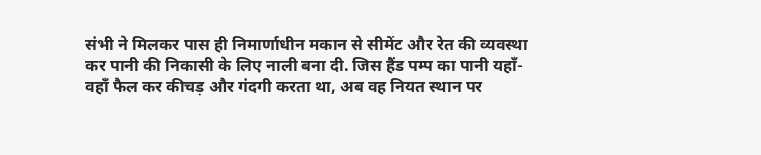संभी ने मिलकर पास ही निमार्णाधीन मकान से सीमेंट और रेत की व्यवस्था कर पानी की निकासी के लिए नाली बना दी. जिस हैंड पम्प का पानी यहाँ-वहाँ फैल कर कीचड़ और गंदगी करता था, अब वह नियत स्थान पर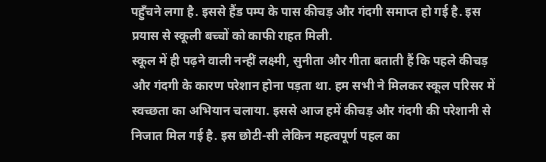पहुँचने लगा है. इससे हैंड पम्प के पास कीचड़ और गंदगी समाप्त हो गई है. इस प्रयास से स्कूली बच्चों को काफी राहत मिली.
स्कूल में ही पढ़ने वाली नन्हीं लक्ष्मी, सुनीता और गीता बताती हैं कि पहले कीचड़ और गंदगी के कारण परेशान होना पड़ता था. हम सभी ने मिलकर स्कूल परिसर में स्वच्छता का अभियान चलाया. इससे आज हमें कीचड़ और गंदगी की परेशानी से निजात मिल गई है. इस छोटी-सी लेकिन महत्वपूर्ण पहल का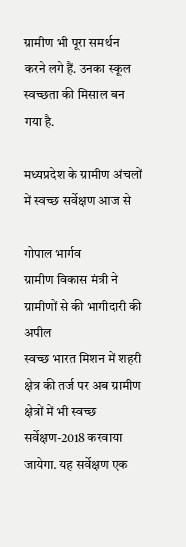ग्रामीण भी पूरा समर्थन करने लगे हैं. उनका स्कूल स्वच्छता की मिसाल बन गया है.

मध्यप्रदेश के ग्रामीण अंचलों में स्वच्छ सर्वेक्षण आज से

गोपाल भार्गव
ग्रामीण विकास मंत्री ने ग्रामीणों से की भागीदारी की अपील
स्वच्छ भारत मिशन में शहरी क्षेत्र की तर्ज पर अब ग्रामीण क्षेत्रों में भी स्वच्छ सर्वेक्षण-2018 करवाया जायेगा. यह सर्वेक्षण एक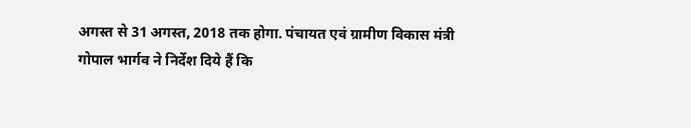अगस्त से 31 अगस्त, 2018 तक होगा. पंचायत एवं ग्रामीण विकास मंत्री गोपाल भार्गव ने निर्देश दिये हैं कि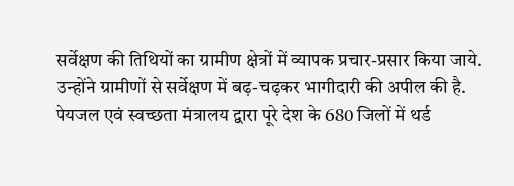सर्वेक्षण की तिथियों का ग्रामीण क्षेत्रों में व्यापक प्रचार-प्रसार किया जाये. उन्होंने ग्रामीणों से सर्वेक्षण में बढ़-चढ़कर भागीदारी की अपील की है.
पेयजल एवं स्वच्छता मंत्रालय द्वारा पूरे देश के 680 जिलों में थर्ड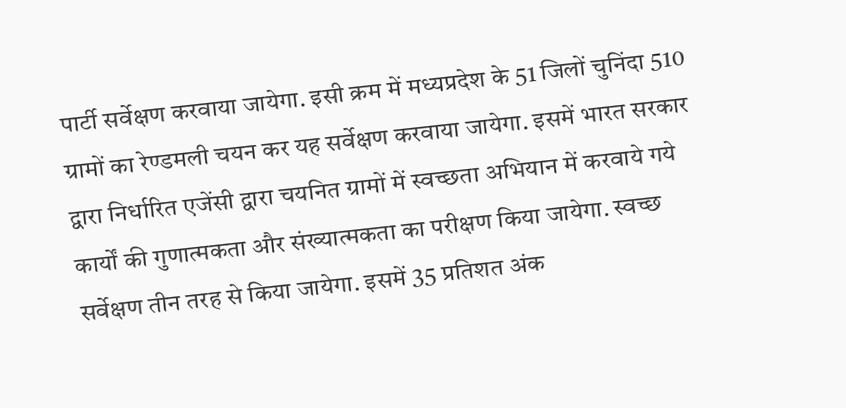पार्टी सर्वेक्षण करवाया जायेगा. इसी क्रम में मध्यप्रदेश के 51 जिलों चुनिंदा 510 ग्रामों का रेण्डमली चयन कर यह सर्वेक्षण करवाया जायेगा. इसमें भारत सरकार द्वारा निर्धारित एजेंसी द्वारा चयनित ग्रामों में स्वच्छता अभियान में करवाये गये कार्यों की गुणात्मकता और संख्यात्मकता का परीक्षण किया जायेगा. स्वच्छ सर्वेक्षण तीन तरह से किया जायेगा. इसमें 35 प्रतिशत अंक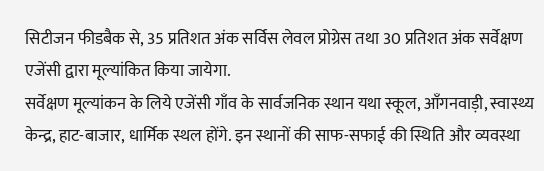सिटीजन फीडबैक से, 35 प्रतिशत अंक सर्विस लेवल प्रोग्रेस तथा 30 प्रतिशत अंक सर्वेक्षण एजेंसी द्वारा मूल्यांकित किया जायेगा.
सर्वेक्षण मूल्यांकन के लिये एजेंसी गाँव के सार्वजनिक स्थान यथा स्कूल, आँगनवाड़ी, स्वास्थ्य केन्द्र, हाट-बाजार, धार्मिक स्थल होंगे. इन स्थानों की साफ-सफाई की स्थिति और व्यवस्था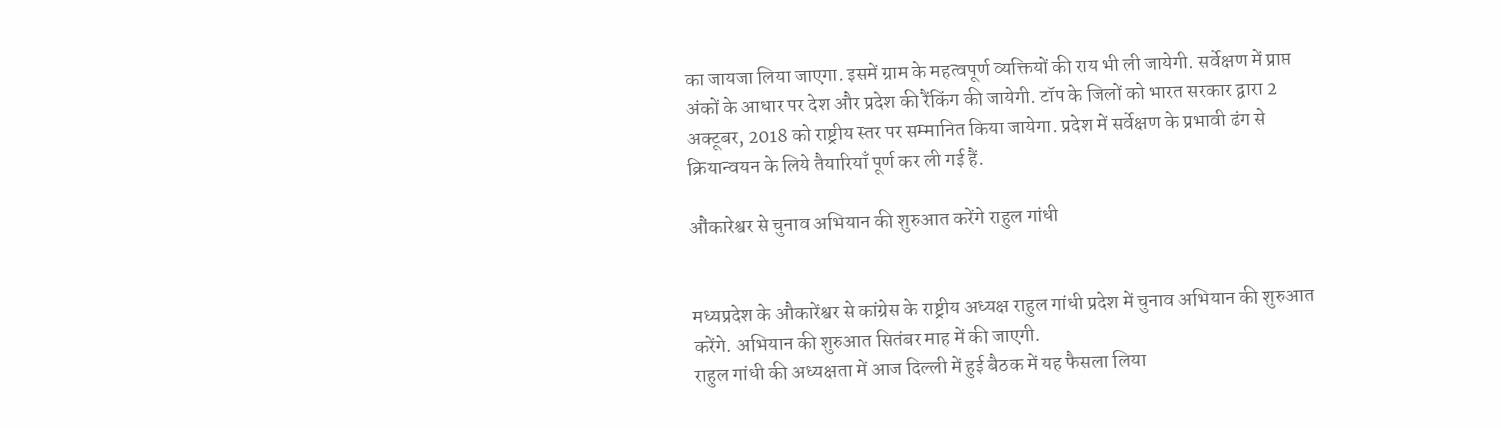का जायजा लिया जाएगा. इसमें ग्राम के महत्वपूर्ण व्यक्तियों की राय भी ली जायेगी. सर्वेक्षण में प्राप्त अंकों के आधार पर देश और प्रदेश की रैंकिंग की जायेगी. टॉप के जिलों को भारत सरकार द्वारा 2 अक्टूबर, 2018 को राष्ट्रीय स्तर पर सम्मानित किया जायेगा. प्रदेश में सर्वेक्षण के प्रभावी ढंग से क्रियान्वयन के लिये तैयारियाँ पूर्ण कर ली गई हैं.

औंकारेश्वर से चुनाव अभियान की शुरुआत करेंगे राहुल गांधी


मध्यप्रदेश के औकारेंश्वर से कांग्रेस के राष्ट्रीय अध्यक्ष राहुल गांधी प्रदेश में चुनाव अभियान की शुरुआत करेंगे. अभियान की शुरुआत सितंबर माह में की जाएगी.
राहुल गांधी की अध्यक्षता में आज दिल्ली में हुई बैठक में यह फैसला लिया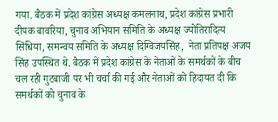गया. बैठक में प्रदेश कांग्रेस अध्यक्ष कमलनाथ, प्रदेश कांग्रेस प्रभारी दीपक बावरिया, चुनाव अभियान समिति के अध्यक्ष ज्योतिरादित्य सिंधिया, समन्वय समिति के अध्यक्ष दिग्विजयसिंह,  नेता प्रतिपक्ष अजय सिंह उपस्थित थे. बैठक में प्रदेश कांग्रेस के नेताओं के समर्थकों के बीच चल रही गुटबाजी पर भी चर्चा की गई और नेताओं को हिदायत दी कि समर्थकों को चुनाव के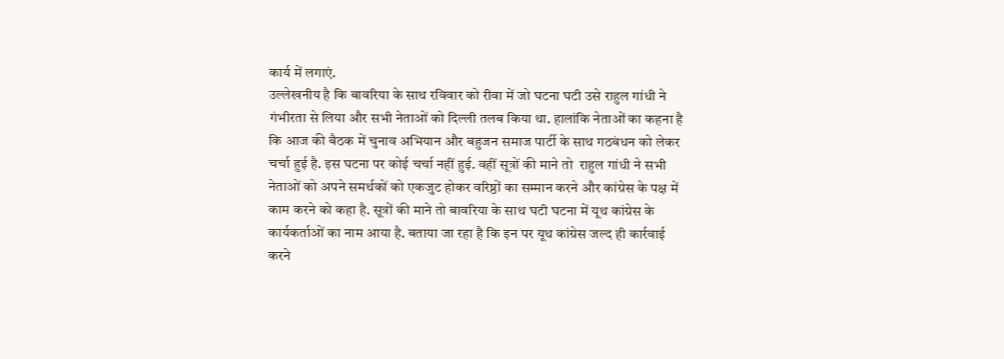कार्य में लगाएं.
उल्लेखनीय है कि बावरिया के साथ रविवार को रीवा में जो घटना घटी उसे राहुल गांधी ने गंभीरता से लिया और सभी नेताओं को दिल्ली तलब किया था. हालांकि नेताओं का कहना है कि आज की बैठक में चुनाव अभियान और बहुजन समाज पार्टी के साथ गठबंधन को लेकर चर्चा हुई है. इस घटना पर कोई चर्चा नहीं हुई. वहीं सूत्रों की माने तो  राहुल गांधी ने सभी नेताओं को अपने समर्थकों को एकजुट होकर वरिष्ठों का सम्मान करने और कांग्रेस के पक्ष में काम करने को कहा है. सूत्रों की माने तो बावरिया के साथ घटी घटना में यूथ कांग्रेस के कार्यकर्ताओं का नाम आया है. बताया जा रहा है कि इन पर यूथ कांग्रेस जल्द ही कार्रवाई करने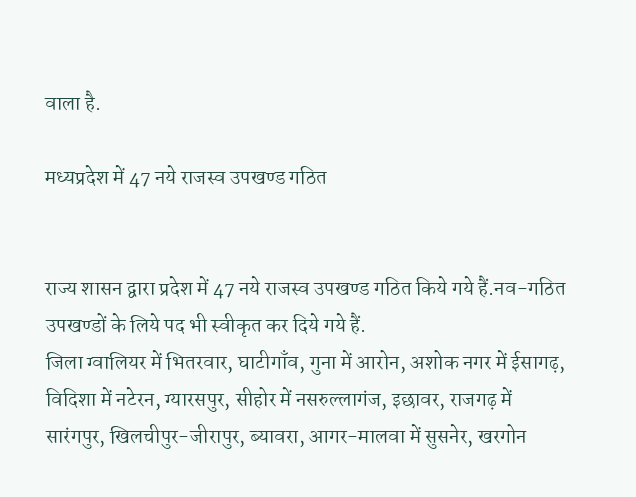वाला है.

मध्यप्रदेश में 47 नये राजस्व उपखण्ड गठित


राज्य शासन द्वारा प्रदेश में 47 नये राजस्व उपखण्ड गठित किये गये हैं.नव-गठित उपखण्डों के लिये पद भी स्वीकृत कर दिये गये हैं.
जिला ग्वालियर में भितरवार, घाटीगाँव, गुना में आरोन, अशोक नगर में ईसागढ़, विदिशा में नटेरन, ग्यारसपुर, सीहोर में नसरुल्लागंज, इछावर, राजगढ़ में सारंगपुर, खिलचीपुर-जीरापुर, ब्यावरा, आगर-मालवा में सुसनेर, खरगोन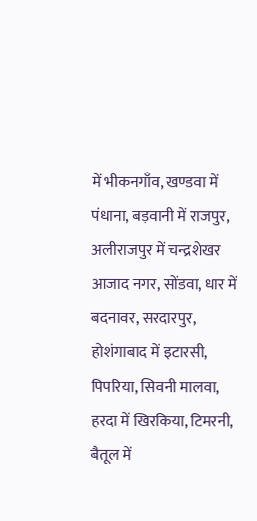में भीकनगाँव, खण्डवा में पंधाना, बड़वानी में राजपुर, अलीराजपुर में चन्द्रशेखर आजाद नगर, सोंडवा, धार में बदनावर, सरदारपुर, होशंगाबाद में इटारसी, पिपरिया, सिवनी मालवा, हरदा में खिरकिया, टिमरनी, बैतूल में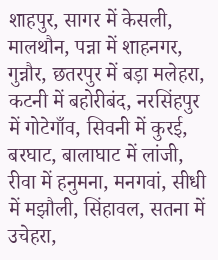शाहपुर, सागर में केसली, मालथौन, पन्ना में शाहनगर, गुन्नौर, छतरपुर में बड़ा मलेहरा, कटनी में बहोरीबंद, नरसिंहपुर में गोटेगाँव, सिवनी में कुरई, बरघाट, बालाघाट में लांजी, रीवा में हनुमना, मनगवां, सीधी में मझौली, सिंहावल, सतना में उचेहरा,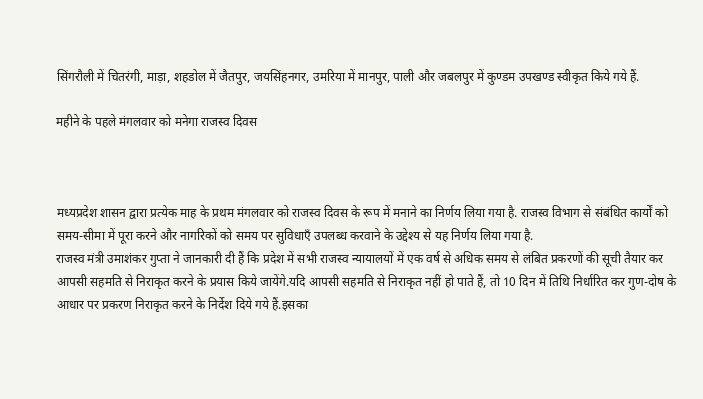सिंगरौली में चितरंगी, माड़ा, शहडोल में जैतपुर, जयसिंहनगर, उमरिया में मानपुर, पाली और जबलपुर में कुण्डम उपखण्ड स्वीकृत किये गये हैं.

महीने के पहले मंगलवार को मनेगा राजस्व दिवस



मध्यप्रदेश शासन द्वारा प्रत्येक माह के प्रथम मंगलवार को राजस्व दिवस के रूप में मनाने का निर्णय लिया गया है. राजस्व विभाग से संबंधित कार्यों को समय-सीमा में पूरा करने और नागरिकों को समय पर सुविधाएँ उपलब्ध करवाने के उद्देश्य से यह निर्णय लिया गया है.
राजस्व मंत्री उमाशंकर गुप्ता ने जानकारी दी हैं कि प्रदेश में सभी राजस्व न्यायालयों में एक वर्ष से अधिक समय से लंबित प्रकरणों की सूची तैयार कर आपसी सहमति से निराकृत करने के प्रयास किये जायेंगे.यदि आपसी सहमति से निराकृत नहीं हो पाते हैं, तो 10 दिन में तिथि निर्धारित कर गुण-दोष के आधार पर प्रकरण निराकृत करने के निर्देश दिये गये हैं.इसका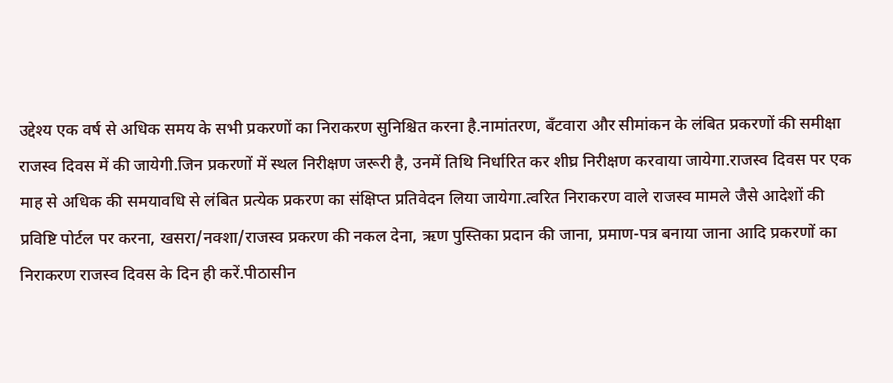उद्देश्य एक वर्ष से अधिक समय के सभी प्रकरणों का निराकरण सुनिश्चित करना है.नामांतरण, बँटवारा और सीमांकन के लंबित प्रकरणों की समीक्षा राजस्व दिवस में की जायेगी.जिन प्रकरणों में स्थल निरीक्षण जरूरी है, उनमें तिथि निर्धारित कर शीघ्र निरीक्षण करवाया जायेगा.राजस्व दिवस पर एक माह से अधिक की समयावधि से लंबित प्रत्येक प्रकरण का संक्षिप्त प्रतिवेदन लिया जायेगा.त्वरित निराकरण वाले राजस्व मामले जैसे आदेशों की प्रविष्टि पोर्टल पर करना, खसरा/नक्शा/राजस्व प्रकरण की नकल देना, ऋण पुस्तिका प्रदान की जाना, प्रमाण-पत्र बनाया जाना आदि प्रकरणों का निराकरण राजस्व दिवस के दिन ही करें.पीठासीन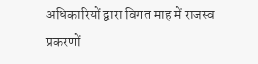अधिकारियों द्वारा विगत माह में राजस्व प्रकरणों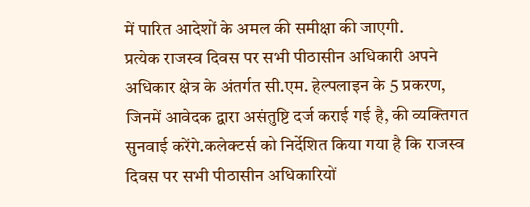में पारित आदेशों के अमल की समीक्षा की जाएगी.
प्रत्येक राजस्व दिवस पर सभी पीठासीन अधिकारी अपने अधिकार क्षेत्र के अंतर्गत सी.एम. हेल्पलाइन के 5 प्रकरण, जिनमें आवेदक द्वारा असंतुष्टि दर्ज कराई गई है, की व्यक्तिगत सुनवाई करेंगे.कलेक्टर्स को निर्देशित किया गया है कि राजस्व दिवस पर सभी पीठासीन अधिकारियों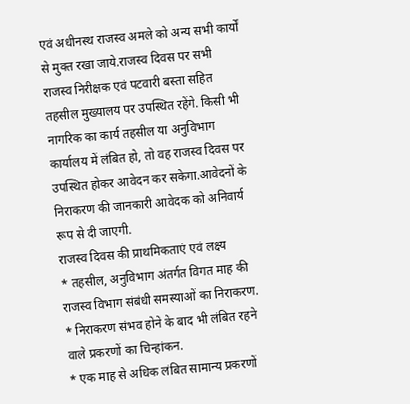एवं अधीनस्थ राजस्व अमले को अन्य सभी कार्यों से मुक्त रखा जाये.राजस्व दिवस पर सभी राजस्व निरीक्षक एवं पटवारी बस्ता सहित तहसील मुख्यालय पर उपस्थित रहेंगे. किसी भी नागरिक का कार्य तहसील या अनुविभाग कार्यालय में लंबित हो, तो वह राजस्व दिवस पर उपस्थित होकर आवेदन कर सकेगा.आवेदनों के निराकरण की जानकारी आवेदक को अनिवार्य रूप से दी जाएगी.
राजस्व दिवस की प्राथमिकताएं एवं लक्ष्य
* तहसील, अनुविभाग अंतर्गत विगत माह की राजस्व विभाग संबंधी समस्याओं का निराकरण.
* निराकरण संभव होने के बाद भी लंबित रहने वाले प्रकरणों का चिन्हांकन.
* एक माह से अधिक लंबित सामान्य प्रकरणों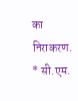का निराकरण.
* सी.एम.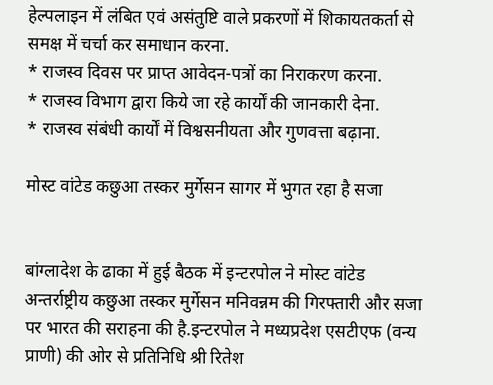हेल्पलाइन में लंबित एवं असंतुष्टि वाले प्रकरणों में शिकायतकर्ता से समक्ष में चर्चा कर समाधान करना.
* राजस्व दिवस पर प्राप्त आवेदन-पत्रों का निराकरण करना.
* राजस्व विभाग द्वारा किये जा रहे कार्यों की जानकारी देना.
* राजस्व संबंधी कार्यों में विश्वसनीयता और गुणवत्ता बढ़ाना.

मोस्ट वांटेड कछुआ तस्कर मुर्गेसन सागर में भुगत रहा है सजा


बांग्लादेश के ढाका में हुई बैठक में इन्टरपोल ने मोस्ट वांटेड अन्तर्राष्ट्रीय कछुआ तस्कर मुर्गेसन मनिवन्नम की गिरफ्तारी और सजा पर भारत की सराहना की है.इन्टरपोल ने मध्यप्रदेश एसटीएफ (वन्य प्राणी) की ओर से प्रतिनिधि श्री रितेश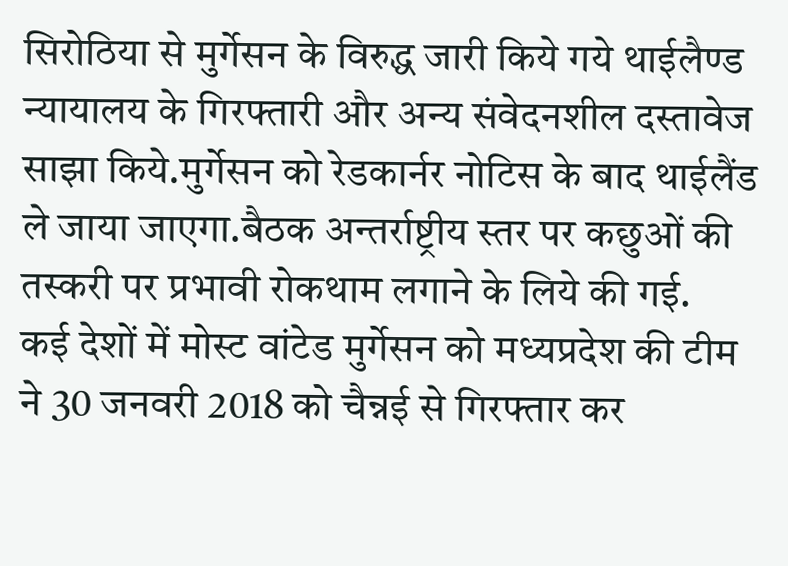सिरोठिया से मुर्गेसन के विरुद्ध जारी किये गये थाईलैण्ड न्यायालय के गिरफ्तारी और अन्य संवेदनशील दस्तावेज साझा किये.मुर्गेसन को रेडकार्नर नोटिस के बाद थाईलैंड ले जाया जाएगा.बैठक अन्तर्राष्ट्रीय स्तर पर कछुओं की तस्करी पर प्रभावी रोकथाम लगाने के लिये की गई.
कई देशों में मोस्ट वांटेड मुर्गेसन को मध्यप्रदेश की टीम ने 30 जनवरी 2018 को चैन्नई से गिरफ्तार कर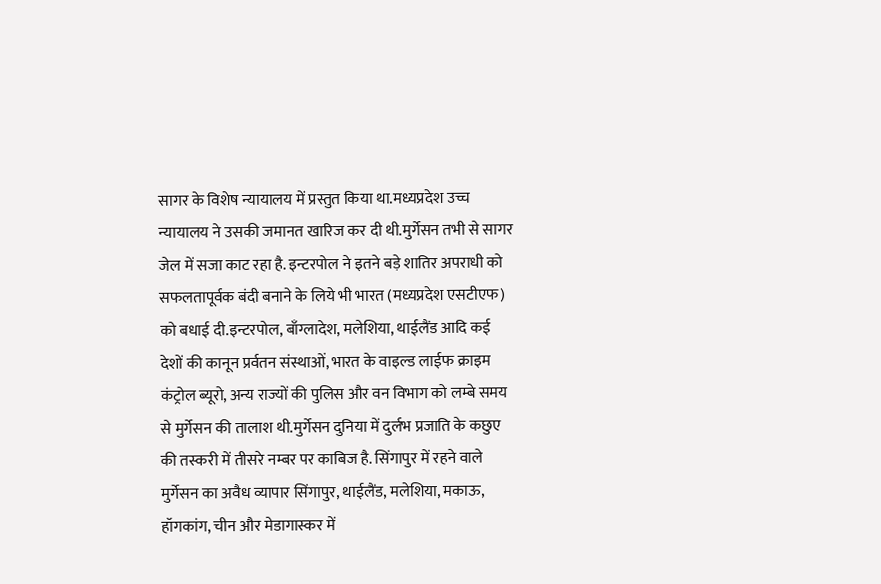सागर के विशेष न्यायालय में प्रस्तुत किया था.मध्यप्रदेश उच्च न्यायालय ने उसकी जमानत खारिज कर दी थी.मुर्गेसन तभी से सागर जेल में सजा काट रहा है. इन्टरपोल ने इतने बड़े शातिर अपराधी को सफलतापूर्वक बंदी बनाने के लिये भी भारत (मध्यप्रदेश एसटीएफ) को बधाई दी.इन्टरपोल, बाँग्लादेश, मलेशिया, थाईलैंड आदि कई देशों की कानून प्रर्वतन संस्थाओं, भारत के वाइल्ड लाईफ क्राइम कंट्रोल ब्यूरो, अन्य राज्यों की पुलिस और वन विभाग को लम्बे समय से मुर्गेसन की तालाश थी.मुर्गेसन दुनिया में दुर्लभ प्रजाति के कछुए की तस्करी में तीसरे नम्बर पर काबिज है. सिंगापुर में रहने वाले मुर्गेसन का अवैध व्यापार सिंगापुर, थाईलैंड, मलेशिया, मकाऊ, हॉगकांग, चीन और मेडागास्कर में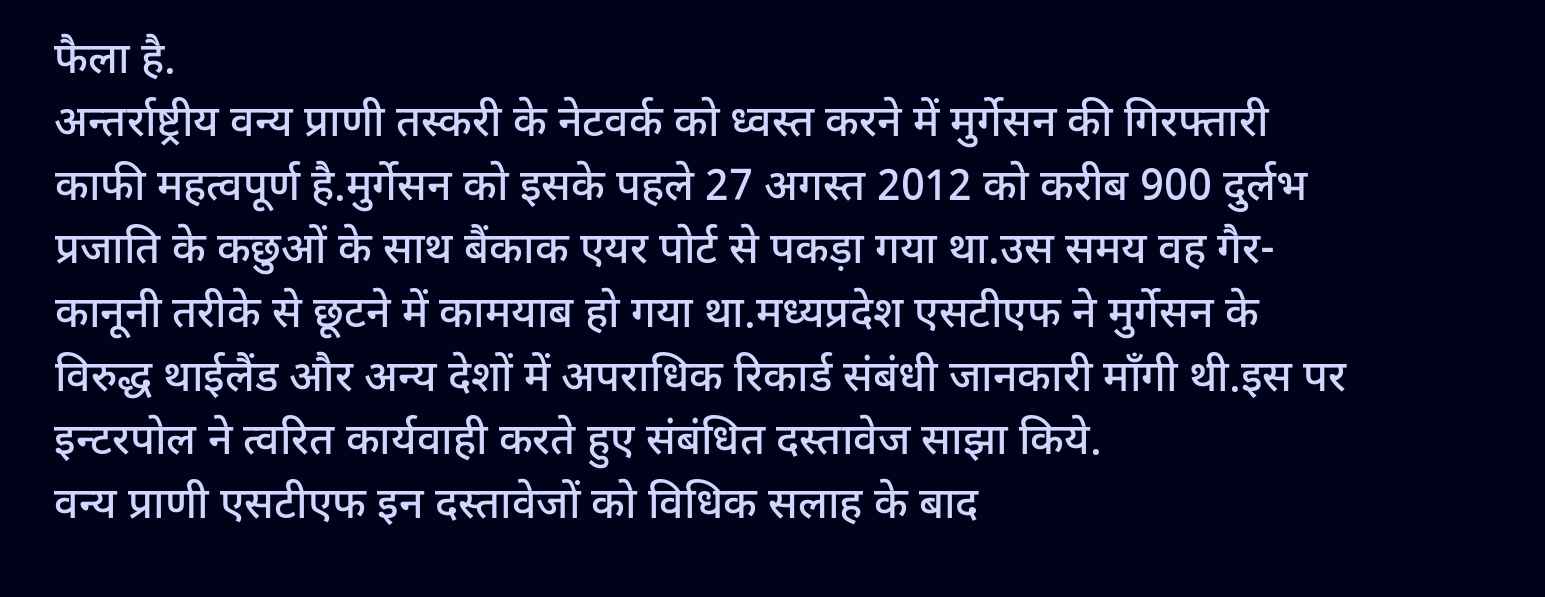फैला है.
अन्तर्राष्ट्रीय वन्य प्राणी तस्करी के नेटवर्क को ध्वस्त करने में मुर्गेसन की गिरफ्तारी काफी महत्वपूर्ण है.मुर्गेसन को इसके पहले 27 अगस्त 2012 को करीब 900 दुर्लभ प्रजाति के कछुओं के साथ बैंकाक एयर पोर्ट से पकड़ा गया था.उस समय वह गैर-कानूनी तरीके से छूटने में कामयाब हो गया था.मध्यप्रदेश एसटीएफ ने मुर्गेसन के विरुद्ध थाईलैंड और अन्य देशों में अपराधिक रिकार्ड संबंधी जानकारी माँगी थी.इस पर इन्टरपोल ने त्वरित कार्यवाही करते हुए संबंधित दस्तावेज साझा किये.
वन्य प्राणी एसटीएफ इन दस्तावेजों को विधिक सलाह के बाद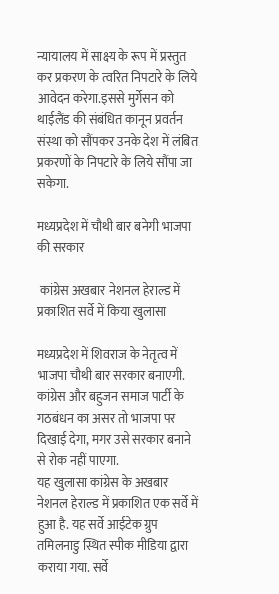न्यायालय में साक्ष्य के रूप में प्रस्तुत कर प्रकरण के त्वरित निपटारे के लिये आवेदन करेगा.इससे मुर्गेसन को थाईलैंड की संबंधित कानून प्रवर्तन संस्था को सौंपकर उनके देश में लंबित प्रकरणों के निपटारे के लिये सौंपा जा सकेगा.

मध्यप्रदेश में चौथी बार बनेगी भाजपा की सरकार

 कांग्रेस अखबार नेशनल हेराल्ड में प्रकाशित सर्वे में किया खुलासा

मध्यप्रदेश में शिवराज के नेतृत्व में भाजपा चौथी बार सरकार बनाएगी. कांग्रेस और बहुजन समाज पार्टी के गठबंधन का असर तो भाजपा पर दिखाई देगा, मगर उसे सरकार बनाने से रोक नहीं पाएगा.
यह खुलासा कांग्रेस के अखबार नेशनल हेराल्ड में प्रकाशित एक सर्वे में हुआ है. यह सर्वे आईटेक ग्रुप तमिलनाडु स्थित स्पीक मीडिया द्वारा कराया गया. सर्वे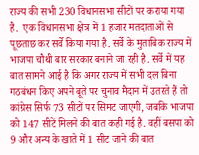राज्य की सभी 230 विधानसभा सीटों पर कराया गया है.  एक विधानसभा क्षेत्र में 1 हजार मतदाताओं से पूछताछ कर सर्वे किया गया है. सर्वे के मुताबिक राज्य में भाजपा चौथी बार सरकार बनाने जा रही है. सर्वे में यह बात सामने आई है कि अगर राज्य में सभी दल बिना गठबंधन किए अपने बूते पर चुनाव मैदान में उतरते हैं तो कांग्रेस सिर्फ 73 सीटों पर सिमट जाएगी, जबकि भाजपा को 147 सीटें मिलने की बात कही गई है. वहीं बसपा को 9 और अन्य के खाते में 1 सीट जाने की बात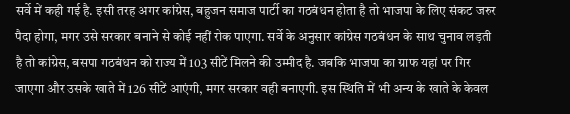सर्वे में कही गई है. इसी तरह अगर कांग्रेस, बहुजन समाज पार्टी का गठबंधन होता है तो भाजपा के लिए संकट जरुर पैदा होगा, मगर उसे सरकार बनाने से कोई नहीं रोक पाएगा. सर्वे के अनुसार कांग्रेस गठबंधन के साथ चुनाव लड़ती है तो कांग्रेस, बसपा गठबंधन को राज्य में 103 सीटें मिलने की उम्मीद है. जबकि भाजपा का ग्राफ यहां पर गिर जाएगा और उसके खाते में 126 सीटें आएंगी, मगर सरकार वही बनाएगी. इस स्थिति में भी अन्य के खाते के केवल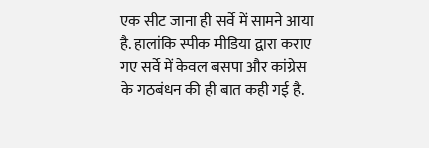एक सीट जाना ही सर्वे में सामने आया है. हालांकि स्पीक मीडिया द्वारा कराए गए सर्वे में केवल बसपा और कांग्रेस के गठबंधन की ही बात कही गई है.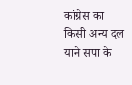कांग्रेस का किसी अन्य दल याने सपा के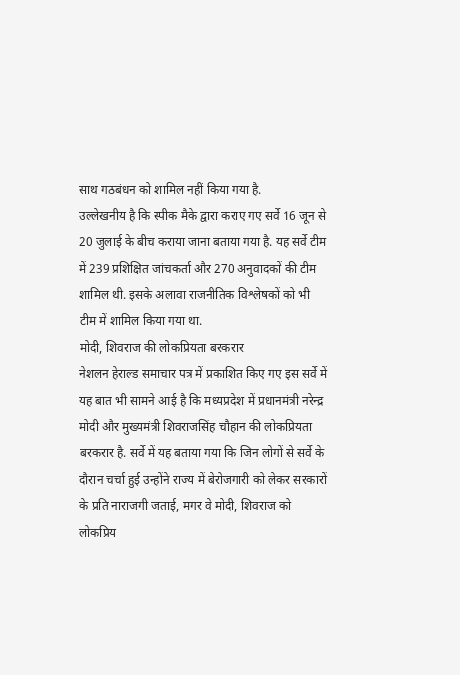साथ गठबंधन को शामिल नहीं किया गया है.
उल्लेखनीय है कि स्पीक मैके द्वारा कराए गए सर्वे 16 जून से 20 जुलाई के बीच कराया जाना बताया गया है. यह सर्वे टीम में 239 प्रशिक्षित जांचकर्ता और 270 अनुवादकों की टीम शामिल थी. इसके अलावा राजनीतिक विश्लेषकों को भी टीम में शामिल किया गया था.
मोदी, शिवराज की लोकप्रियता बरकरार
नेशलन हेराल्ड समाचार पत्र में प्रकाशित किए गए इस सर्वे में यह बात भी सामने आई है कि मध्यप्रदेश में प्रधानमंत्री नरेन्द्र मोदी और मुख्यमंत्री शिवराजसिंह चौहान की लोकप्रियता बरकरार है. सर्वे में यह बताया गया कि जिन लोगों से सर्वे के दौरान चर्चा हुई उन्होंने राज्य में बेरोजगारी को लेकर सरकारों के प्रति नाराजगी जताई, मगर वे मोदी, शिवराज को लोकप्रिय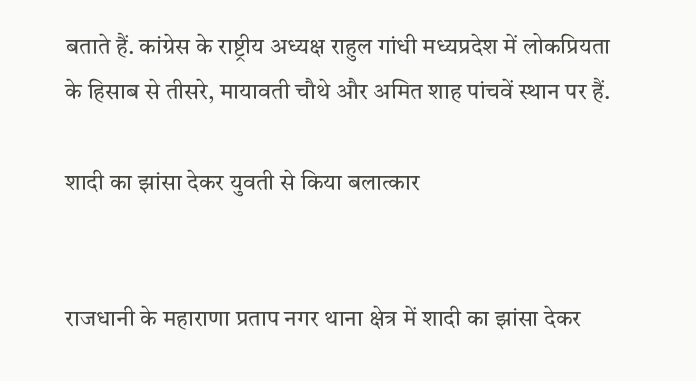बताते हैं. कांग्रेस के राष्ट्रीय अध्यक्ष राहुल गांधी मध्यप्रदेश में लोकप्रियता के हिसाब से तीसरे, मायावती चौथे और अमित शाह पांचवें स्थान पर हैं.

शादी का झांसा देकर युवती से किया बलात्कार


राजधानी के महाराणा प्रताप नगर थाना क्षेत्र में शादी का झांसा देकर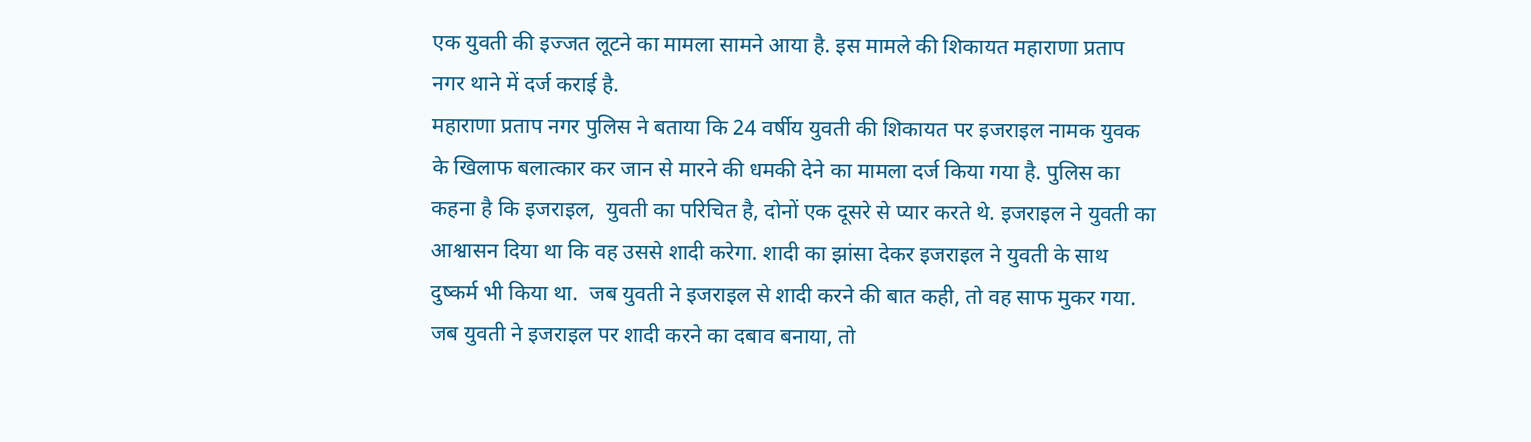एक युवती की इज्जत लूटने का मामला सामने आया है. इस मामले की शिकायत महाराणा प्रताप नगर थाने में दर्ज कराई है.
महाराणा प्रताप नगर पुलिस ने बताया कि 24 वर्षीय युवती की शिकायत पर इजराइल नामक युवक के खिलाफ बलात्कार कर जान से मारने की धमकी देने का मामला दर्ज किया गया है. पुलिस का कहना है कि इजराइल,  युवती का परिचित है, दोनों एक दूसरे से प्यार करते थे. इजराइल ने युवती का आश्वासन दिया था कि वह उससे शादी करेगा. शादी का झांसा देकर इजराइल ने युवती के साथ दुष्कर्म भी किया था.  जब युवती ने इजराइल से शादी करने की बात कही, तो वह साफ मुकर गया. जब युवती ने इजराइल पर शादी करने का दबाव बनाया, तो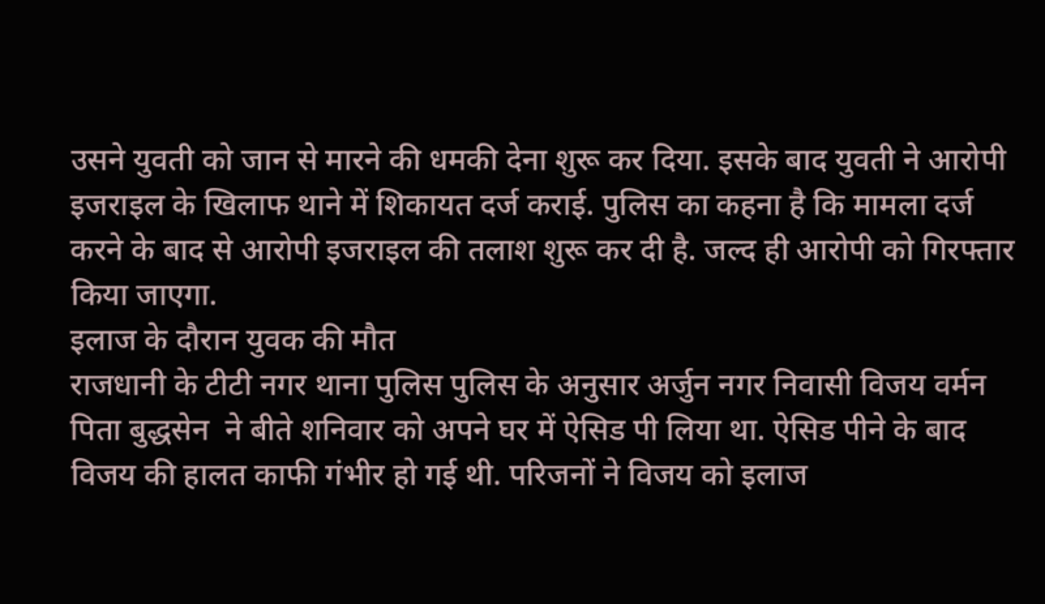उसने युवती को जान से मारने की धमकी देना शुरू कर दिया. इसके बाद युवती ने आरोपी इजराइल के खिलाफ थाने में शिकायत दर्ज कराई. पुलिस का कहना है कि मामला दर्ज करने के बाद से आरोपी इजराइल की तलाश शुरू कर दी है. जल्द ही आरोपी को गिरफ्तार किया जाएगा.
इलाज के दौरान युवक की मौत
राजधानी के टीटी नगर थाना पुलिस पुलिस के अनुसार अर्जुन नगर निवासी विजय वर्मन पिता बुद्धसेन  ने बीते शनिवार को अपने घर में ऐसिड पी लिया था. ऐसिड पीने के बाद विजय की हालत काफी गंभीर हो गई थी. परिजनों ने विजय को इलाज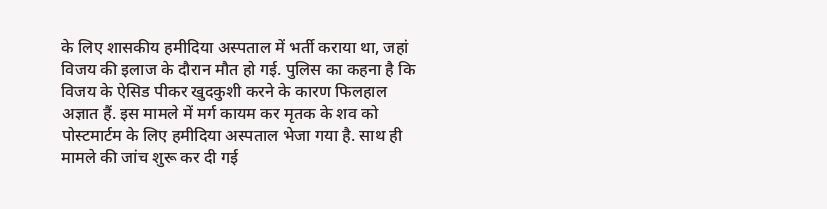के लिए शासकीय हमीदिया अस्पताल में भर्ती कराया था, जहां विजय की इलाज के दौरान मौत हो गई. पुलिस का कहना है कि विजय के ऐसिड पीकर खुदकुशी करने के कारण फिलहाल अज्ञात हैं. इस मामले में मर्ग कायम कर मृतक के शव को पोस्टमार्टम के लिए हमीदिया अस्पताल भेजा गया है. साथ ही मामले की जांच शुरू कर दी गई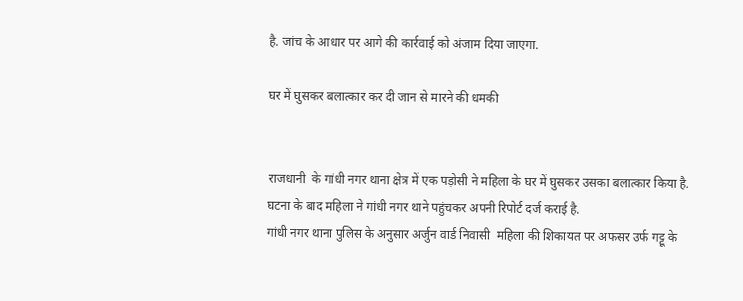है. जांच के आधार पर आगे की कार्रवाई को अंजाम दिया जाएगा.

घर में घुसकर बलात्कार कर दी जान से मारने की धमकी


राजधानी  के गांधी नगर थाना क्षेत्र में एक पड़ोसी ने महिला के घर में घुसकर उसका बलात्कार किया है. घटना के बाद महिला ने गांधी नगर थाने पहुंचकर अपनी रिपोर्ट दर्ज कराई है.
गांधी नगर थाना पुलिस के अनुसार अर्जुन वार्ड निवासी  महिला की शिकायत पर अफसर उर्फ गट्टू के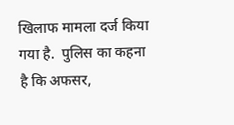खिलाफ मामला दर्ज किया गया है.  पुलिस का कहना है कि अफसर,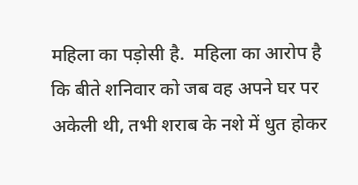महिला का पड़ोसी है.  महिला का आरोप है कि बीते शनिवार को जब वह अपने घर पर अकेली थी, तभी शराब के नशे में धुत होकर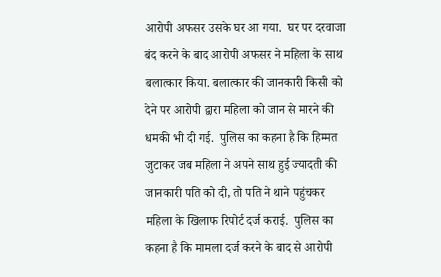आरोपी अफसर उसके घर आ गया.  घर पर दरवाजा बंद करने के बाद आरोपी अफसर ने महिला के साथ बलात्कार किया. बलात्कार की जानकारी किसी को देने पर आरोपी द्वारा महिला को जान से मारने की धमकी भी दी गई.  पुलिस का कहना है कि हिम्मत जुटाकर जब महिला ने अपने साथ हुई ज्यादती की जानकारी पति को दी, तो पति ने थाने पहुंचकर महिला के खिलाफ रिपोर्ट दर्ज कराई.  पुलिस का कहना है कि मामला दर्ज करने के बाद से आरोपी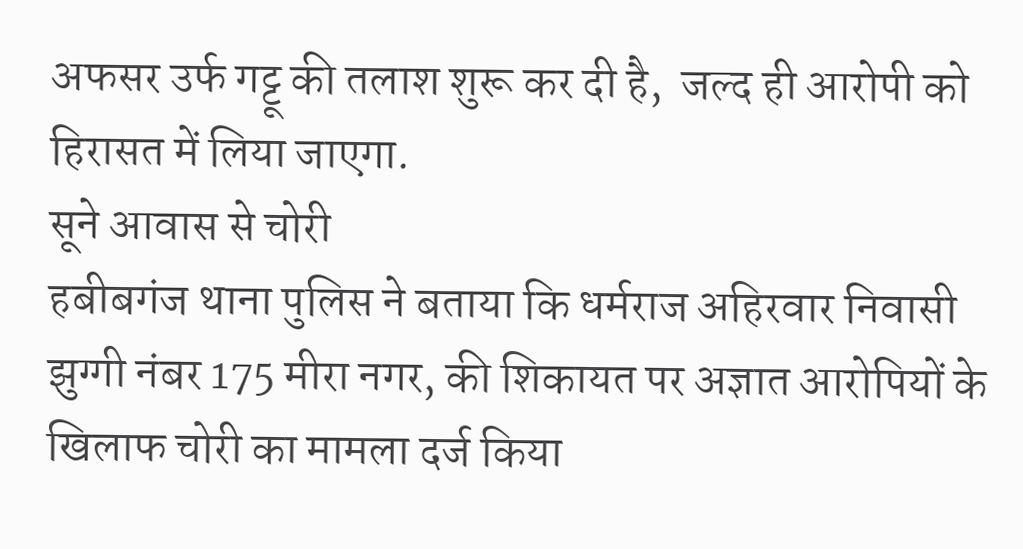अफसर उर्फ गट्टू की तलाश शुरू कर दी है,  जल्द ही आरोपी को हिरासत में लिया जाएगा.
सूने आवास से चोरी
हबीबगंज थाना पुलिस ने बताया कि धर्मराज अहिरवार निवासी झुग्गी नंबर 175 मीरा नगर, की शिकायत पर अज्ञात आरोपियों के खिलाफ चोरी का मामला दर्ज किया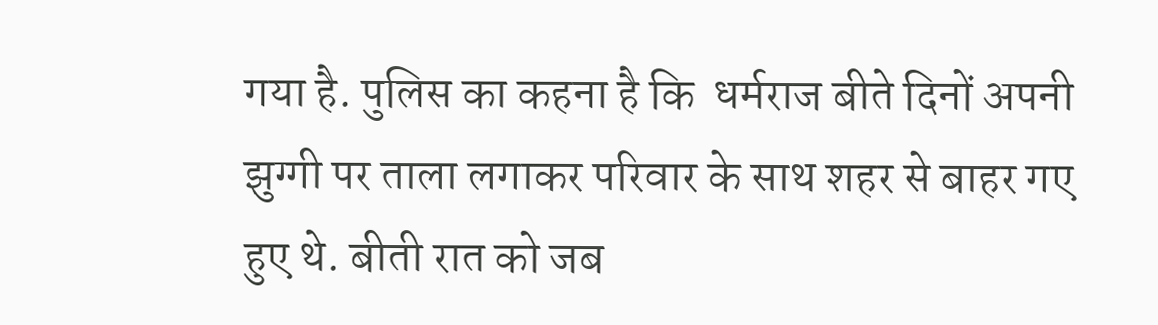गया है. पुलिस का कहना है कि  धर्मराज बीते दिनों अपनी झुग्गी पर ताला लगाकर परिवार के साथ शहर से बाहर गए हुए थे. बीती रात को जब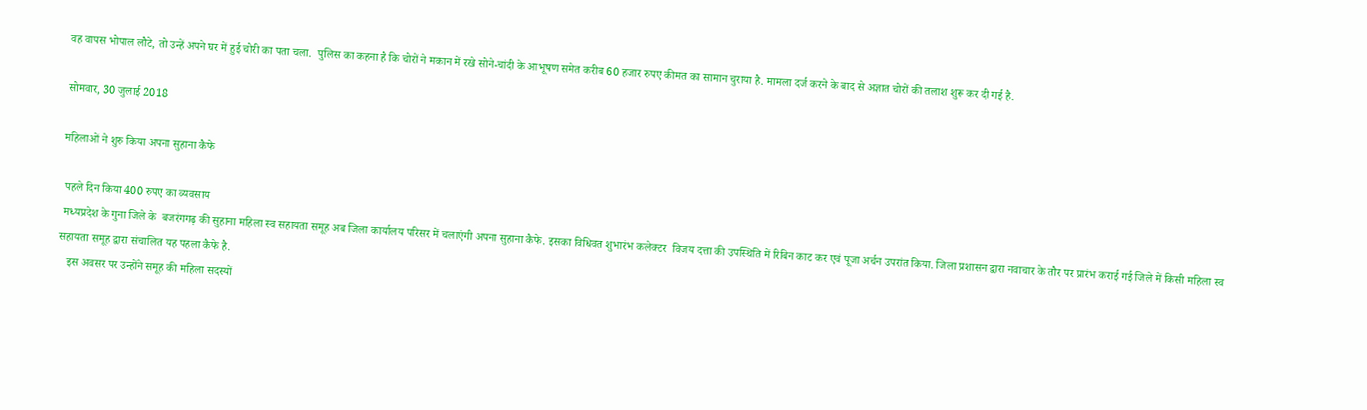वह वापस भोपाल लौटे, तो उन्हें अपने घर में हुई चोरी का पता चला.  पुलिस का कहना है कि चोरों ने मकान में रखे सोने-चांदी के आभूषण समेत करीब 60 हजार रुपए कीमत का सामान चुराया है. मामला दर्ज करने के बाद से अज्ञात चोरों की तलाश शुरू कर दी गई है.

सोमवार, 30 जुलाई 2018

महिलाओं ने शुरु किया अपना सुहाना कैफे

 पहले दिन किया 400 रुपए का व्यवसाय
 मध्यप्रदेश के गुना जिले के  बजरंगगढ़ की सुहाना महिला स्व सहायता समूह अब जिला कार्यालय परिसर में चलाएंगी अपना सुहाना कैफे. इसका विधिवत शुभारंभ कलेक्टर  विजय दत्ता की उपस्थिति में रिबिन काट कर एवं पूजा अर्चन उपरांत किया. जिला प्रशासन द्वारा नवाचार के तौर पर प्रारंभ कराई गई जिले में किसी महिला स्व सहायता समूह द्वारा संचालित यह पहला कैफे है.
   इस अवसर पर उन्होंने समूह की महिला सदस्यों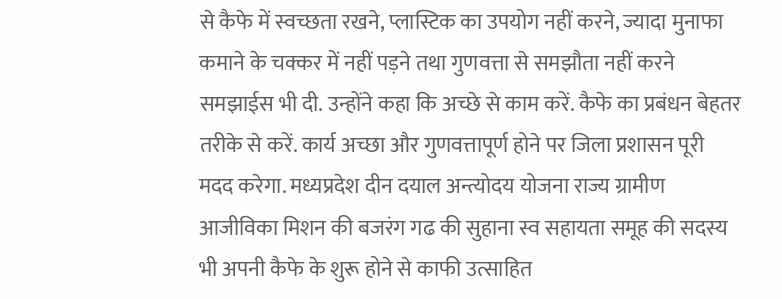से कैफे में स्वच्छता रखने, प्लास्टिक का उपयोग नहीं करने, ज्यादा मुनाफा कमाने के चक्कर में नहीं पड़ने तथा गुणवत्ता से समझौता नहीं करने समझाईस भी दी. उन्होंने कहा कि अच्छे से काम करें. कैफे का प्रबंधन बेहतर तरीके से करें. कार्य अच्छा और गुणवत्तापूर्ण होने पर जिला प्रशासन पूरी मदद करेगा. मध्यप्रदेश दीन दयाल अन्त्योदय योजना राज्य ग्रामीण आजीविका मिशन की बजरंग गढ की सुहाना स्व सहायता समूह की सदस्य भी अपनी कैफे के शुरू होने से काफी उत्साहित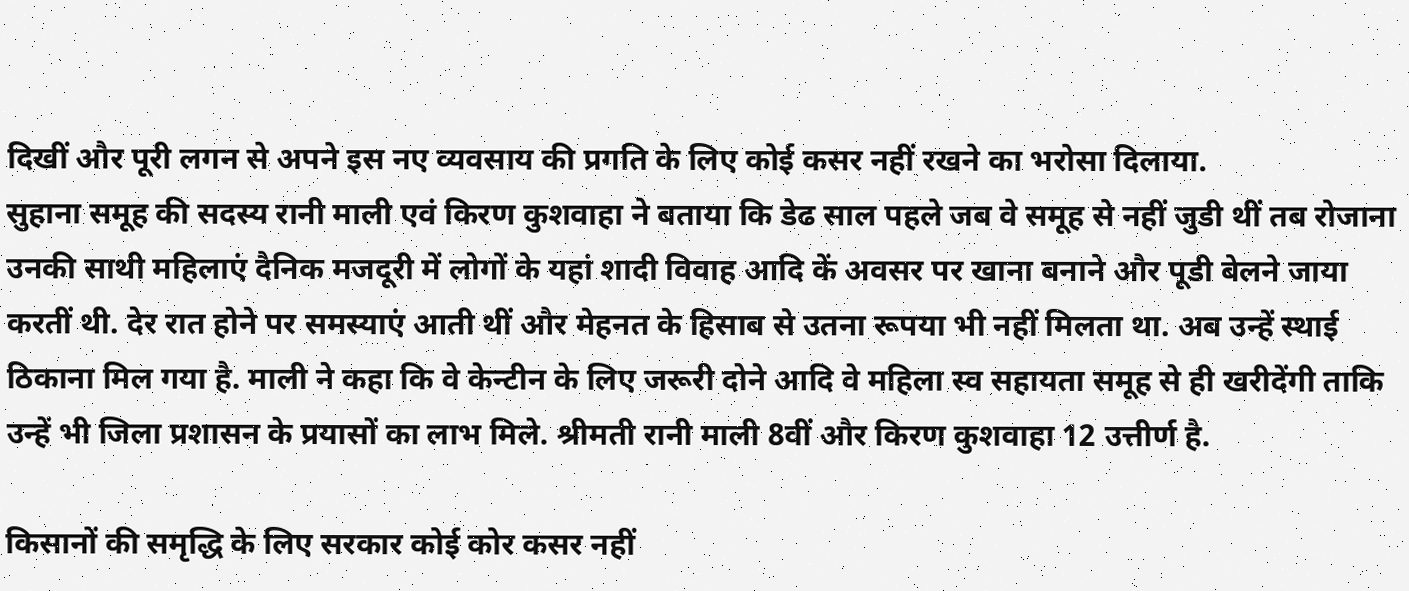दिखीं और पूरी लगन से अपने इस नए व्यवसाय की प्रगति के लिए कोई कसर नहीं रखने का भरोसा दिलाया.
सुहाना समूह की सदस्य रानी माली एवं किरण कुशवाहा ने बताया कि डेढ साल पहले जब वे समूह से नहीं जुडी थीं तब रोजाना उनकी साथी महिलाएं दैनिक मजदूरी में लोगों के यहां शादी विवाह आदि कें अवसर पर खाना बनाने और पूडी बेलने जाया करतीं थी. देर रात होने पर समस्याएं आती थीं और मेहनत के हिसाब से उतना रूपया भी नहीं मिलता था. अब उन्हें स्थाई ठिकाना मिल गया है. माली ने कहा कि वे केन्टीन के लिए जरूरी दोने आदि वे महिला स्व सहायता समूह से ही खरीदेंगी ताकि उन्हें भी जिला प्रशासन के प्रयासों का लाभ मिले. श्रीमती रानी माली 8वीं और किरण कुशवाहा 12 उत्तीर्ण है.

किसानों की समृद्धि के लिए सरकार कोई कोर कसर नहीं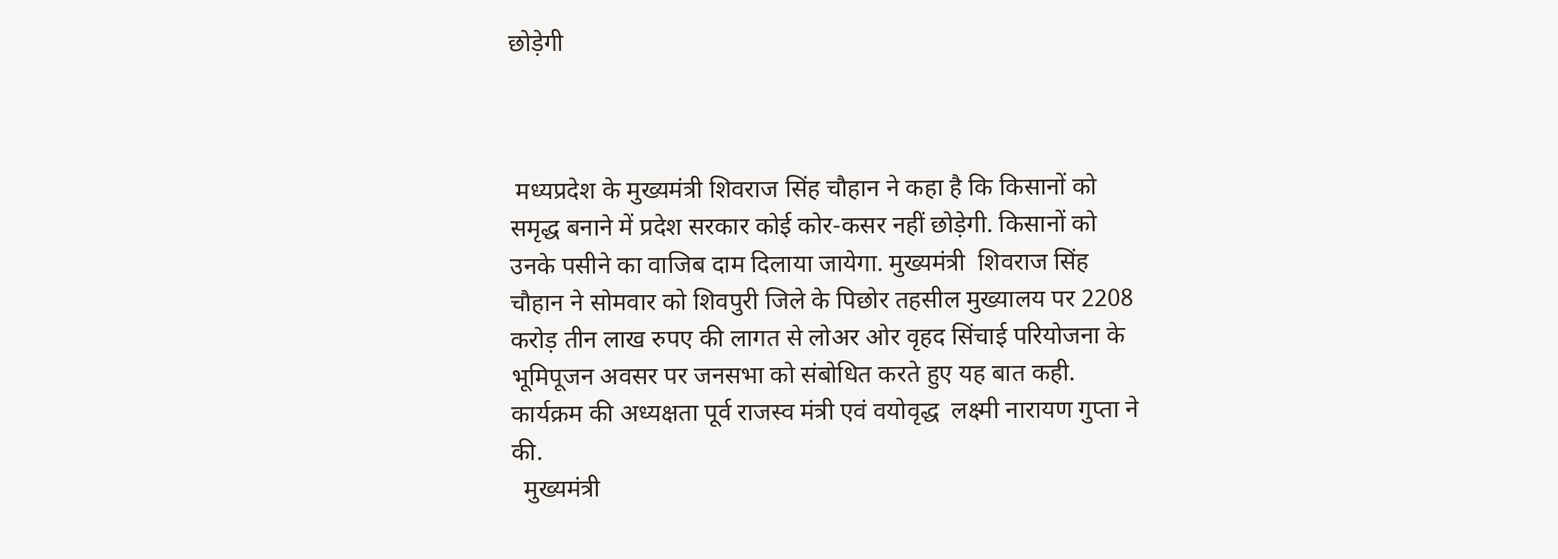छोड़ेगी



 मध्यप्रदेश के मुख्यमंत्री शिवराज सिंह चौहान ने कहा है कि किसानों को समृद्ध बनाने में प्रदेश सरकार कोई कोर-कसर नहीं छोड़ेगी. किसानों को उनके पसीने का वाजिब दाम दिलाया जायेगा. मुख्यमंत्री  शिवराज सिंह चौहान ने सोमवार को शिवपुरी जिले के पिछोर तहसील मुख्यालय पर 2208 करोड़ तीन लाख रुपए की लागत से लोअर ओर वृहद सिंचाई परियोजना के भूमिपूजन अवसर पर जनसभा को संबोधित करते हुए यह बात कही. कार्यक्रम की अध्यक्षता पूर्व राजस्व मंत्री एवं वयोवृद्ध  लक्ष्मी नारायण गुप्ता ने की.
  मुख्यमंत्री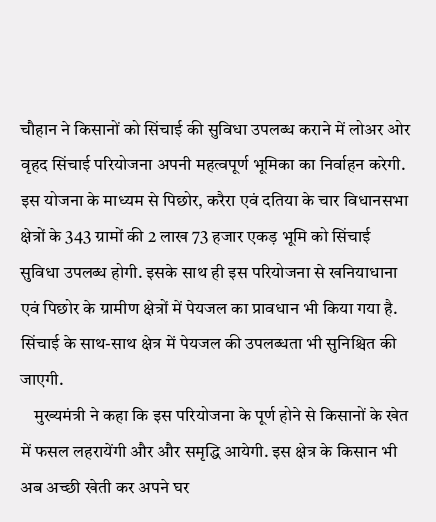चौहान ने किसानों को सिंचाई की सुविधा उपलब्ध कराने में लोअर ओर वृहद सिंचाई परियोजना अपनी महत्वपूर्ण भूमिका का निर्वाहन करेगी. इस योजना के माध्यम से पिछोर, करैरा एवं दतिया के चार विधानसभा क्षेत्रों के 343 ग्रामों की 2 लाख 73 हजार एकड़ भूमि को सिंचाई सुविधा उपलब्ध होगी. इसके साथ ही इस परियोजना से खनियाधाना एवं पिछोर के ग्रामीण क्षेत्रों में पेयजल का प्रावधान भी किया गया है. सिंचाई के साथ-साथ क्षेत्र में पेयजल की उपलब्धता भी सुनिश्चित की जाएगी.
    मुख्यमंत्री ने कहा कि इस परियोजना के पूर्ण होने से किसानों के खेत में फसल लहरायेंगी और और समृद्धि आयेगी. इस क्षेत्र के किसान भी अब अच्छी खेती कर अपने घर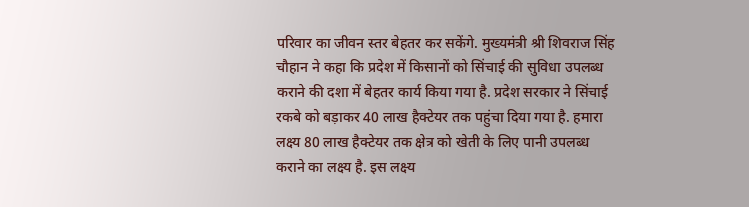परिवार का जीवन स्तर बेहतर कर सकेंगे. मुख्यमंत्री श्री शिवराज सिंह चौहान ने कहा कि प्रदेश में किसानों को सिंचाई की सुविधा उपलब्ध कराने की दशा में बेहतर कार्य किया गया है. प्रदेश सरकार ने सिंचाई रकबे को बड़ाकर 40 लाख हैक्टेयर तक पहुंचा दिया गया है. हमारा लक्ष्य 80 लाख हैक्टेयर तक क्षेत्र को खेती के लिए पानी उपलब्ध कराने का लक्ष्य है. इस लक्ष्य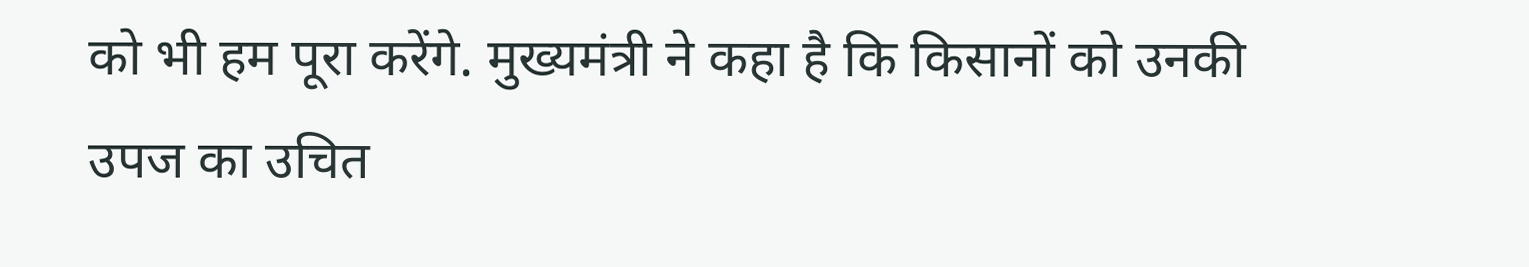को भी हम पूरा करेंगे. मुख्यमंत्री ने कहा है कि किसानों को उनकी उपज का उचित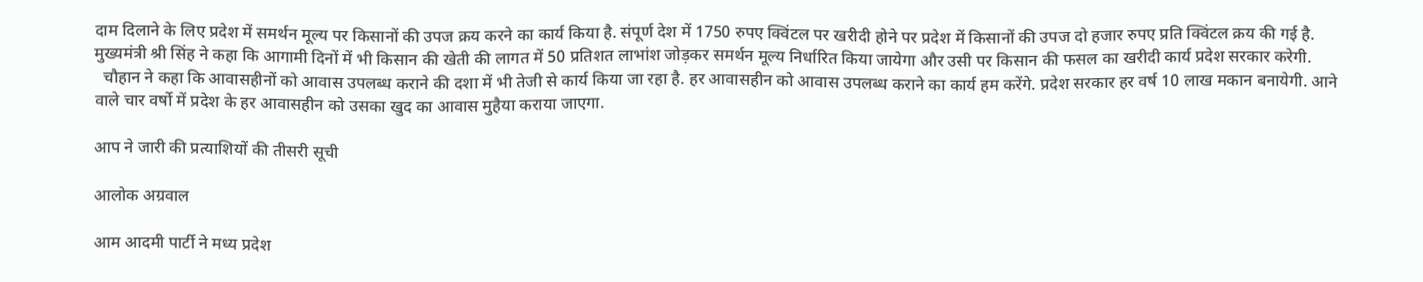दाम दिलाने के लिए प्रदेश में समर्थन मूल्य पर किसानों की उपज क्रय करने का कार्य किया है. संपूर्ण देश में 1750 रुपए क्विंटल पर खरीदी होने पर प्रदेश में किसानों की उपज दो हजार रुपए प्रति क्विंटल क्रय की गई है. मुख्यमंत्री श्री सिंह ने कहा कि आगामी दिनों में भी किसान की खेती की लागत में 50 प्रतिशत लाभांश जोड़कर समर्थन मूल्य निर्धारित किया जायेगा और उसी पर किसान की फसल का खरीदी कार्य प्रदेश सरकार करेगी.
  चौहान ने कहा कि आवासहीनों को आवास उपलब्ध कराने की दशा में भी तेजी से कार्य किया जा रहा है. हर आवासहीन को आवास उपलब्ध कराने का कार्य हम करेंगे. प्रदेश सरकार हर वर्ष 10 लाख मकान बनायेगी. आने वाले चार वर्षो में प्रदेश के हर आवासहीन को उसका खुद का आवास मुहैया कराया जाएगा.

आप ने जारी की प्रत्याशियों की तीसरी सूची

आलोक अग्रवाल

आम आदमी पार्टी ने मध्य प्रदेश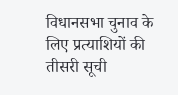विधानसभा चुनाव के लिए प्रत्याशियों की तीसरी सूची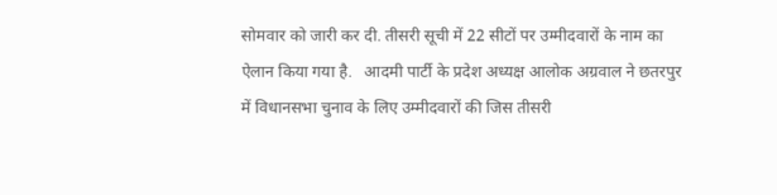सोमवार को जारी कर दी. तीसरी सूची में 22 सीटों पर उम्मीदवारों के नाम का ऐलान किया गया है.   आदमी पार्टी के प्रदेश अध्यक्ष आलोक अग्रवाल ने छतरपुर में विधानसभा चुनाव के लिए उम्मीदवारों की जिस तीसरी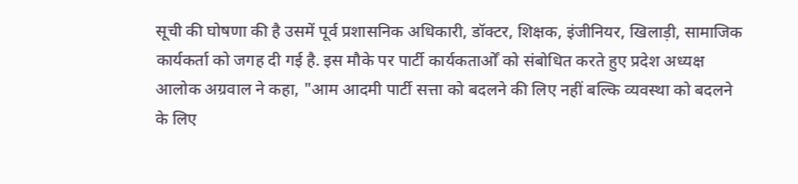सूची की घोषणा की है उसमें पूर्व प्रशासनिक अधिकारी, डॉक्टर, शिक्षक, इंजीनियर, खिलाड़ी, सामाजिक कार्यकर्ता को जगह दी गई है. इस मौके पर पार्टी कार्यकतार्ओं को संबोधित करते हुए प्रदेश अध्यक्ष आलोक अग्रवाल ने कहा, "आम आदमी पार्टी सत्ता को बदलने की लिए नहीं बल्कि व्यवस्था को बदलने के लिए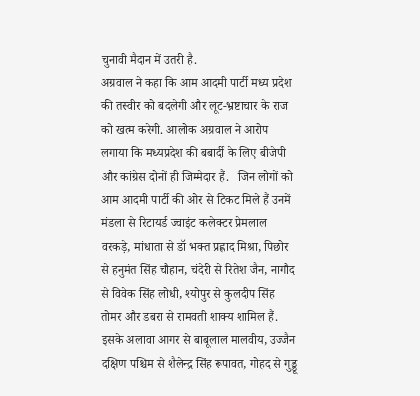चुनावी मैदान में उतरी है.
अग्रवाल ने कहा कि आम आदमी पार्टी मध्य प्रदेश की तस्वीर को बदलेगी और लूट-भ्रष्टाचार के राज को खत्म करेगी. आलोक अग्रवाल ने आरोप लगाया कि मध्यप्रदेश की बबार्दी के लिए बीजेपी और कांग्रेस दोनों ही जिम्मेदार हैं.   जिन लोगों को आम आदमी पार्टी की ओर से टिकट मिले हैं उनमें मंडला से रिटायर्ड ज्वाइंट कलेक्टर प्रेमलाल वरकड़े, मांधाता से डॉ भक्त प्रह्लाद मिश्रा, पिछोर से हनुमंत सिंह चौहान, चंदेरी से रितेश जैन, नागौद से विवेक सिंह लोधी, श्योपुर से कुलदीप सिंह तोमर और डबरा से रामवती शाक्य शामिल हैं.
इसके अलावा आगर से बाबूलाल मालवीय, उज्जैन दक्षिण पश्चिम से शैलेन्द्र सिंह रूपावत, गोहद से गुड्डू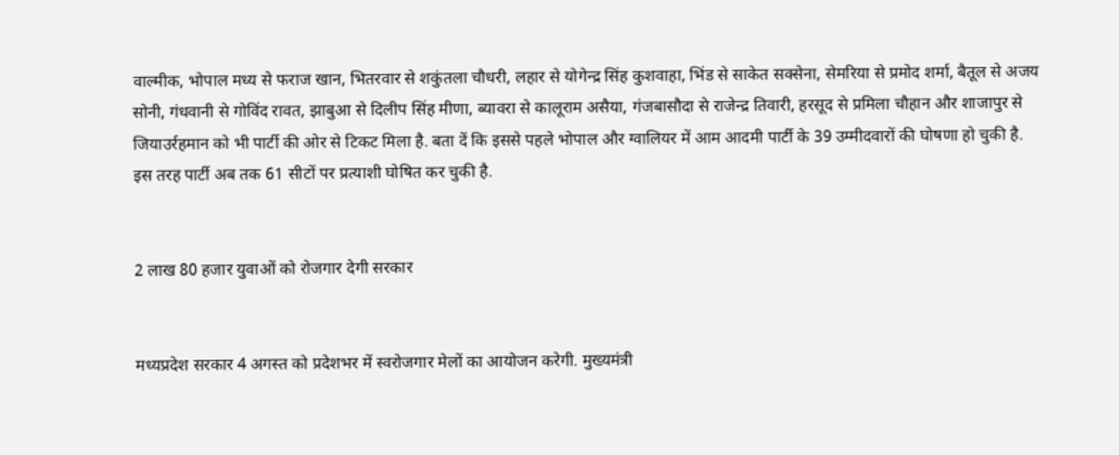वाल्मीक, भोपाल मध्य से फराज खान, भितरवार से शकुंतला चौधरी, लहार से योगेन्द्र सिंह कुशवाहा, भिंड से साकेत सक्सेना, सेमरिया से प्रमोद शर्मा, बैतूल से अजय सोनी, गंधवानी से गोविंद रावत, झाबुआ से दिलीप सिंह मीणा, ब्यावरा से कालूराम असैया, गंजबासौदा से राजेन्द्र तिवारी, हरसूद से प्रमिला चौहान और शाजापुर से जियाउर्रहमान को भी पार्टी की ओर से टिकट मिला है. बता दें कि इससे पहले भोपाल और ग्वालियर में आम आदमी पार्टी के 39 उम्मीदवारों की घोषणा हो चुकी है.  इस तरह पार्टी अब तक 61 सीटों पर प्रत्याशी घोषित कर चुकी है.


2 लाख 80 हजार युवाओं को रोजगार देगी सरकार


मध्यप्रदेश सरकार 4 अगस्त को प्रदेशभर में स्वरोजगार मेलों का आयोजन करेगी. मुख्यमंत्री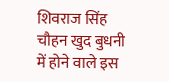शिवराज सिंह चौहन खुद बुधनी में होने वाले इस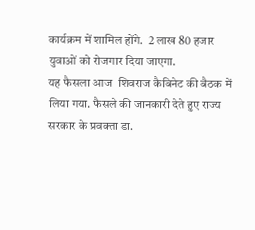कार्यक्रम में शामिल होंगे.  2 लाख 80 हजार युवाओं को रोजगार दिया जाएगा.
यह फैसला आज  शिवराज कैबिनेट की बैठक में लिया गया. फैसले की जानकारी देते हुए राज्य सरकार के प्रवक्ता डा.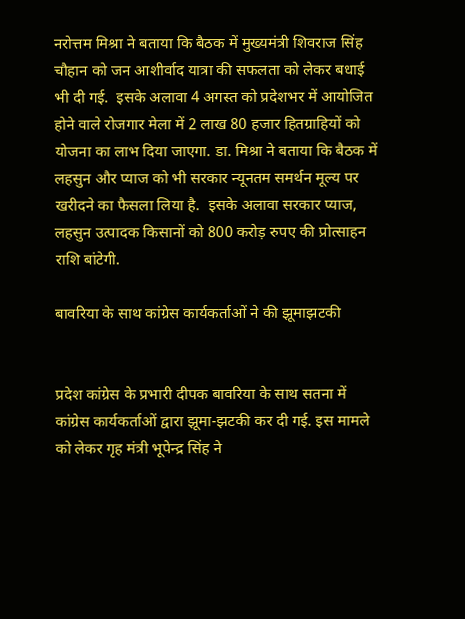नरोत्तम मिश्रा ने बताया कि बैठक में मुख्यमंत्री शिवराज सिंह चौहान को जन आशीर्वाद यात्रा की सफलता को लेकर बधाई भी दी गई.  इसके अलावा 4 अगस्त को प्रदेशभर में आयोजित होने वाले रोजगार मेला में 2 लाख 80 हजार हितग्राहियों को योजना का लाभ दिया जाएगा. डा. मिश्रा ने बताया कि बैठक में लहसुन और प्याज को भी सरकार न्यूनतम समर्थन मूल्य पर खरीदने का फैसला लिया है.  इसके अलावा सरकार प्याज, लहसुन उत्पादक किसानों को 800 करोड़ रुपए की प्रोत्साहन राशि बांटेगी.

बावरिया के साथ कांग्रेस कार्यकर्ताओं ने की झूमाझटकी


प्रदेश कांग्रेस के प्रभारी दीपक बावरिया के साथ सतना में कांग्रेस कार्यकर्ताओं द्वारा झूमा-झटकी कर दी गई. इस मामले को लेकर गृह मंत्री भूपेन्द्र सिंह ने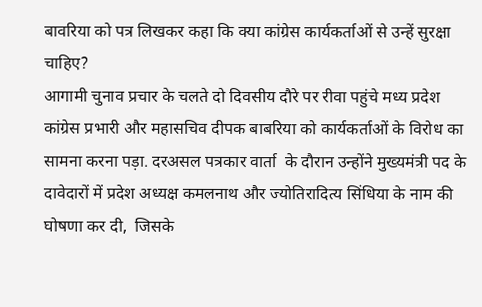बावरिया को पत्र लिखकर कहा कि क्या कांग्रेस कार्यकर्ताओं से उन्हें सुरक्षा चाहिए?
आगामी चुनाव प्रचार के चलते दो दिवसीय दौरे पर रीवा पहुंचे मध्य प्रदेश कांग्रेस प्रभारी और महासचिव दीपक बाबरिया को कार्यकर्ताओं के विरोध का सामना करना पड़ा. दरअसल पत्रकार वार्ता  के दौरान उन्होंने मुख्यमंत्री पद के दावेदारों में प्रदेश अध्यक्ष कमलनाथ और ज्योतिरादित्य सिंधिया के नाम की घोषणा कर दी,  जिसके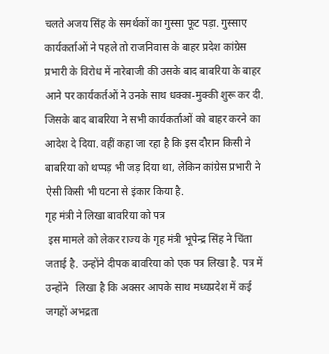चलते अजय सिंह के समर्थकों का गुस्सा फूट पड़ा. गुस्साए कार्यकर्ताओं ने पहले तो राजनिवास के बाहर प्रदेश कांग्रेस प्रभारी के विरोध में नारेबाजी की उसके बाद बाबरिया के बाहर आने पर कार्यकर्तओं ने उनके साथ धक्का-मुक्की शुरू कर दी. जिसके बाद बाबरिया ने सभी कार्यकर्ताओं को बाहर करने का आदेश दे दिया. वहीं कहा जा रहा है कि इस दौरान किसी ने बाबरिया को थप्पड़ भी जड़ दिया था, लेकिन कांग्रेस प्रभारी ने ऐसी किसी भी घटना से इंकार किया है.
गृह मंत्री ने लिखा बावरिया को पत्र
 इस मामले को लेकर राज्य के गृह मंत्री भूपेन्द्र सिंह ने चिंता जताई है. उन्होंने दीपक बावरिया को एक पत्र लिखा है. पत्र में उन्होंने   लिखा है कि अक्सर आपके साथ मध्यप्रदेश में कई जगहों अभद्रता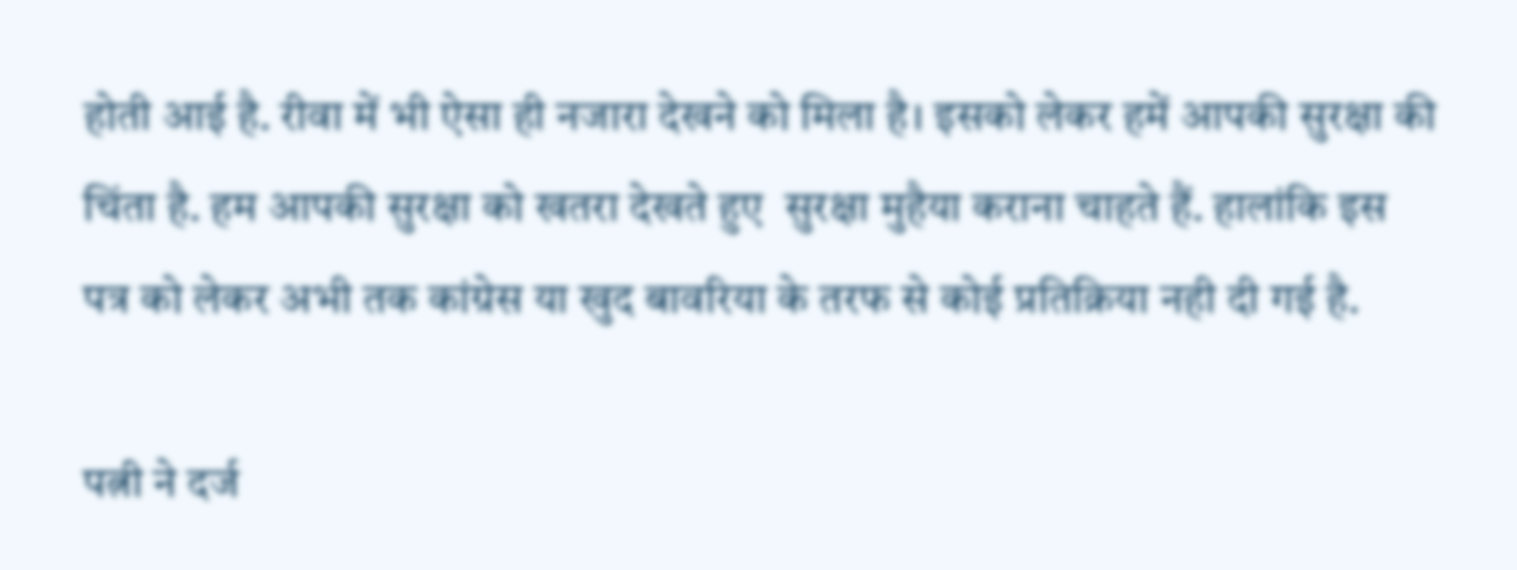होती आई है. रीवा में भी ऐसा ही नजारा देखने को मिला है। इसको लेकर हमें आपकी सुरक्षा की चिंता है. हम आपकी सुरक्षा को खतरा देखते हुए  सुरक्षा मुहैया कराना चाहते हैं. हालांकि इस पत्र को लेकर अभी तक कांग्रेस या खुद बावरिया के तरफ से कोई प्रतिक्रिया नही दी गई है.

पत्नी ने दर्ज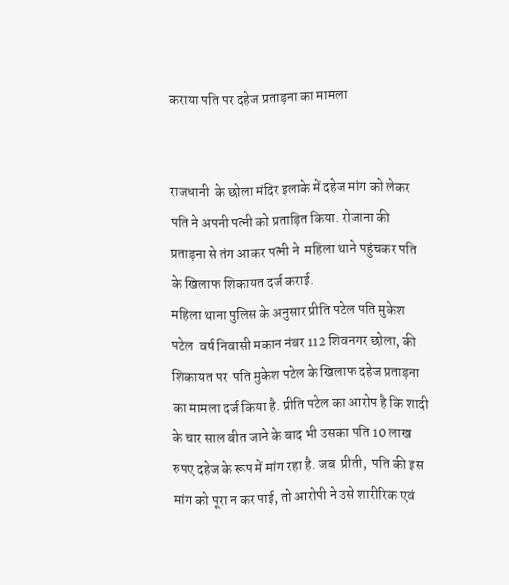कराया पति पर दहेज प्रताड़ना का मामला


राजधानी  के छोला मंदिर इलाके में दहेज मांग को लेकर पति ने अपनी पत्नी को प्रताड़ित किया. रोजाना की प्रताड़ना से तंग आकर पत्नी ने  महिला थाने पहुंचकर पति के खिलाफ शिकायत दर्ज कराई.
महिला थाना पुलिस के अनुसार प्रीति पटेल पति मुकेश पटेल  वर्ष निवासी मकान नंबर 112 शिवनगर छोला, की शिकायत पर  पति मुकेश पटेल के खिलाफ दहेज प्रताड़ना का मामला दर्ज किया है. प्रीति पटेल का आरोप है कि शादी के चार साल बीत जाने के बाद भी उसका पति 10 लाख रुपए दहेज के रूप में मांग रहा है. जब  प्रीती,  पति की इस मांग को पूरा न कर पाई, तो आरोपी ने उसे शारीरिक एवं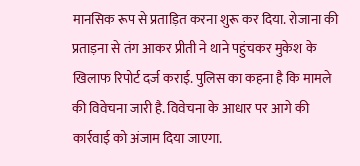मानसिक रूप से प्रताड़ित करना शुरू कर दिया. रोजाना की प्रताड़ना से तंग आकर प्रीती ने थाने पहुंचकर मुकेश के खिलाफ रिपोर्ट दर्ज कराई. पुलिस का कहना है कि मामले की विवेचना जारी है. विवेचना के आधार पर आगे की कार्रवाई को अंजाम दिया जाएगा.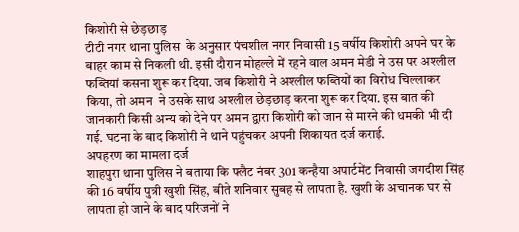किशोरी से छेड़छाड़
टीटी नगर थाना पुलिस  के अनुसार पंचशील नगर निवासी 15 वर्षीय किशोरी अपने घर के बाहर काम से निकली थी. इसी दौरान मोहल्ले में रहने वाल अमन मेडी ने उस पर अश्लील फब्तियां कसना शुरू कर दिया. जब किशोरी ने अश्लील फब्तियों का विरोध चिल्लाकर किया, तो अमन  ने उसके साथ अश्लील छेड़छाड़ करना शुरू कर दिया. इस बात की जानकारी किसी अन्य को देने पर अमन द्वारा किशोरी को जान से मारने की धमकी भी दी गई. घटना के बाद किशोरी ने थाने पहुंचकर अपनी शिकायत दर्ज कराई.
अपहरण का मामला दर्ज
शाहपुरा थाना पुलिस ने बताया कि फ्लैट नंबर 301 कन्हैया अपार्टमेंट निवासी जगदीश सिंह की 16 वर्षीय पुत्री खुशी सिंह, बीते शनिवार सुबह से लापता है. खुशी के अचानक घर से लापता हो जाने के बाद परिजनों ने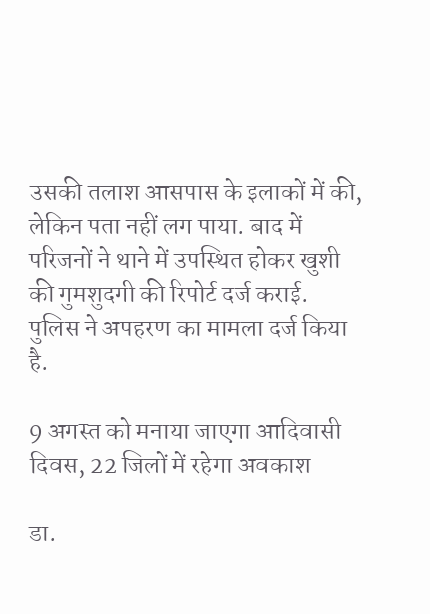उसकी तलाश आसपास के इलाकों में की, लेकिन पता नहीं लग पाया. बाद में परिजनों ने थाने में उपस्थित होकर खुशी की गुमशुदगी की रिपोर्ट दर्ज कराई.  पुलिस ने अपहरण का मामला दर्ज किया है.

9 अगस्त को मनाया जाएगा आदिवासी दिवस, 22 जिलों में रहेगा अवकाश

डा.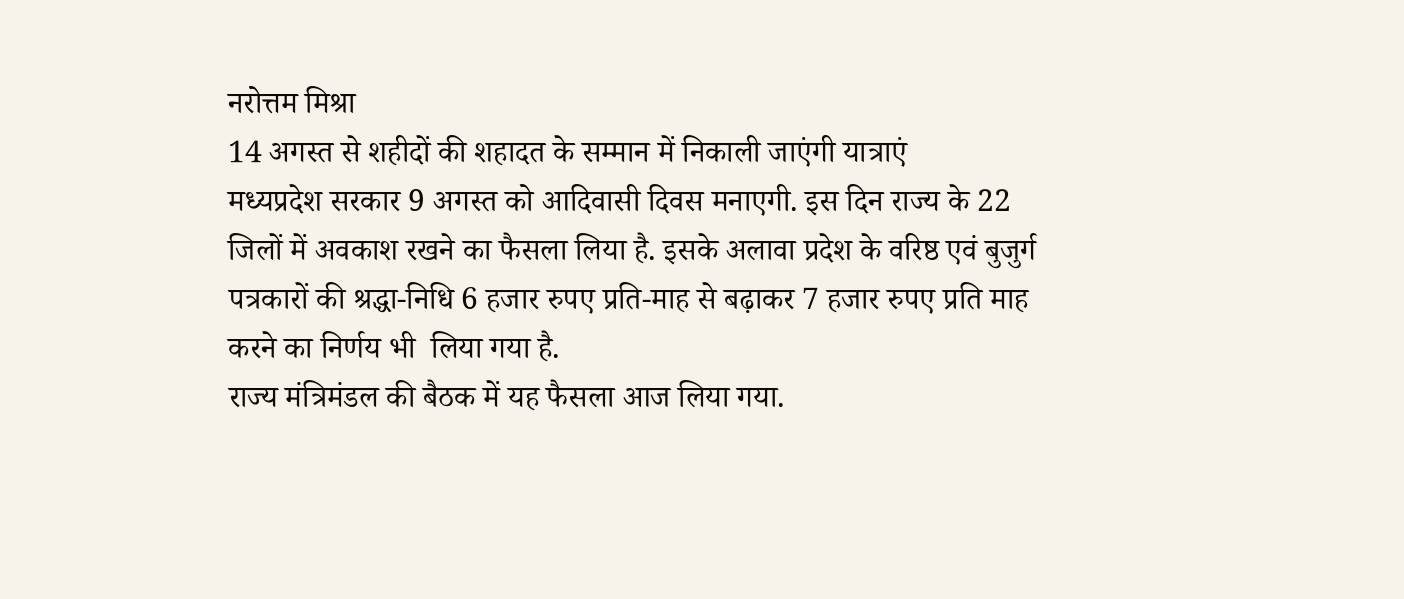नरोत्तम मिश्रा
14 अगस्त से शहीदों की शहादत के सम्मान में निकाली जाएंगी यात्राएं
मध्यप्रदेश सरकार 9 अगस्त को आदिवासी दिवस मनाएगी. इस दिन राज्य के 22 जिलों में अवकाश रखने का फैसला लिया है. इसके अलावा प्रदेश के वरिष्ठ एवं बुजुर्ग पत्रकारों की श्रद्धा-निधि 6 हजार रुपए प्रति-माह से बढ़ाकर 7 हजार रुपए प्रति माह करने का निर्णय भी  लिया गया है.
राज्य मंत्रिमंडल की बैठक में यह फैसला आज लिया गया.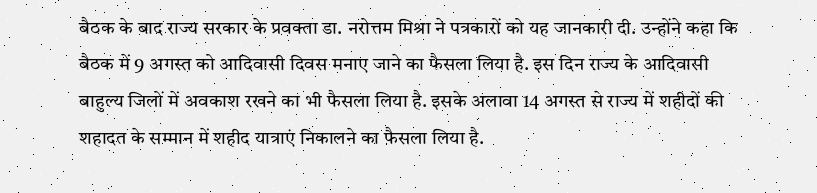बैठक के बाद राज्य सरकार के प्रवक्ता डा. नरोत्तम मिश्रा ने पत्रकारों को यह जानकारी दी. उन्होंने कहा कि बैठक में 9 अगस्त को आदिवासी दिवस मनाए जाने का फैसला लिया है. इस दिन राज्य के आदिवासी बाहुल्य जिलों में अवकाश रखने का भी फैसला लिया है. इसके अलावा 14 अगस्त से राज्य में शहीदों की शहादत के सम्मान में शहीद यात्राएं निकालने का फैसला लिया है.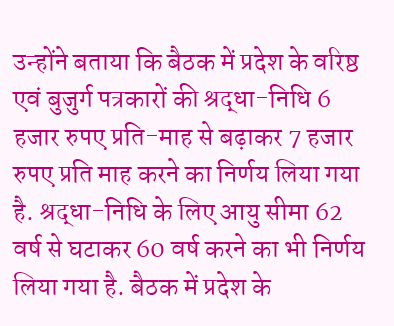उन्होंने बताया कि बैठक में प्रदेश के वरिष्ठ एवं बुजुर्ग पत्रकारों की श्रद्धा-निधि 6 हजार रुपए प्रति-माह से बढ़ाकर 7 हजार रुपए प्रति माह करने का निर्णय लिया गया है. श्रद्धा-निधि के लिए आयु सीमा 62 वर्ष से घटाकर 60 वर्ष करने का भी निर्णय लिया गया है. बैठक में प्रदेश के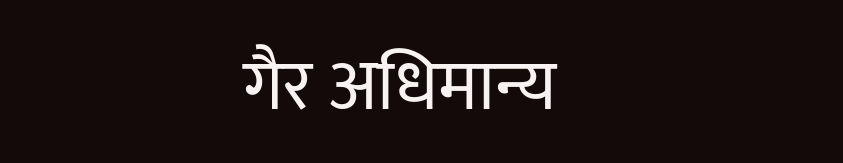गैर अधिमान्य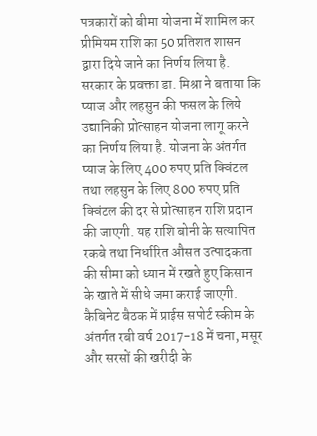पत्रकारों को बीमा योजना में शामिल कर प्रीमियम राशि का 50 प्रतिशत शासन द्वारा दिये जाने का निर्णय लिया है.  सरकार के प्रवक्ता डा. मिश्रा ने बताया कि प्याज और लहसुन की फसल के लिये उद्यानिकी प्रोत्साहन योजना लागू करने का निर्णय लिया है. योजना के अंतर्गत प्याज के लिए 400 रुपए प्रति क्विंटल तथा लहसुन के लिए 800 रुपए प्रति क्विंटल की दर से प्रोत्साहन राशि प्रदान की जाएगी. यह राशि बोनी के सत्यापित रकबे तथा निर्धारित औसत उत्पादकता की सीमा को ध्यान में रखते हुए किसान के खाते में सीधे जमा कराई जाएगी.
कैबिनेट बैठक में प्राईस सपोर्ट स्कीम के अंतर्गत रबी वर्ष 2017-18 में चना, मसूर और सरसों की खरीदी के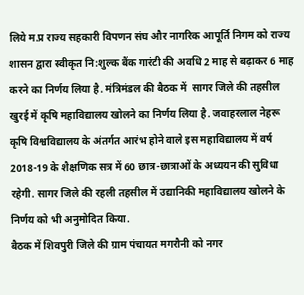लिये म.प्र राज्य सहकारी विपणन संघ और नागरिक आपूर्ति निगम को राज्य शासन द्वारा स्वीकृत नि:शुल्क बैंक गारंटी की अवधि 2 माह से बढ़ाकर 6 माह करने का निर्णय लिया है. मंत्रिमंडल की बैठक में  सागर जिले की तहसील खुरई में कृषि महाविद्यालय खोलने का निर्णय लिया है. जवाहरलाल नेहरू कृषि विश्वविद्यालय के अंतर्गत आरंभ होने वाले इस महाविद्यालय में वर्ष 2018-19 के शैक्षणिक सत्र में 60 छात्र-छात्राओं के अध्ययन की सुविधा रहेगी. सागर जिले की रहली तहसील में उद्यानिकी महाविद्यालय खोलने के निर्णय को भी अनुमोदित किया.
बैठक में शिवपुरी जिले की ग्राम पंचायत मगरौनी को नगर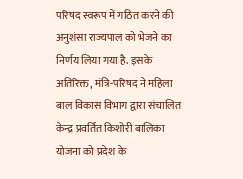परिषद स्वरूप में गठित करने की अनुशंसा राज्यपाल को भेजने का निर्णय लिया गया है. इसके अतिरिक्त, मंत्रि-परिषद ने महिला बाल विकास विभाग द्वारा संचालित केन्द्र प्रवर्तित किशोरी बालिका योजना को प्रदेश के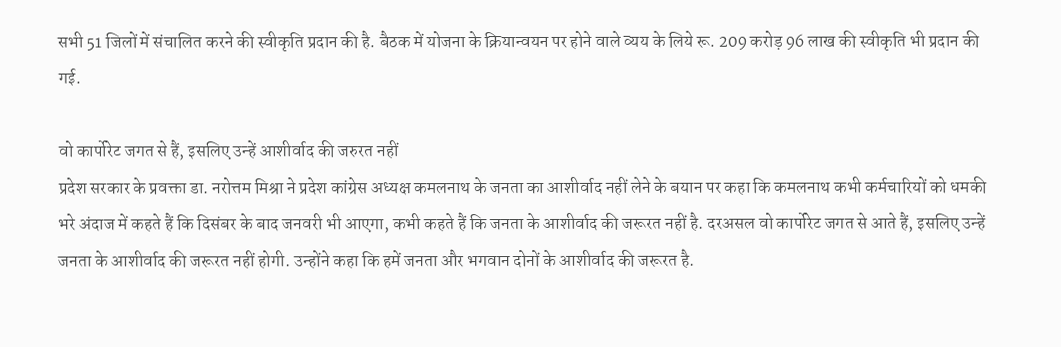सभी 51 जिलों में संचालित करने की स्वीकृति प्रदान की है. बैठक में योजना के क्रियान्वयन पर होने वाले व्यय के लिये रू. 209 करोड़ 96 लाख की स्वीकृति भी प्रदान की गई.

वो कार्पोरेट जगत से हैं, इसलिए उन्हें आशीर्वाद की जरुरत नहीं
प्रदेश सरकार के प्रवक्ता डा. नरोत्तम मिश्रा ने प्रदेश कांग्रेस अध्यक्ष कमलनाथ के जनता का आशीर्वाद नहीं लेने के बयान पर कहा कि कमलनाथ कभी कर्मचारियों को धमकी भरे अंदाज में कहते हैं कि दिसंबर के बाद जनवरी भी आएगा, कभी कहते हैं कि जनता के आशीर्वाद की जरूरत नहीं है. दरअसल वो कार्पोरेट जगत से आते हैं, इसलिए उन्हें जनता के आशीर्वाद की जरूरत नहीं होगी. उन्होंने कहा कि हमें जनता और भगवान दोनों के आशीर्वाद की जरूरत है.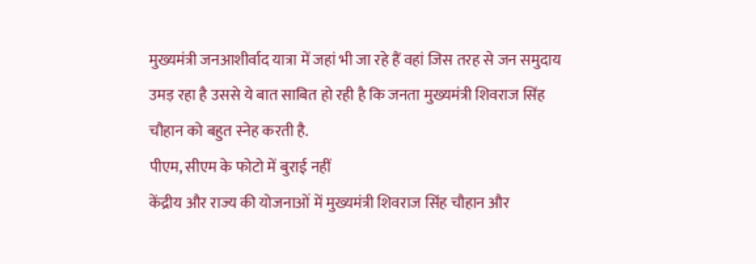मुख्यमंत्री जनआशीर्वाद यात्रा में जहां भी जा रहे हैं वहां जिस तरह से जन समुदाय उमड़ रहा है उससे ये बात साबित हो रही है कि जनता मुख्यमंत्री शिवराज सिंह चौहान को बहुत स्नेह करती है.
पीएम, सीएम के फोटो में बुराई नहीं
केंद्रीय और राज्य की योजनाओं में मुख्यमंत्री शिवराज सिंह चौहान और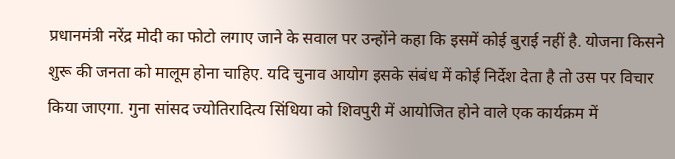प्रधानमंत्री नरेंद्र मोदी का फोटो लगाए जाने के सवाल पर उन्होंने कहा कि इसमें कोई बुराई नहीं है. योजना किसने शुरू की जनता को मालूम होना चाहिए. यदि चुनाव आयोग इसके संबंध में कोई निर्देश देता है तो उस पर विचार किया जाएगा. गुना सांसद ज्योतिरादित्य सिंधिया को शिवपुरी में आयोजित होने वाले एक कार्यक्रम में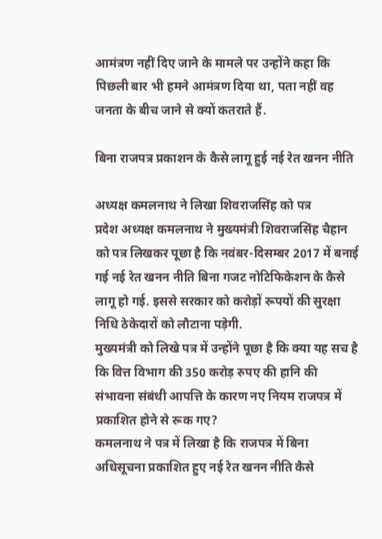आमंत्रण नहीं दिए जाने के मामले पर उन्होंने कहा कि पिछली बार भी हमने आमंत्रण दिया था, पता नहीं वह जनता के बीच जाने से क्यों कतराते हैं.

बिना राजपत्र प्रकाशन के कैसे लागू हुई नई रेत खनन नीति

अध्यक्ष कमलनाथ ने लिखा शिवराजसिंह को पत्र
प्रदेश अध्यक्ष कमलनाथ ने मुख्यमंत्री शिवराजसिंह चैहान को पत्र लिखकर पूछा है कि नवंबर-दिसम्बर 2017 में बनाई गई नई रेत खनन नीति बिना गजट नोटिफिकेशन के कैसे लागू हो गई. इससे सरकार को करोड़ों रूपयों की सुरक्षा निधि ठेकेदारों को लौटाना पड़ेगी.
मुख्यमंत्री को लिखे पत्र में उन्होंने पूछा है कि क्या यह सच है कि वित्त विभाग की 350 करोड़ रुपए की हानि की संभावना संबंधी आपत्ति के कारण नए नियम राजपत्र में प्रकाशित होने से रूक गए?
कमलनाथ ने पत्र में लिखा है कि राजपत्र में बिना अधिसूचना प्रकाशित हुए नई रेत खनन नीति कैसे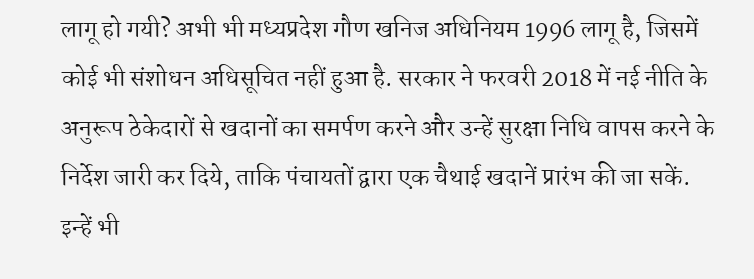लागू हो गयी? अभी भी मध्यप्रदेश गौण खनिज अधिनियम 1996 लागू है, जिसमें कोई भी संशोधन अधिसूचित नहीं हुआ है. सरकार ने फरवरी 2018 में नई नीति के अनुरूप ठेकेदारों से खदानों का समर्पण करने और उन्हें सुरक्षा निधि वापस करने के निर्देश जारी कर दिये, ताकि पंचायतों द्वारा एक चैथाई खदानें प्रारंभ की जा सकें. इन्हें भी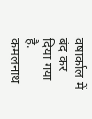वषार्काल में बंद कर दिया गया है.
कमलनाथ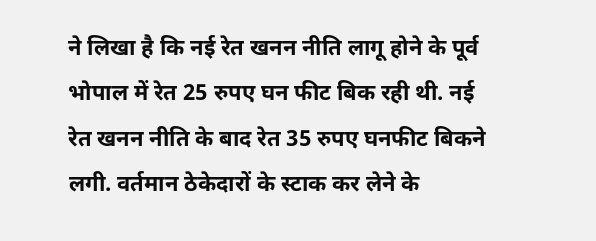ने लिखा है कि नई रेत खनन नीति लागू होने के पूर्व भोपाल में रेत 25 रुपए घन फीट बिक रही थी. नई रेत खनन नीति के बाद रेत 35 रुपए घनफीट बिकने लगी. वर्तमान ठेकेदारों के स्टाक कर लेने के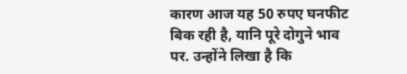कारण आज यह 50 रुपए घनफीट बिक रही है, यानि पूरे दोगुने भाव पर. उन्होंने लिखा है कि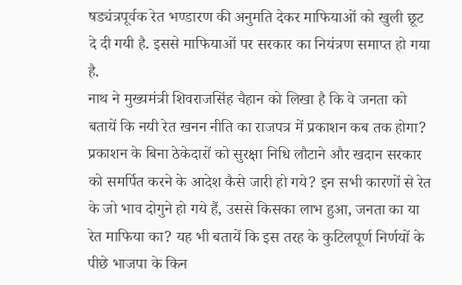षड्यंत्रपूर्वक रेत भण्डारण की अनुमति देकर माफियाओं को खुली छूट दे दी गयी है. इससे माफियाओं पर सरकार का नियंत्रण समाप्त हो गया है.
नाथ ने मुख्यमंत्री शिवराजसिंह चैहान को लिखा है कि वे जनता को बतायें कि नयी रेत खनन नीति का राजपत्र में प्रकाशन कब तक होगा? प्रकाशन के बिना ठेकेदारों को सुरक्षा निधि लौटाने और खदान सरकार को समर्पित करने के आदेश कैसे जारी हो गये? इन सभी कारणों से रेत के जो भाव दोगुने हो गये हैं, उससे किसका लाभ हुआ, जनता का या रेत माफिया का? यह भी बतायें कि इस तरह के कुटिलपूर्ण निर्णयों के पीछे भाजपा के किन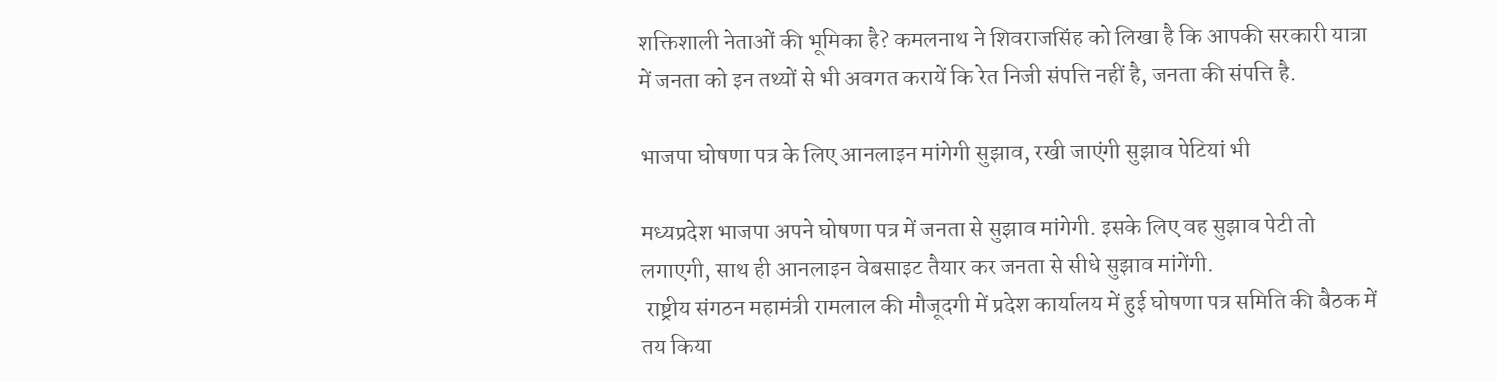शक्तिशाली नेताओं की भूमिका है? कमलनाथ ने शिवराजसिंह को लिखा है कि आपकी सरकारी यात्रा में जनता को इन तथ्यों से भी अवगत करायें कि रेत निजी संपत्ति नहीं है, जनता की संपत्ति है.

भाजपा घोषणा पत्र के लिए आनलाइन मांगेगी सुझाव, रखी जाएंगी सुझाव पेटियां भी

मध्यप्रदेश भाजपा अपने घोषणा पत्र में जनता से सुझाव मांगेगी. इसके लिए वह सुझाव पेटी तो लगाएगी, साथ ही आनलाइन वेबसाइट तैयार कर जनता से सीधे सुझाव मांगेंगी.
 राष्ट्रीय संगठन महामंत्री रामलाल की मौजूदगी में प्रदेश कार्यालय में हुई घोषणा पत्र समिति की बैठक में तय किया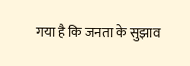गया है कि जनता के सुझाव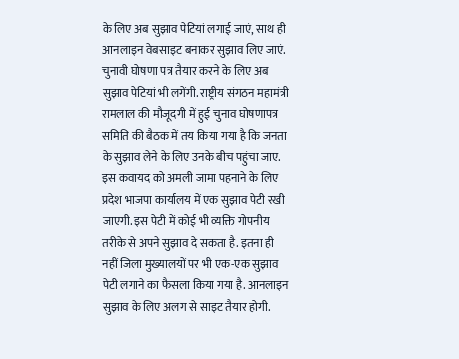के लिए अब सुझाव पेटियां लगाई जाएं, साथ ही आनलाइन वेबसाइट बनाकर सुझाव लिए जाएं. चुनावी घोषणा पत्र तैयार करने के लिए अब सुझाव पेटियां भी लगेंगी. राष्ट्रीय संगठन महामंत्री रामलाल की मौजूदगी में हुई चुनाव घोषणापत्र समिति की बैठक में तय किया गया है कि जनता के सुझाव लेने के लिए उनके बीच पहुंचा जाए. इस कवायद को अमली जामा पहनाने के लिए प्रदेश भाजपा कार्यालय में एक सुझाव पेटी रखी जाएगी. इस पेटी में कोई भी व्यक्ति गोपनीय तरीके से अपने सुझाव दे सकता है. इतना ही नहीं जिला मुख्यालयों पर भी एक-एक सुझाव पेटी लगाने का फैसला किया गया है. आनलाइन सुझाव के लिए अलग से साइट तैयार होगी.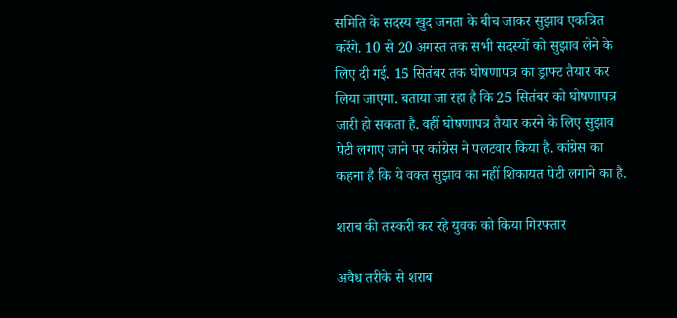समिति के सदस्य खुद जनता के बीच जाकर सुझाव एकत्रित करेंगे. 10 से 20 अगस्त तक सभी सदस्यों को सुझाव लेने के लिए दी गई. 15 सितंबर तक घोषणापत्र का ड्राफ्ट तैयार कर लिया जाएगा. बताया जा रहा है कि 25 सितंबर को घोषणापत्र जारी हो सकता है. वहीं घोषणापत्र तैयार करने के लिए सुझाव पेटी लगाए जाने पर कांग्रेस ने पलटवार किया है. कांग्रेस का कहना है कि ये वक्त सुझाव का नहीं शिकायत पेटी लगाने का है.

शराब की तस्करी कर रहे युवक को किया गिरफ्तार

अवैध तरीके से शराब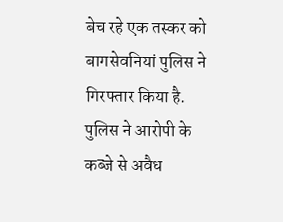बेच रहे एक तस्कर को बागसेवनियां पुलिस ने गिरफ्तार किया है. पुलिस ने आरोपी के कब्जे से अवैध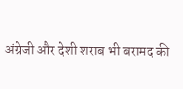अंग्रेजी और देशी शराब भी बरामद की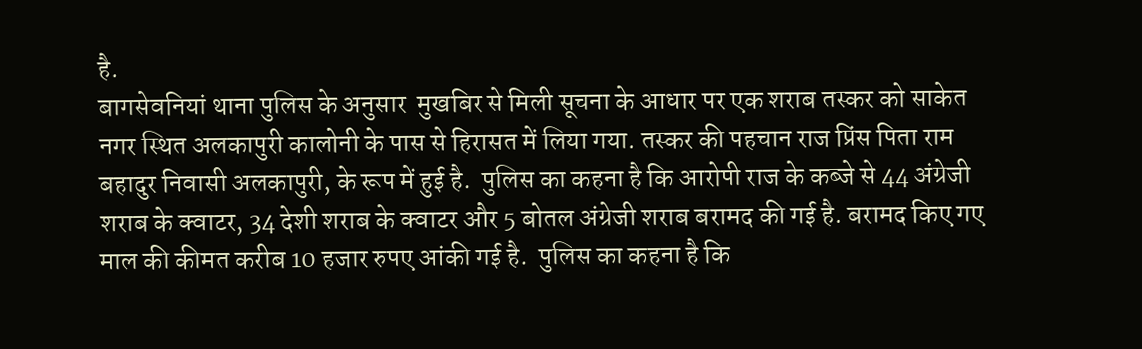है.
बागसेवनियां थाना पुलिस के अनुसार  मुखबिर से मिली सूचना के आधार पर एक शराब तस्कर को साकेत नगर स्थित अलकापुरी कालोनी के पास से हिरासत में लिया गया. तस्कर की पहचान राज प्रिंस पिता राम बहादुर निवासी अलकापुरी, के रूप में हुई है.  पुलिस का कहना है कि आरोपी राज के कब्जे से 44 अंग्रेजी शराब के क्वाटर, 34 देशी शराब के क्वाटर और 5 बोतल अंग्रेजी शराब बरामद की गई है. बरामद किए गए माल की कीमत करीब 10 हजार रुपए आंकी गई है.  पुलिस का कहना है कि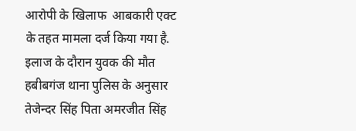आरोपी के खिलाफ  आबकारी एक्ट के तहत मामला दर्ज किया गया है.
इलाज के दौरान युवक की मौत
हबीबगंज थाना पुलिस के अनुसार  तेजेन्दर सिंह पिता अमरजीत सिंह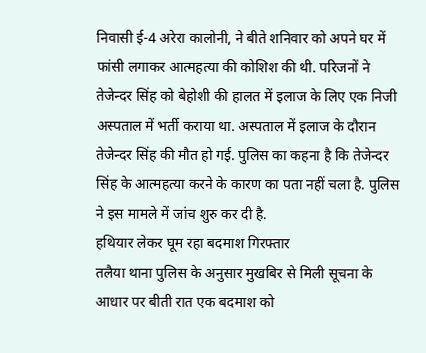निवासी ई-4 अरेरा कालोनी, ने बीते शनिवार को अपने घर में फांसी लगाकर आत्महत्या की कोशिश की थी. परिजनों ने तेजेन्दर सिंह को बेहोशी की हालत में इलाज के लिए एक निजी अस्पताल में भर्ती कराया था. अस्पताल में इलाज के दौरान तेजेन्दर सिंह की मौत हो गई. पुलिस का कहना है कि तेजेन्दर सिंह के आत्महत्या करने के कारण का पता नहीं चला है. पुलिस ने इस मामले में जांच शुरु कर दी है.
हथियार लेकर घूम रहा बदमाश गिरफ्तार
तलैया थाना पुलिस के अनुसार मुखबिर से मिली सूचना के आधार पर बीती रात एक बदमाश को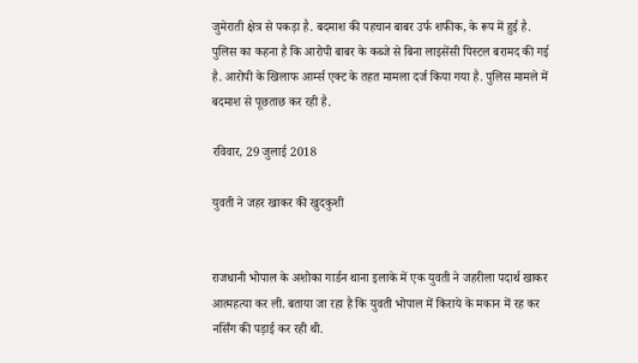जुमेराती क्षेत्र से पकड़ा है. बदमाश की पहचान बाबर उर्फ शफीक, के रूप में हुई है.  पुलिस का कहना है कि आरोपी बाबर के कब्जे से बिना लाइसेंसी पिस्टल बरामद की गई है. आरोपी के खिलाफ आर्म्स एक्ट के तहत मामला दर्ज किया गया है. पुलिस मामले में बदमाश से पूछताछ कर रही है.

रविवार, 29 जुलाई 2018

युवती ने जहर खाकर की खुदकुशी


राजधानी भोपाल के अशोका गार्डन थाना इलाके में एक युवती ने जहरीला पदार्थ खाकर आत्महत्या कर ली. बताया जा रहा है कि युवती भोपाल में किराये के मकान में रह कर नर्सिंग की पड़ाई कर रही थी.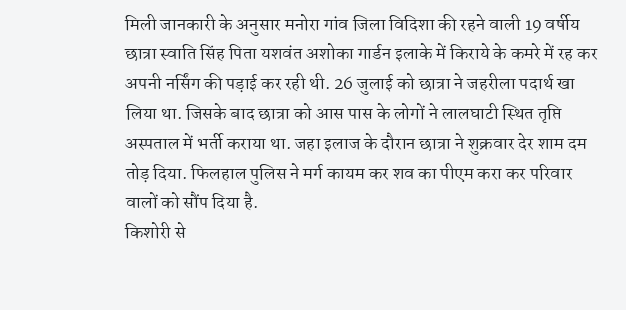मिली जानकारी के अनुसार मनोरा गांव जिला विदिशा की रहने वाली 19 वर्षीय छात्रा स्वाति सिंह पिता यशवंत अशोका गार्डन इलाके में किराये के कमरे में रह कर अपनी नर्सिंग की पड़ाई कर रही थी. 26 जुलाई को छात्रा ने जहरीला पदार्थ खा लिया था. जिसके बाद छात्रा को आस पास के लोगों ने लालघाटी स्थित तृप्ति अस्पताल में भर्ती कराया था. जहा इलाज के दौरान छात्रा ने शुक्रवार देर शाम दम तोड़ दिया. फिलहाल पुलिस ने मर्ग कायम कर शव का पीएम करा कर परिवार वालों को सौंप दिया है.
किशोरी से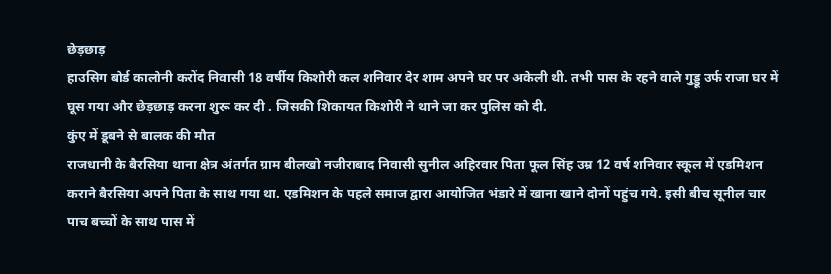छेड़छाड़
हाउसिग बोर्ड कालोनी करोंद निवासी 18 वर्षीय किशोरी कल शनिवार देर शाम अपने घर पर अकेली थी. तभी पास के रहने वाले गुड्डू उर्फ राजा घर में घूस गया और छेड़छाड़ करना शुरू कर दी . जिसकी शिकायत किशोरी ने थाने जा कर पुलिस को दी.
कुंए में डूबने से बालक की मौत
राजधानी के बैरसिया थाना क्षेत्र अंतर्गत ग्राम बीलखो नजीराबाद निवासी सुनील अहिरवार पिता फूल सिंह उम्र 12 वर्ष शनिवार स्कूल में एडमिशन कराने बैरसिया अपने पिता के साथ गया था. एडमिशन के पहले समाज द्वारा आयोजित भंडारे में खाना खाने दोनों पहुंच गये. इसी बीच सूनील चार पाच बच्चों के साथ पास में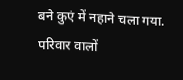बने कुएं में नहाने चला गया. परिवार वालों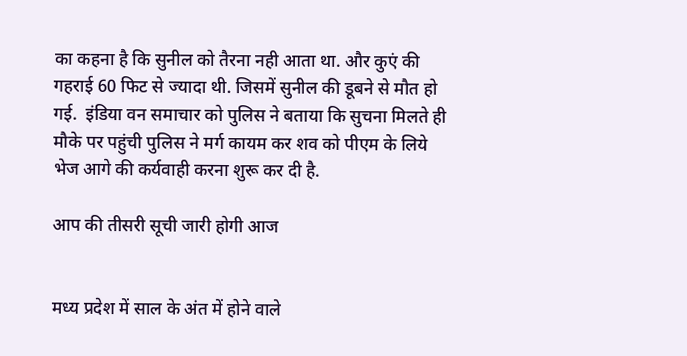का कहना है कि सुनील को तैरना नही आता था. और कुएं की गहराई 60 फिट से ज्यादा थी. जिसमें सुनील की डूबने से मौत हो गई.  इंडिया वन समाचार को पुलिस ने बताया कि सुचना मिलते ही मौके पर पहुंची पुलिस ने मर्ग कायम कर शव को पीएम के लिये भेज आगे की कर्यवाही करना शुरू कर दी है.

आप की तीसरी सूची जारी होगी आज


मध्य प्रदेश में साल के अंत में होने वाले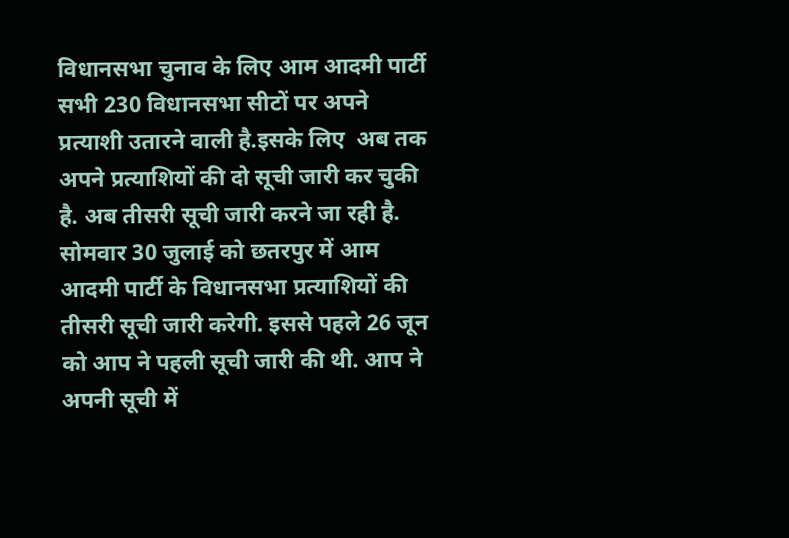विधानसभा चुनाव के लिए आम आदमी पार्टी सभी 230 विधानसभा सीटों पर अपने प्रत्याशी उतारने वाली है.इसके लिए  अब तक अपने प्रत्याशियों की दो सूची जारी कर चुकी है. अब तीसरी सूची जारी करने जा रही है. सोमवार 30 जुलाई को छतरपुर में आम आदमी पार्टी के विधानसभा प्रत्याशियों की तीसरी सूची जारी करेगी. इससे पहले 26 जून को आप ने पहली सूची जारी की थी. आप ने अपनी सूची में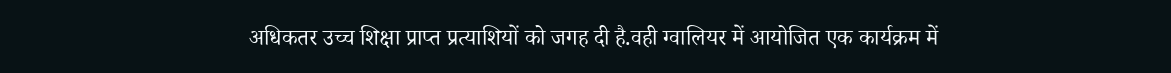अधिकतर उच्च शिक्षा प्राप्त प्रत्याशियों को जगह दी है.वही ग्वालियर में आयोजित एक कार्यक्रम में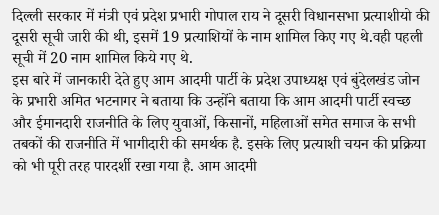दिल्ली सरकार में मंत्री एवं प्रदेश प्रभारी गोपाल राय ने दूसरी विधानसभा प्रत्याशीयो की दूसरी सूची जारी की थी, इसमें 19 प्रत्याशियों के नाम शामिल किए गए थे.वही पहली सूची में 20 नाम शामिल किये गए थे.
इस बारे में जानकारी देते हुए आम आदमी पार्टी के प्रदेश उपाध्यक्ष एवं बुंदेलखंड जोन के प्रभारी अमित भटनागर ने बताया कि उन्होंने बताया कि आम आदमी पार्टी स्वच्छ और ईमानदारी राजनीति के लिए युवाओं, किसानों, महिलाओं समेत समाज के सभी तबकों की राजनीति में भागीदारी की समर्थक है. इसके लिए प्रत्याशी चयन की प्रक्रिया को भी पूरी तरह पारदर्शी रखा गया है. आम आदमी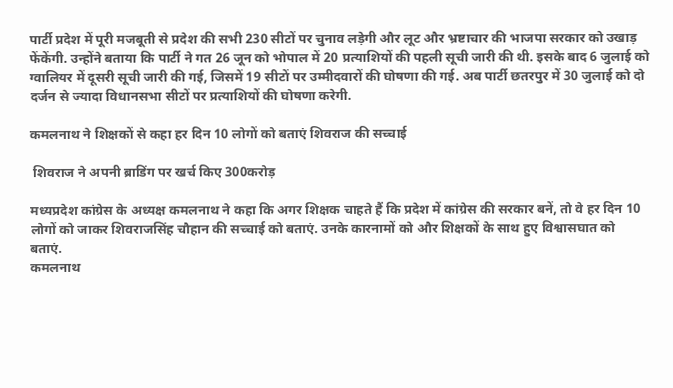पार्टी प्रदेश में पूरी मजबूती से प्रदेश की सभी 230 सीटों पर चुनाव लड़ेगी और लूट और भ्रष्टाचार की भाजपा सरकार को उखाड़ फेंकेंगी. उन्होंने बताया कि पार्टी ने गत 26 जून को भोपाल में 20 प्रत्याशियों की पहली सूची जारी की थी. इसके बाद 6 जुलाई को ग्वालियर में दूसरी सूची जारी की गई, जिसमें 19 सीटों पर उम्मीदवारों की घोषणा की गई. अब पार्टी छतरपुर में 30 जुलाई को दो दर्जन से ज्यादा विधानसभा सीटों पर प्रत्याशियों की घोषणा करेगी.

कमलनाथ ने शिक्षकों से कहा हर दिन 10 लोगों को बताएं शिवराज की सच्चाई

 शिवराज ने अपनी ब्राडिंग पर खर्च किए 300करोड़

मध्यप्रदेश कांग्रेस के अध्यक्ष कमलनाथ ने कहा कि अगर शिक्षक चाहते हैं कि प्रदेश में कांग्रेस की सरकार बनें, तो वे हर दिन 10 लोगों को जाकर शिवराजसिंह चौहान की सच्चाई को बताएं. उनके कारनामों को और शिक्षकों के साथ हुए विश्वासघात को बताएं.
कमलनाथ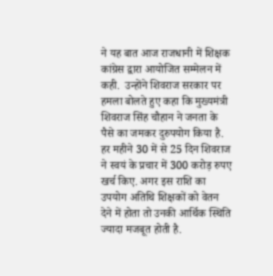ने यह बात आज राजधानी में शिक्षक कांग्रेस द्वारा आयोजित सम्मेलन में कही.  उन्होंने शिवराज सरकार पर हमला बोलते हुए कहा कि मुख्यमंत्री शिवराज सिंह चौहान ने जनता के पैसे का जमकर दुरुपयोग किया है. हर महीने 30 में से 25 दिन शिवराज ने स्वयं के प्रचार में 300 करोड़ रुपए खर्च किए. अगर इस राशि का उपयोग अतिथि शिक्षकों को वेतन देने में होता तो उनकी आर्थिक स्थिति ज्यादा मजबूत होती है.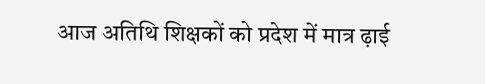आज अतिथि शिक्षकों को प्रदेश में मात्र ढ़ाई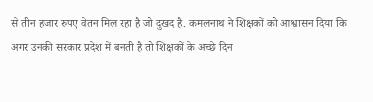से तीन हजार रुपए वेतन मिल रहा है जो दुखद है. कमलनाथ ने शिक्षकों को आश्वासन दिया कि अगर उनकी सरकार प्रदेश में बनती है तो शिक्षकों के अच्छे दिन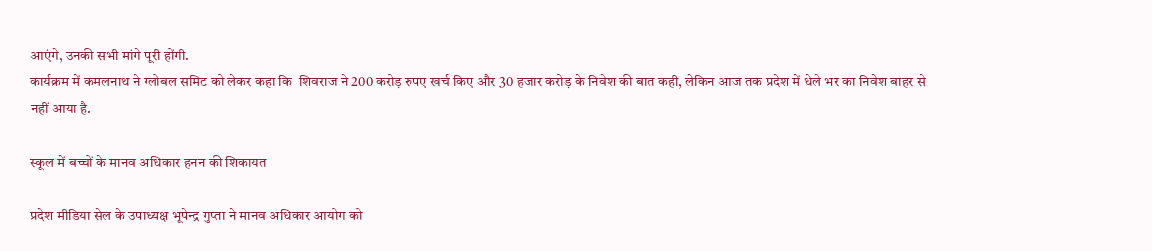आएंगे, उनकी सभी मांगे पूरी होंगी.
कार्यक्रम में कमलनाथ ने ग्लोबल समिट को लेकर कहा कि  शिवराज ने 200 करोड़ रुपए खर्च किए और 30 हजार करोड़ के निवेश की बात कही, लेकिन आज तक प्रदेश में धेले भर का निवेश बाहर से नहीं आया है.

स्कूल में बच्चों के मानव अधिकार हनन की शिकायत

प्रदेश मीडिया सेल के उपाध्यक्ष भूपेन्द्र गुप्ता ने मानव अधिकार आयोग को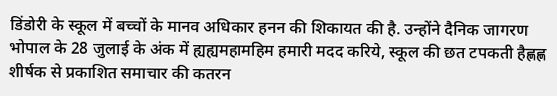डिंडोरी के स्कूल में बच्चों के मानव अधिकार हनन की शिकायत की है. उन्होंने दैनिक जागरण भोपाल के 28 जुलाई के अंक में ह्यह्यमहामहिम हमारी मदद करिये, स्कूल की छत टपकती हैह्णह्ण शीर्षक से प्रकाशित समाचार की कतरन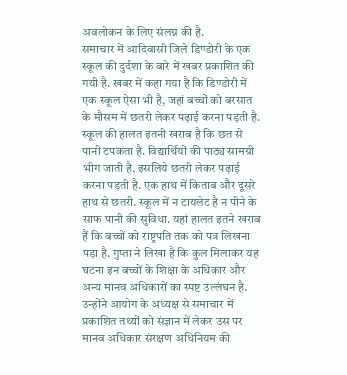अवलोकन के लिए संलग्न की है.
समाचार में आदिवासी जिले डिण्डोरी के एक स्कूल की दुर्दशा के बारे में खबर प्रकाशित की गयी है. खबर में कहा गया है कि डिण्डोरी में एक स्कूल ऐसा भी है, जहां बच्चों को बरसात के मौसम में छतरी लेकर पढ़ाई करना पड़ती है. स्कूल की हालत इतनी खराब है कि छत से पानी टपकता है. विद्यार्थियों की पाठ्य सामग्री भीग जाती है, इसलिये छतरी लेकर पढ़ाई करना पड़ती है. एक हाथ में किताब और दूसरे हाथ से छतरी. स्कूल में न टायलेट है न पीने के साफ पानी की सुविधा. यहां हालत इतने खराब हैं कि बच्चों को राष्ट्रपति तक को पत्र लिखना पड़ा है. गुप्ता ने लिखा है कि कुल मिलाकर यह घटना इन बच्चों के शिक्षा के अधिकार और अन्य मानव अधिकारों का स्पष्ट उल्लंघन है. उन्होंने आयोग के अध्यक्ष से समाचार में प्रकाशित तथ्यों को संज्ञान में लेकर उस पर मानव अधिकार संरक्षण अधिनियम की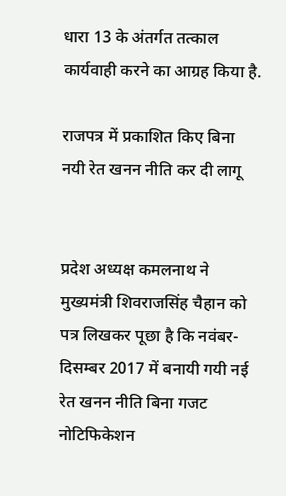धारा 13 के अंतर्गत तत्काल कार्यवाही करने का आग्रह किया है.

राजपत्र में प्रकाशित किए बिना नयी रेत खनन नीति कर दी लागू


प्रदेश अध्यक्ष कमलनाथ ने मुख्यमंत्री शिवराजसिंह चैहान को पत्र लिखकर पूछा है कि नवंबर-दिसम्बर 2017 में बनायी गयी नई रेत खनन नीति बिना गजट नोटिफिकेशन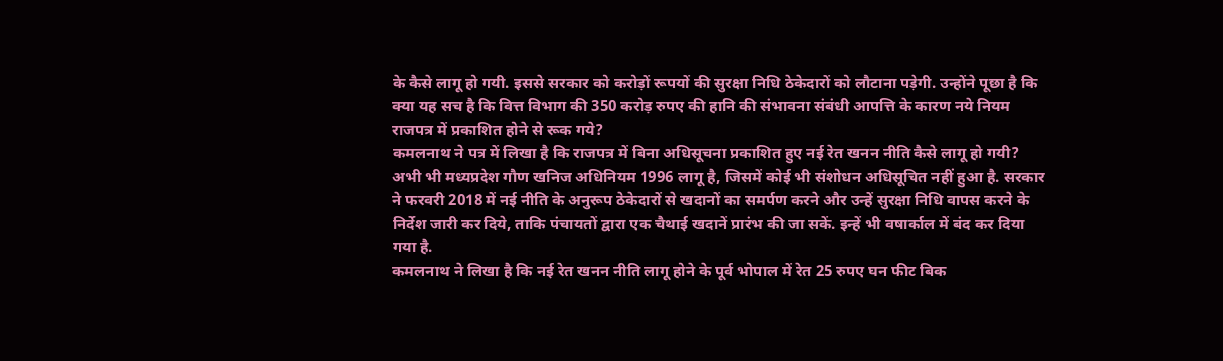के कैसे लागू हो गयी. इससे सरकार को करोड़ों रूपयों की सुरक्षा निधि ठेकेदारों को लौटाना पड़ेगी. उन्होंने पूछा है कि क्या यह सच है कि वित्त विभाग की 350 करोड़ रुपए की हानि की संभावना संबंधी आपत्ति के कारण नये नियम राजपत्र में प्रकाशित होने से रूक गये?
कमलनाथ ने पत्र में लिखा है कि राजपत्र में बिना अधिसूचना प्रकाशित हुए नई रेत खनन नीति कैसे लागू हो गयी? अभी भी मध्यप्रदेश गौण खनिज अधिनियम 1996 लागू है, जिसमें कोई भी संशोधन अधिसूचित नहीं हुआ है. सरकार ने फरवरी 2018 में नई नीति के अनुरूप ठेकेदारों से खदानों का समर्पण करने और उन्हें सुरक्षा निधि वापस करने के निर्देश जारी कर दिये, ताकि पंचायतों द्वारा एक चैथाई खदानें प्रारंभ की जा सकें. इन्हें भी वषार्काल में बंद कर दिया गया है.
कमलनाथ ने लिखा है कि नई रेत खनन नीति लागू होने के पूर्व भोपाल में रेत 25 रुपए घन फीट बिक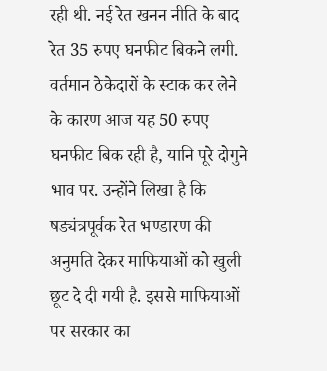रही थी. नई रेत खनन नीति के बाद रेत 35 रुपए घनफीट बिकने लगी. वर्तमान ठेकेदारों के स्टाक कर लेने के कारण आज यह 50 रुपए घनफीट बिक रही है, यानि पूरे दोगुने भाव पर. उन्होंने लिखा है कि षड्यंत्रपूर्वक रेत भण्डारण की अनुमति देकर माफियाओं को खुली छूट दे दी गयी है. इससे माफियाओं पर सरकार का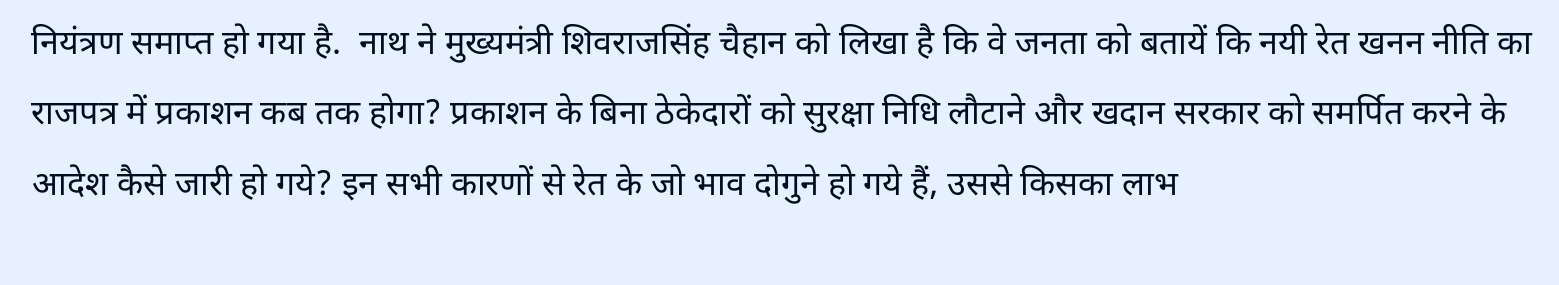नियंत्रण समाप्त हो गया है.  नाथ ने मुख्यमंत्री शिवराजसिंह चैहान को लिखा है कि वे जनता को बतायें कि नयी रेत खनन नीति का राजपत्र में प्रकाशन कब तक होगा? प्रकाशन के बिना ठेकेदारों को सुरक्षा निधि लौटाने और खदान सरकार को समर्पित करने के आदेश कैसे जारी हो गये? इन सभी कारणों से रेत के जो भाव दोगुने हो गये हैं, उससे किसका लाभ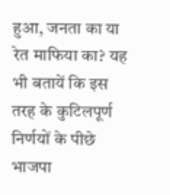हुआ, जनता का या रेत माफिया का? यह भी बतायें कि इस तरह के कुटिलपूर्ण निर्णयों के पीछे भाजपा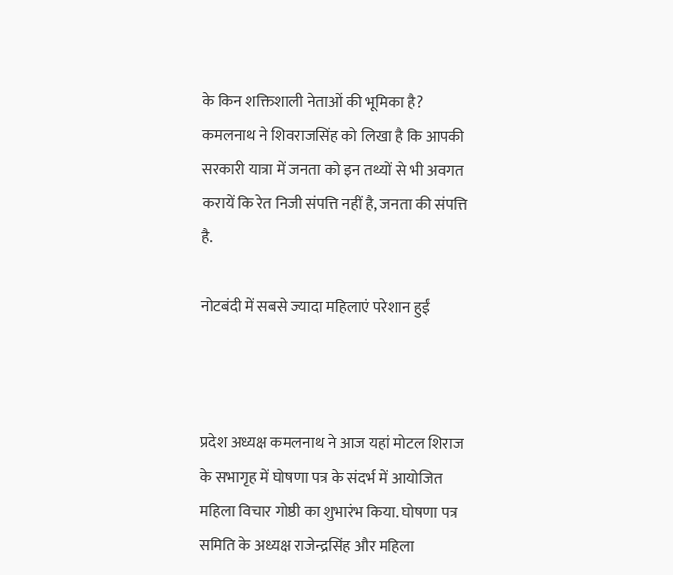के किन शक्तिशाली नेताओं की भूमिका है? कमलनाथ ने शिवराजसिंह को लिखा है कि आपकी सरकारी यात्रा में जनता को इन तथ्यों से भी अवगत करायें कि रेत निजी संपत्ति नहीं है, जनता की संपत्ति है.

नोटबंदी में सबसे ज्यादा महिलाएं परेशान हुईं



प्रदेश अध्यक्ष कमलनाथ ने आज यहां मोटल शिराज के सभागृह में घोषणा पत्र के संदर्भ में आयोजित महिला विचार गोष्ठी का शुभारंभ किया. घोषणा पत्र समिति के अध्यक्ष राजेन्द्रसिंह और महिला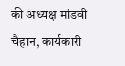की अध्यक्ष मांडवी चैहान, कार्यकारी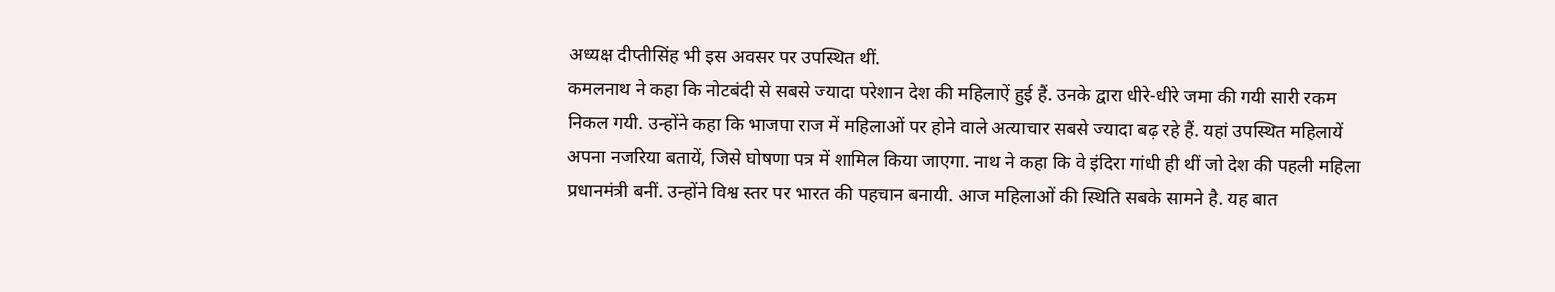अध्यक्ष दीप्तीसिंह भी इस अवसर पर उपस्थित थीं.
कमलनाथ ने कहा कि नोटबंदी से सबसे ज्यादा परेशान देश की महिलाऐं हुई हैं. उनके द्वारा धीरे-धीरे जमा की गयी सारी रकम निकल गयी. उन्होंने कहा कि भाजपा राज में महिलाओं पर होने वाले अत्याचार सबसे ज्यादा बढ़ रहे हैं. यहां उपस्थित महिलायें अपना नजरिया बतायें, जिसे घोषणा पत्र में शामिल किया जाएगा. नाथ ने कहा कि वे इंदिरा गांधी ही थीं जो देश की पहली महिला प्रधानमंत्री बनीं. उन्होंने विश्व स्तर पर भारत की पहचान बनायी. आज महिलाओं की स्थिति सबके सामने है. यह बात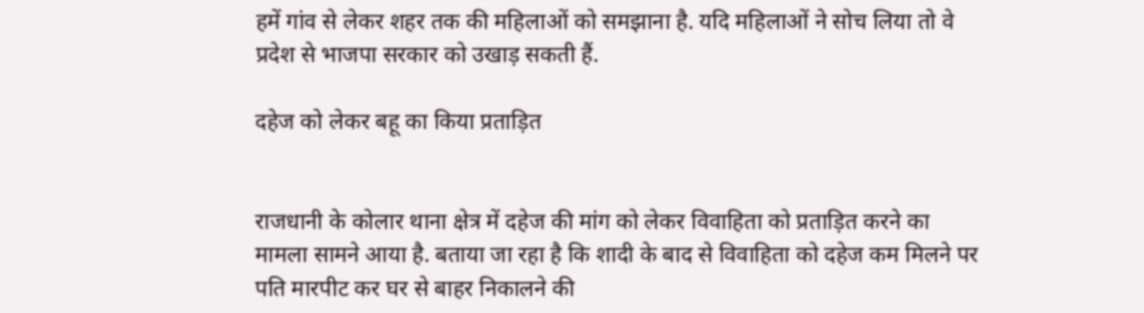हमें गांव से लेकर शहर तक की महिलाओं को समझाना है. यदि महिलाओं ने सोच लिया तो वे प्रदेश से भाजपा सरकार को उखाड़ सकती हैं.

दहेज को लेकर बहू का किया प्रताड़ित


राजधानी के कोलार थाना क्षेत्र में दहेज की मांग को लेकर विवाहिता को प्रताड़ित करने का मामला सामने आया है. बताया जा रहा है कि शादी के बाद से विवाहिता को दहेज कम मिलने पर पति मारपीट कर घर से बाहर निकालने की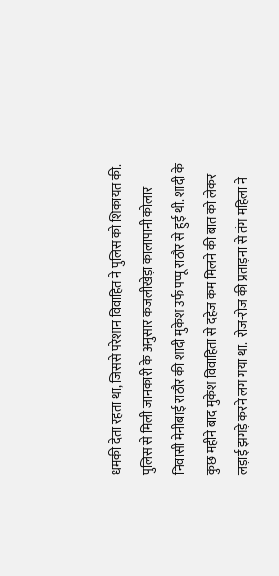धमकी देता रहता था, जिससे परेशान विवाहित ने पुलिस को शिकायत की.
पुलिस से मिली जानकारी के अनुसार कजलीखेड़ा कालापानी कोलार निवासी मेनीबाई राठौर की शादी मुकेश उर्फ पप्पू राठौर से हुई थी. शादी के कुछ महीने बाद मुकेश विवाहिता से दहेज कम मिलने की बात को लेकर लड़ाई झगड़े करने लग गया था.  रोज-रोज की प्रताड़ना से तंग महिला ने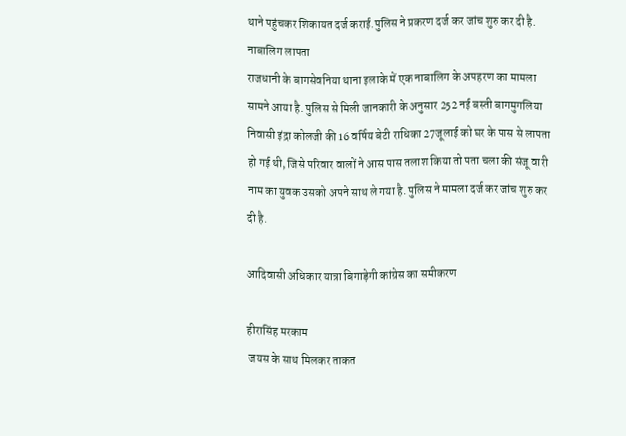थाने पहुंचकर शिकायत दर्ज कराई.पुलिस ने प्रकरण दर्ज कर जांच शुरु कर दी है.
नाबालिग लापता
राजधानी के बागसेवनिया थाना इलाके में एक नाबालिग के अपहरण का मामला सामने आया है. पुलिस से मिली जानकारी के अनुसार 252 नई बस्ती बागमुगलिया निवासी इंद्रा कोलजी की 16 वर्षिय बेटी राधिका 27जूलाई को घर के पास से लापता हो गई थी, जिसे परिवार वालों ने आस पास तलाश किया तो पता चला की संजू वारी नाम का युवक उसको अपने साथ ले गया है. पुलिस ने मामला दर्ज कर जांच शुरु कर दी है.

आदिवासी अधिकार यात्रा बिगाड़ेगी कांग्रेस का समीकरण

हीरासिंह मरकाम
 जयस के साथ मिलकर ताकत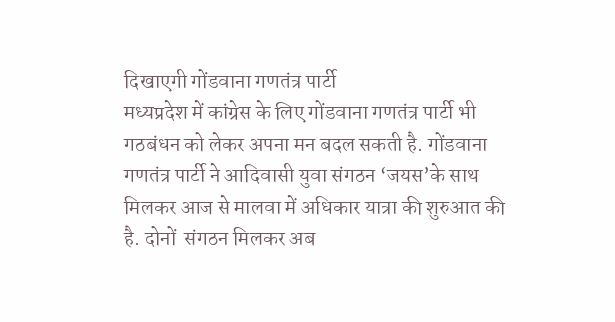दिखाएगी गोंडवाना गणतंत्र पार्टी
मध्यप्रदेश में कांग्रेस के लिए गोंडवाना गणतंत्र पार्टी भी गठबंधन को लेकर अपना मन बदल सकती है. गोंडवाना गणतंत्र पार्टी ने आदिवासी युवा संगठन ‘जयस’के साथ मिलकर आज से मालवा में अधिकार यात्रा की शुरुआत की है. दोनों  संगठन मिलकर अब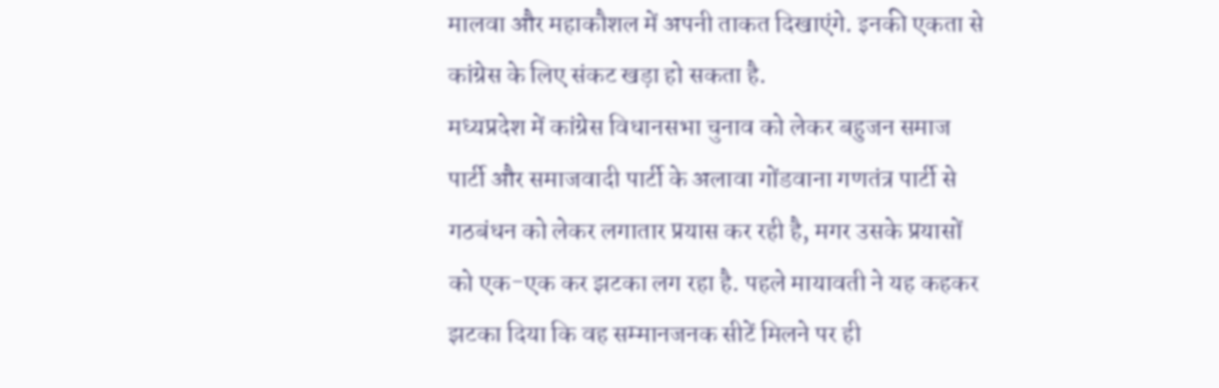मालवा और महाकौशल में अपनी ताकत दिखाएंगे. इनकी एकता से कांग्रेस के लिए संकट खड़ा हो सकता है.
मध्यप्रदेश में कांग्रेस विधानसभा चुनाव को लेकर बहुजन समाज पार्टी और समाजवादी पार्टी के अलावा गोंडवाना गणतंत्र पार्टी से गठबंधन को लेकर लगातार प्रयास कर रही है, मगर उसके प्रयासों को एक-एक कर झटका लग रहा है. पहले मायावती ने यह कहकर झटका दिया कि वह सम्मानजनक सीटें मिलने पर ही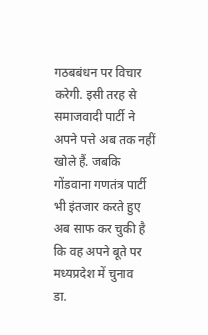गठबबंधन पर विचार करेगी. इसी तरह से समाजवादी पार्टी ने अपने पत्ते अब तक नहीं खोले हैं. जबकि गोंडवाना गणतंत्र पार्टी भी इंतजार करते हुए अब साफ कर चुकी है कि वह अपने बूते पर मध्यप्रदेश में चुनाव
डा.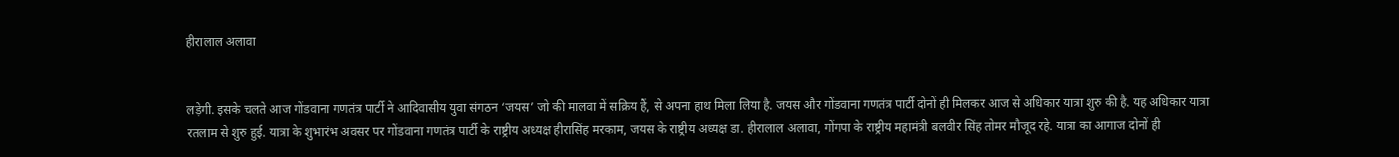हीरालाल अलावा


लड़ेगी. इसके चलते आज गोंडवाना गणतंत्र पार्टी ने आदिवासीय युवा संगठन ‘जयस’ जो की मालवा में सक्रिय हैं, से अपना हाथ मिला लिया है. जयस और गोंडवाना गणतंत्र पार्टी दोनों ही मिलकर आज से अधिकार यात्रा शुरु की है. यह अधिकार यात्रा रतलाम से शुरु हुई. यात्रा के शुभारंभ अवसर पर गोंडवाना गणतंत्र पार्टी के राष्ट्रीय अध्यक्ष हीरासिंह मरकाम, जयस के राष्ट्रीय अध्यक्ष डा. हीरालाल अलावा, गोंगपा के राष्ट्रीय महामंत्री बलवीर सिंह तोमर मौजूद रहे. यात्रा का आगाज दोनों ही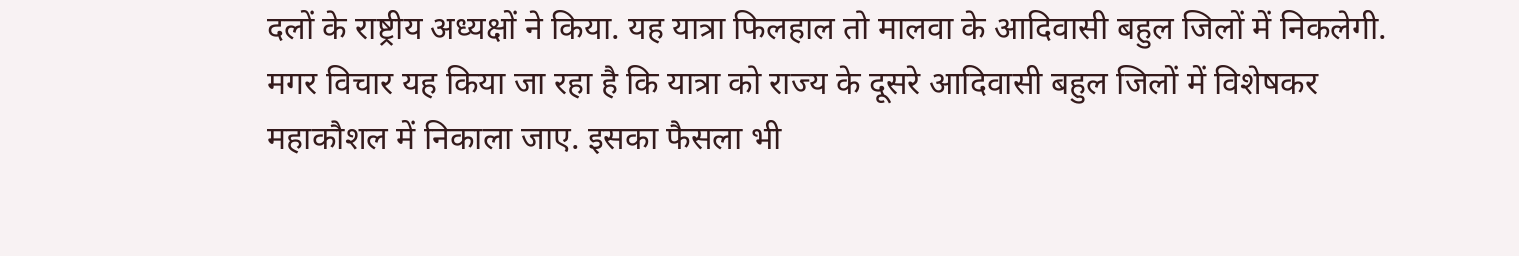दलों के राष्ट्रीय अध्यक्षों ने किया. यह यात्रा फिलहाल तो मालवा के आदिवासी बहुल जिलों में निकलेगी. मगर विचार यह किया जा रहा है कि यात्रा को राज्य के दूसरे आदिवासी बहुल जिलों में विशेषकर महाकौशल में निकाला जाए. इसका फैसला भी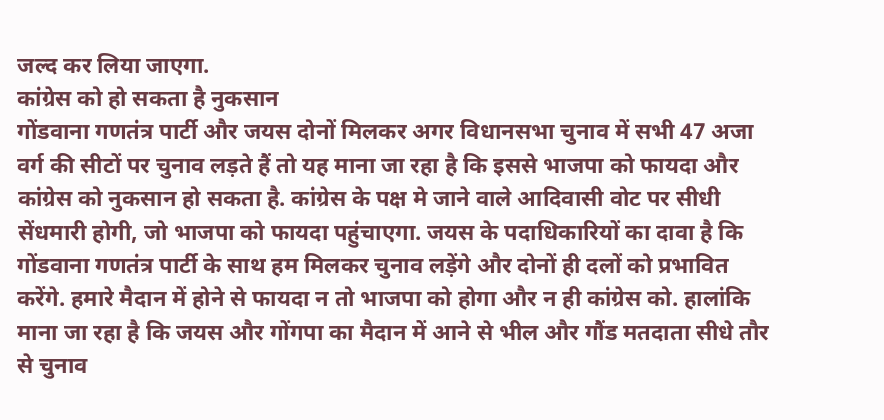जल्द कर लिया जाएगा.
कांग्रेस को हो सकता है नुकसान
गोंडवाना गणतंत्र पार्टी और जयस दोनों मिलकर अगर विधानसभा चुनाव में सभी 47 अजा वर्ग की सीटों पर चुनाव लड़ते हैं तो यह माना जा रहा है कि इससे भाजपा को फायदा और कांग्रेस को नुकसान हो सकता है. कांग्रेस के पक्ष मे जाने वाले आदिवासी वोट पर सीधी सेंधमारी होगी, जो भाजपा को फायदा पहुंचाएगा. जयस के पदाधिकारियों का दावा है कि गोंडवाना गणतंत्र पार्टी के साथ हम मिलकर चुनाव लड़ेंगे और दोनों ही दलों को प्रभावित करेंगे. हमारे मैदान में होने से फायदा न तो भाजपा को होगा और न ही कांग्रेस को. हालांकि माना जा रहा है कि जयस और गोंगपा का मैदान में आने से भील और गौंड मतदाता सीधे तौर से चुनाव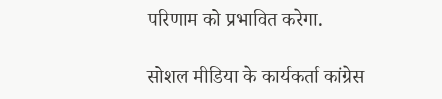परिणाम को प्रभावित करेगा.

सोशल मीडिया के कार्यकर्ता कांग्रेस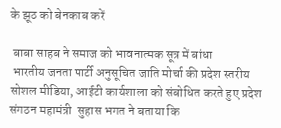के झूठ को बेनकाब करें

 बाबा साहब ने समाज को भावनात्मक सूत्र में बांधा
 भारतीय जनता पार्टी अनुसूचित जाति मोर्चा की प्रदेश स्तरीय सोशल मीडिया, आईटी कार्यशाला को संबोधित करते हुए प्रदेश संगठन महामंत्री  सुहास भगत ने बताया कि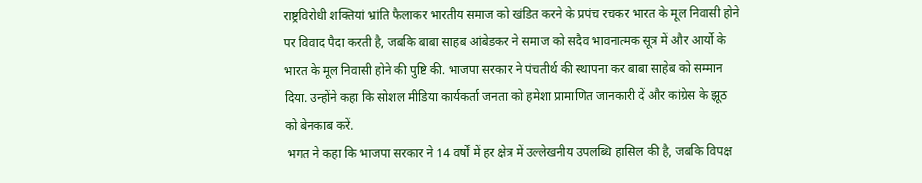राष्ट्रविरोधी शक्तियां भ्रांति फैलाकर भारतीय समाज को खंडित करने के प्रपंच रचकर भारत के मूल निवासी होने पर विवाद पैदा करती है, जबकि बाबा साहब आंबेडकर ने समाज को सदैव भावनात्मक सूत्र में और आर्यो के भारत के मूल निवासी होने की पुष्टि की. भाजपा सरकार ने पंचतीर्थ की स्थापना कर बाबा साहेब को सम्मान दिया. उन्होंने कहा कि सोशल मीडिया कार्यकर्ता जनता को हमेशा प्रामाणित जानकारी दें और कांग्रेस के झूठ को बेनकाब करें.
 भगत ने कहा कि भाजपा सरकार ने 14 वर्षों में हर क्षेत्र में उल्लेखनीय उपलब्धि हासिल की है, जबकि विपक्ष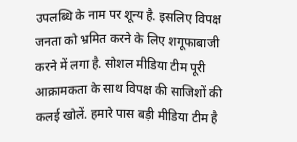उपलब्धि के नाम पर शून्य है. इसलिए विपक्ष जनता को भ्रमित करने के लिए शगूफाबाजी करने में लगा है. सोशल मीडिया टीम पूरी आक्रामकता के साथ विपक्ष की साजिशों की कलई खोलें. हमारे पास बड़ी मीडिया टीम है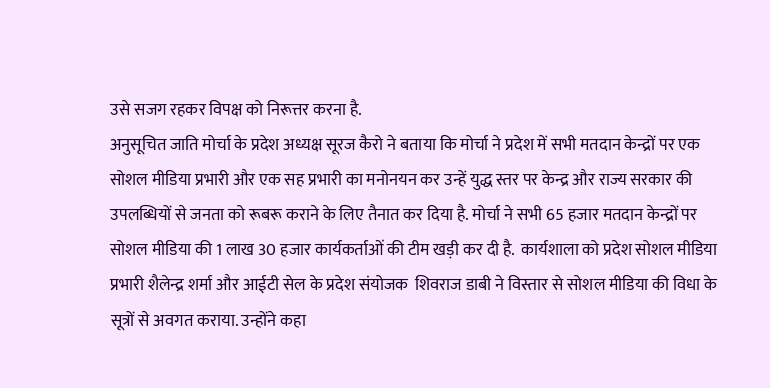उसे सजग रहकर विपक्ष को निरूत्तर करना है.
अनुसूचित जाति मोर्चा के प्रदेश अध्यक्ष सूरज कैरो ने बताया कि मोर्चा ने प्रदेश में सभी मतदान केन्द्रों पर एक सोशल मीडिया प्रभारी और एक सह प्रभारी का मनोनयन कर उन्हें युद्ध स्तर पर केन्द्र और राज्य सरकार की उपलब्धियों से जनता को रूबरू कराने के लिए तैनात कर दिया है. मोर्चा ने सभी 65 हजार मतदान केन्द्रों पर सोशल मीडिया की 1 लाख 30 हजार कार्यकर्ताओं की टीम खड़ी कर दी है.  कार्यशाला को प्रदेश सोशल मीडिया प्रभारी शैलेन्द्र शर्मा और आईटी सेल के प्रदेश संयोजक  शिवराज डाबी ने विस्तार से सोशल मीडिया की विधा के सूत्रों से अवगत कराया. उन्होंने कहा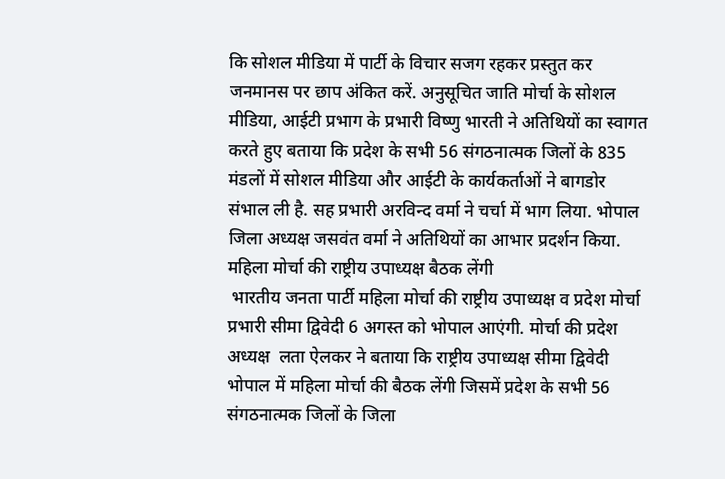कि सोशल मीडिया में पार्टी के विचार सजग रहकर प्रस्तुत कर जनमानस पर छाप अंकित करें. अनुसूचित जाति मोर्चा के सोशल मीडिया, आईटी प्रभाग के प्रभारी विष्णु भारती ने अतिथियों का स्वागत करते हुए बताया कि प्रदेश के सभी 56 संगठनात्मक जिलों के 835 मंडलों में सोशल मीडिया और आईटी के कार्यकर्ताओं ने बागडोर संभाल ली है. सह प्रभारी अरविन्द वर्मा ने चर्चा में भाग लिया. भोपाल जिला अध्यक्ष जसवंत वर्मा ने अतिथियों का आभार प्रदर्शन किया.
महिला मोर्चा की राष्ट्रीय उपाध्यक्ष बैठक लेंगी
 भारतीय जनता पार्टी महिला मोर्चा की राष्ट्रीय उपाध्यक्ष व प्रदेश मोर्चा प्रभारी सीमा द्विवेदी 6 अगस्त को भोपाल आएंगी. मोर्चा की प्रदेश अध्यक्ष  लता ऐलकर ने बताया कि राष्ट्रीय उपाध्यक्ष सीमा द्विवेदी भोपाल में महिला मोर्चा की बैठक लेंगी जिसमें प्रदेश के सभी 56 संगठनात्मक जिलों के जिला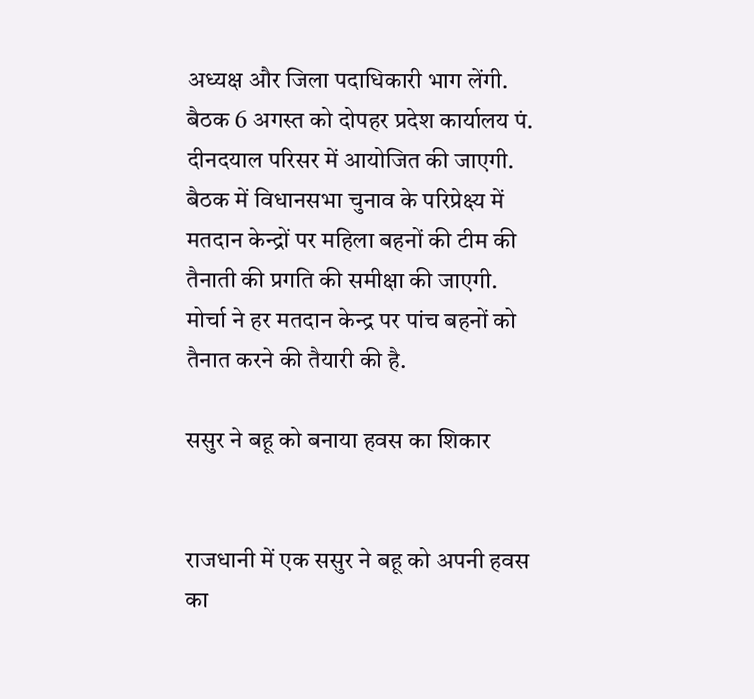अध्यक्ष और जिला पदाधिकारी भाग लेंगी. बैठक 6 अगस्त को दोपहर प्रदेश कार्यालय पं. दीनदयाल परिसर में आयोजित की जाएगी. बैठक में विधानसभा चुनाव के परिप्रेक्ष्य में मतदान केन्द्रों पर महिला बहनों की टीम की तैनाती की प्रगति की समीक्षा की जाएगी. मोर्चा ने हर मतदान केन्द्र पर पांच बहनों को तैनात करने की तैयारी की है.

ससुर ने बहू को बनाया हवस का शिकार


राजधानी में एक ससुर ने बहू को अपनी हवस का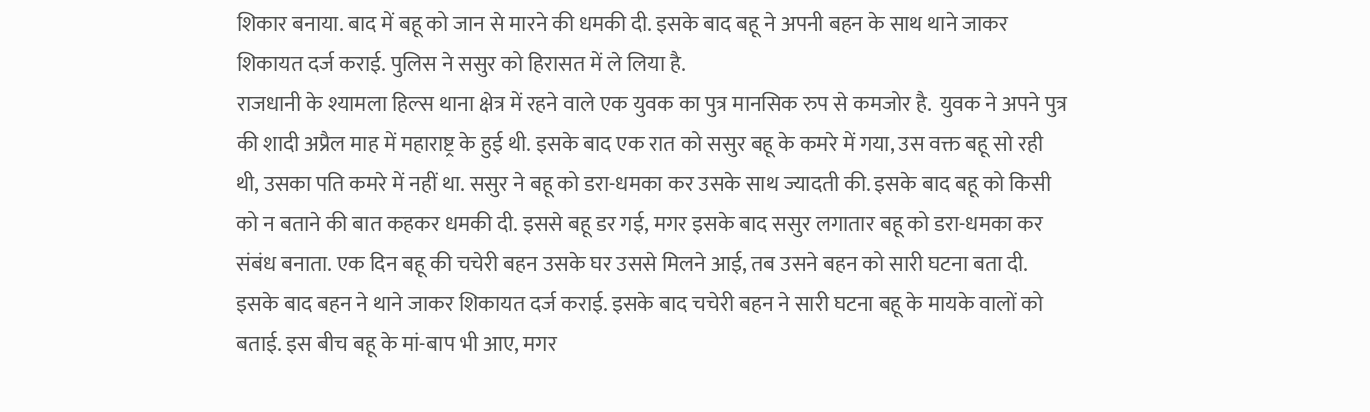शिकार बनाया. बाद में बहू को जान से मारने की धमकी दी. इसके बाद बहू ने अपनी बहन के साथ थाने जाकर शिकायत दर्ज कराई. पुलिस ने ससुर को हिरासत में ले लिया है.
राजधानी के श्यामला हिल्स थाना क्षेत्र में रहने वाले एक युवक का पुत्र मानसिक रुप से कमजोर है.  युवक ने अपने पुत्र की शादी अप्रैल माह में महाराष्ट्र के हुई थी. इसके बाद एक रात को ससुर बहू के कमरे में गया, उस वक्त बहू सो रही थी, उसका पति कमरे में नहीं था. ससुर ने बहू को डरा-धमका कर उसके साथ ज्यादती की. इसके बाद बहू को किसी को न बताने की बात कहकर धमकी दी. इससे बहू डर गई, मगर इसके बाद ससुर लगातार बहू को डरा-धमका कर संबंध बनाता. एक दिन बहू की चचेरी बहन उसके घर उससे मिलने आई, तब उसने बहन को सारी घटना बता दी. इसके बाद बहन ने थाने जाकर शिकायत दर्ज कराई. इसके बाद चचेरी बहन ने सारी घटना बहू के मायके वालों को बताई. इस बीच बहू के मां-बाप भी आए, मगर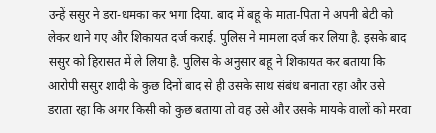उन्हें ससुर ने डरा-धमका कर भगा दिया. बाद में बहू के माता-पिता ने अपनी बेटी को लेकर थाने गए और शिकायत दर्ज कराई. पुलिस ने मामला दर्ज कर लिया है. इसके बाद ससुर को हिरासत में ले लिया है. पुलिस के अनुसार बहू ने शिकायत कर बताया कि आरोपी ससुर शादी के कुछ दिनों बाद से ही उसके साथ संबंध बनाता रहा और उसे डराता रहा कि अगर किसी को कुछ बताया तो वह उसे और उसके मायके वालों को मरवा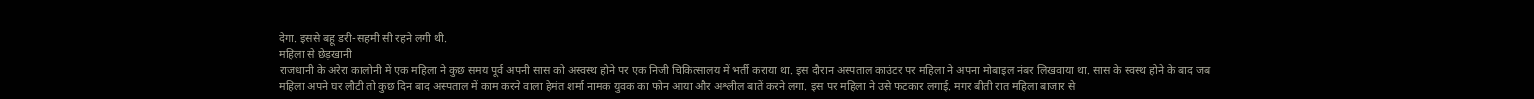देगा. इससे बहू डरी-सहमी सी रहने लगी थी.
महिला से छेड़खानी
राजधानी के अरेरा कालोनी में एक महिला ने कुछ समय पूर्व अपनी सास को अस्वस्थ होने पर एक निजी चिकित्सालय में भर्ती कराया था. इस दौरान अस्पताल काउंटर पर महिला ने अपना मोबाइल नंबर लिखवाया था. सास के स्वस्थ होने के बाद जब महिला अपने घर लौटी तो कुछ दिन बाद अस्पताल में काम करने वाला हेमंत शर्मा नामक युवक का फोन आया और अश्लील बातें करने लगा. इस पर महिला ने उसे फटकार लगाई. मगर बीती रात महिला बाजार से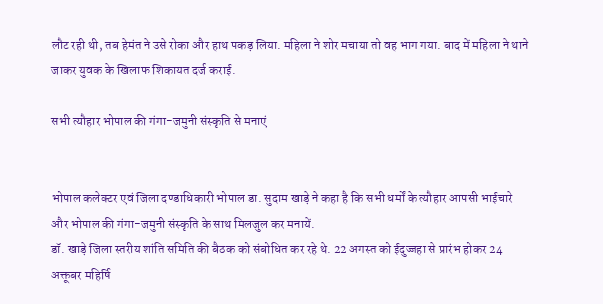लौट रही थी, तब हेमंत ने उसे रोका और हाथ पकड़ लिया. महिला ने शोर मचाया तो वह भाग गया. बाद में महिला ने थाने जाकर युवक के खिलाफ शिकायत दर्ज कराई.

सभी त्यौहार भोपाल की गंगा-जमुनी संस्कृति से मनाएं


भोपाल कलेक्टर एवं जिला दण्डाधिकारी भोपाल डा. सुदाम खाड़े ने कहा है कि सभी धर्मों के त्यौहार आपसी भाईचारे और भोपाल की गंगा-जमुनी संस्कृति के साथ मिलजुल कर मनायें.
डॉ. खाड़े जिला स्तरीय शांति समिति की बैठक को संबोधित कर रहे थे. 22 अगस्त को ईदुज्जहा से प्रारंभ होकर 24 अक्तूबर महिर्षि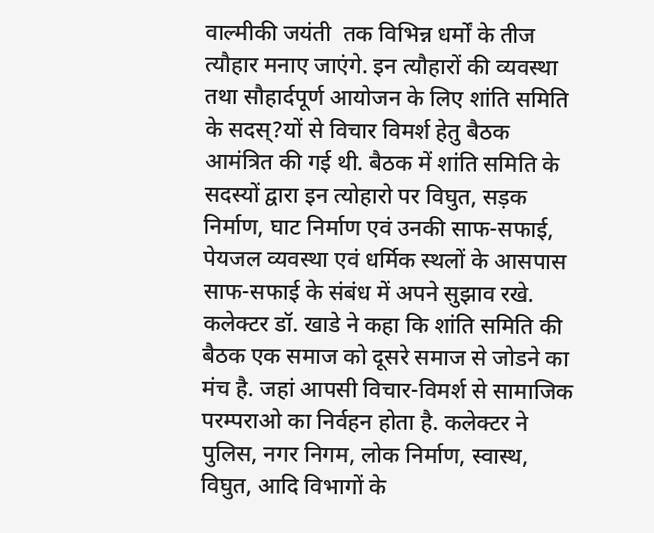वाल्मीकी जयंती  तक विभिन्न धर्मों के तीज त्यौहार मनाए जाएंगे. इन त्यौहारों की व्यवस्था तथा सौहार्दपूर्ण आयोजन के लिए शांति समिति के सदस्?यों से विचार विमर्श हेतु बैठक आमंत्रित की गई थी. बैठक में शांति समिति के सदस्यों द्वारा इन त्योहारो पर विघुत, सड़क निर्माण, घाट निर्माण एवं उनकी साफ-सफाई, पेयजल व्यवस्था एवं धर्मिक स्थलों के आसपास साफ-सफाई के संबंध में अपने सुझाव रखे.   कलेक्टर डॉ. खाडे ने कहा कि शांति समिति की बैठक एक समाज को दूसरे समाज से जोडने का मंच है. जहां आपसी विचार-विमर्श से सामाजिक परम्पराओ का निर्वहन होता है. कलेक्टर ने पुलिस, नगर निगम, लोक निर्माण, स्वास्थ, विघुत, आदि विभागों के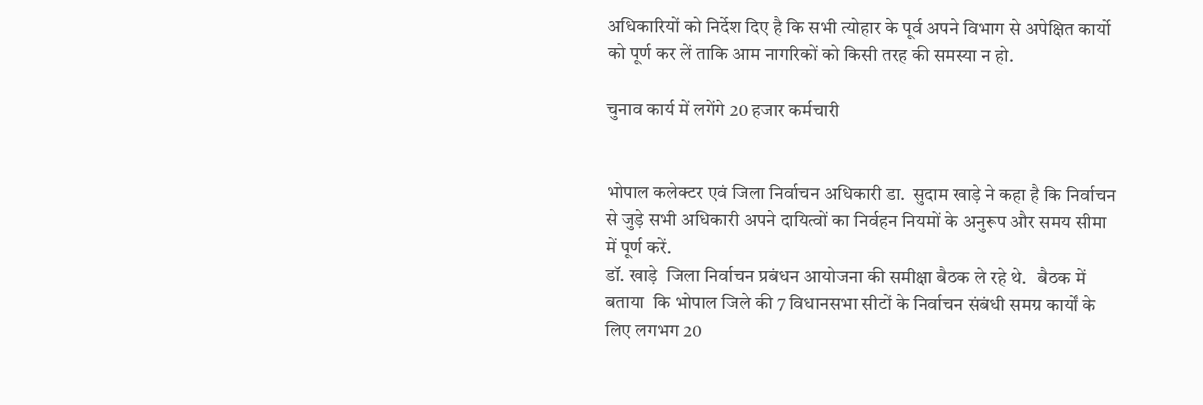अधिकारियों को निर्देश दिए है कि सभी त्योहार के पूर्व अपने विभाग से अपेक्षित कार्यो को पूर्ण कर लें ताकि आम नागरिकों को किसी तरह की समस्या न हो.

चुनाव कार्य में लगेंगे 20 हजार कर्मचारी


भोपाल कलेक्टर एवं जिला निर्वाचन अधिकारी डा.  सुदाम खाड़े ने कहा है कि निर्वाचन से जुड़े सभी अधिकारी अपने दायित्वों का निर्वहन नियमों के अनुरूप और समय सीमा में पूर्ण करें.
डॉ. खाड़े  जिला निर्वाचन प्रबंधन आयोजना की समीक्षा बैठक ले रहे थे.   बैठक में बताया  कि भोपाल जिले की 7 विधानसभा सीटों के निर्वाचन संबंधी समग्र कार्यों के लिए लगभग 20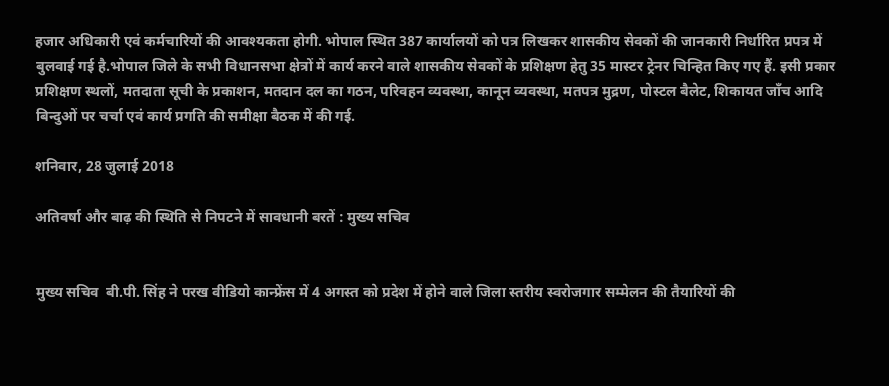हजार अधिकारी एवं कर्मचारियों की आवश्यकता होगी. भोपाल स्थित 387 कार्यालयों को पत्र लिखकर शासकीय सेवकों की जानकारी निर्धारित प्रपत्र में बुलवाई गई है.भोपाल जिले के सभी विधानसभा क्षेत्रों में कार्य करने वाले शासकीय सेवकों के प्रशिक्षण हेतु 35 मास्टर ट्रेनर चिन्हित किए गए हैं. इसी प्रकार प्रशिक्षण स्थलों, मतदाता सूची के प्रकाशन, मतदान दल का गठन, परिवहन व्यवस्था, कानून व्यवस्था, मतपत्र मुद्रण, पोस्टल बैलेट, शिकायत जाँच आदि बिन्दुओं पर चर्चा एवं कार्य प्रगति की समीक्षा बैठक में की गई.

शनिवार, 28 जुलाई 2018

अतिवर्षा और बाढ़ की स्थिति से निपटने में सावधानी बरतें : मुख्य सचिव


मुख्य सचिव  बी.पी. सिंह ने परख वीडियो कान्फ्रेंस में 4 अगस्त को प्रदेश में होने वाले जिला स्तरीय स्वरोजगार सम्मेलन की तैयारियों की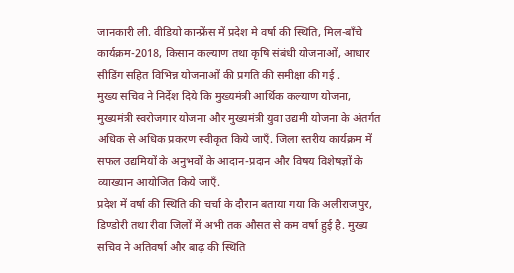जानकारी ली. वीडियो कान्फ्रेंस में प्रदेश मे वर्षा की स्थिति, मिल-बाँचे कार्यक्रम-2018, किसान कल्याण तथा कृषि संबंधी योजनाओं, आधार सीडिंग सहित विभिन्न योजनाओं की प्रगति की समीक्षा की गई .
मुख्य सचिव ने निर्देश दिये कि मुख्यमंत्री आर्थिक कल्याण योजना, मुख्यमंत्री स्वरोजगार योजना और मुख्यमंत्री युवा उद्यमी योजना के अंतर्गत अधिक से अधिक प्रकरण स्वीकृत किये जाएँ. जिला स्तरीय कार्यक्रम में सफल उद्यमियों के अनुभवों के आदान-प्रदान और विषय विशेषज्ञों के व्याख्यान आयोजित किये जाएँ.
प्रदेश में वर्षा की स्थिति की चर्चा के दौरान बताया गया कि अलीराजपुर, डिण्डोरी तथा रीवा जिलों में अभी तक औसत से कम वर्षा हुई है. मुख्य सचिव ने अतिवर्षा और बाढ़ की स्थिति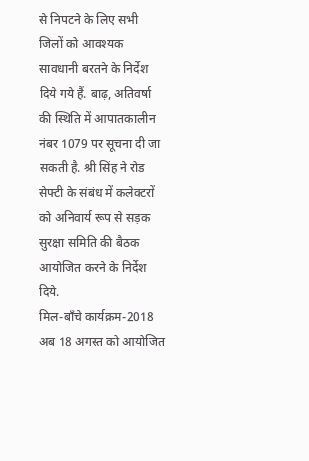से निपटने के लिए सभी जिलों को आवश्यक सावधानी बरतने के निर्देश दिये गये हैं. बाढ़, अतिवर्षा की स्थिति में आपातकालीन नंबर 1079 पर सूचना दी जा सकती है. श्री सिंह ने रोड सेफ्टी के संबंध में कलेक्टरों को अनिवार्य रूप से सड़क सुरक्षा समिति की बैठक आयोजित करने के निर्देश दिये.
मिल-बाँचे कार्यक्रम-2018 अब 18 अगस्त को आयोजित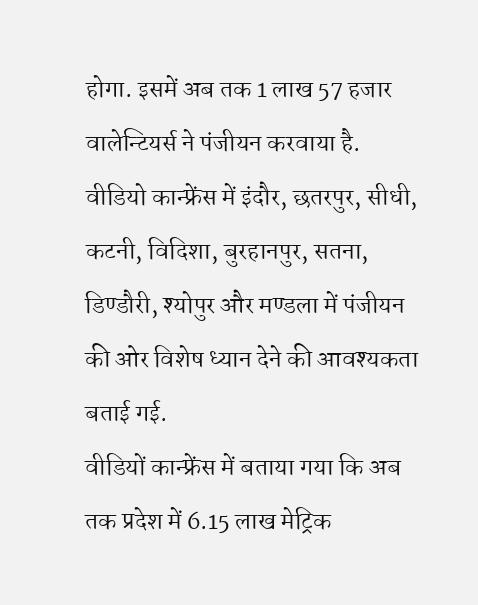होगा. इसमें अब तक 1 लाख 57 हजार वालेन्टियर्स ने पंजीयन करवाया है. वीडियो कान्फ्रेंस में इंदौर, छतरपुर, सीधी, कटनी, विदिशा, बुरहानपुर, सतना, डिण्डौरी, श्योपुर और मण्डला में पंजीयन की ओर विशेष ध्यान देने की आवश्यकता बताई गई.
वीडियों कान्फ्रेंस में बताया गया कि अब तक प्रदेश में 6.15 लाख मेट्रिक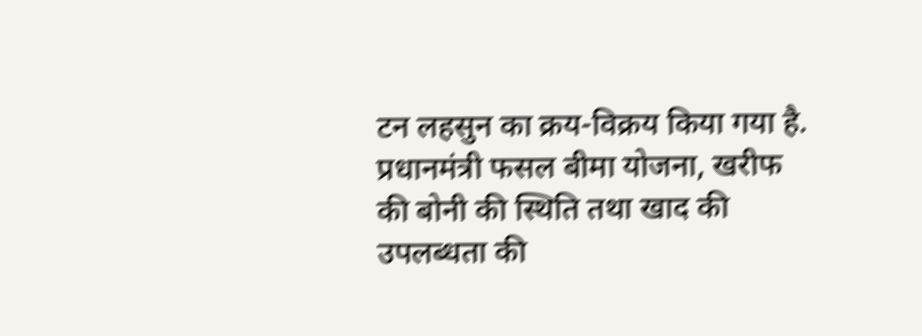टन लहसुन का क्रय-विक्रय किया गया है. प्रधानमंत्री फसल बीमा योजना, खरीफ की बोनी की स्थिति तथा खाद की उपलब्धता की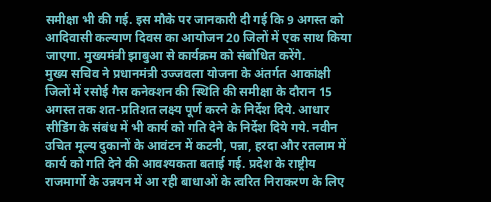समीक्षा भी की गई. इस मौके पर जानकारी दी गई कि 9 अगस्त को आदिवासी कल्याण दिवस का आयोजन 20 जिलों में एक साथ किया जाएगा. मुख्यमंत्री झाबुआ से कार्यक्रम को संबोधित करेंगे.
मुख्य सचिव ने प्रधानमंत्री उज्जवला योजना के अंतर्गत आकांक्षी जिलों में रसोई गैस कनेक्शन की स्थिति की समीक्षा के दौरान 15 अगस्त तक शत-प्रतिशत लक्ष्य पूर्ण करने के निर्देश दिये. आधार सीडिंग के संबंध में भी कार्य को गति देने के निर्देश दिये गये. नवीन उचित मूल्य दुकानों के आवंटन में कटनी, पन्ना, हरदा और रतलाम में कार्य को गति देने की आवश्यकता बताई गई. प्रदेश के राष्ट्रीय राजमार्गो के उन्नयन में आ रही बाधाओं के त्वरित निराकरण के लिए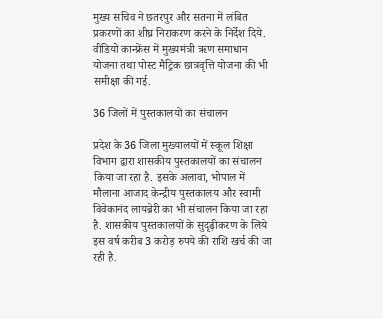मुख्य सचिव ने छतरपुर और सतना में लंबित प्रकरणों का शीघ्र निराकरण करने के निर्देश दिये. वीडियो कान्फ्रेंस में मुख्यमंत्री ऋण समाधान योजना तथा पोस्ट मैट्रिक छात्रवृत्ति योजना की भी समीक्षा की गई.

36 जिलों में पुस्तकालयों का संचालन

प्रदेश के 36 जिला मुख्यालयों में स्कूल शिक्षा विभाग द्वारा शासकीय पुस्तकालयों का संचालन किया जा रहा है. इसके अलावा, भोपाल में मौलाना आजाद केन्द्रीय पुस्तकालय और स्वामी विवेकानंद लायब्रेरी का भी संचालन किया जा रहा है. शासकीय पुस्तकालयों के सुदृढ़ीकरण के लिये इस वर्ष करीब 3 करोड़ रुपये की राशि खर्च की जा रही है.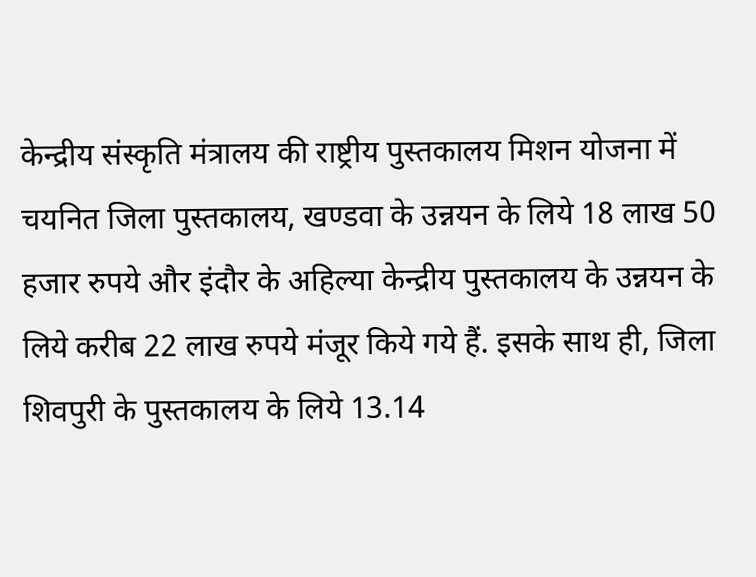केन्द्रीय संस्कृति मंत्रालय की राष्ट्रीय पुस्तकालय मिशन योजना में चयनित जिला पुस्तकालय, खण्डवा के उन्नयन के लिये 18 लाख 50 हजार रुपये और इंदौर के अहिल्या केन्द्रीय पुस्तकालय के उन्नयन के लिये करीब 22 लाख रुपये मंजूर किये गये हैं. इसके साथ ही, जिला शिवपुरी के पुस्तकालय के लिये 13.14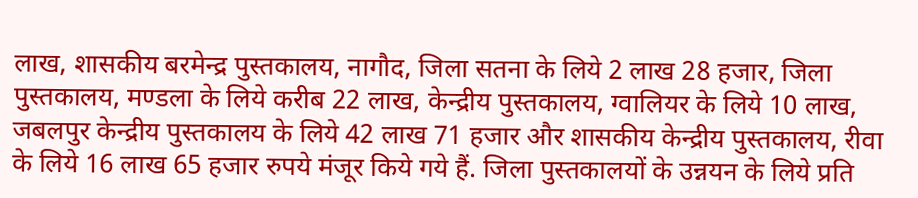लाख, शासकीय बरमेन्द्र पुस्तकालय, नागौद, जिला सतना के लिये 2 लाख 28 हजार, जिला पुस्तकालय, मण्डला के लिये करीब 22 लाख, केन्द्रीय पुस्तकालय, ग्वालियर के लिये 10 लाख, जबलपुर केन्द्रीय पुस्तकालय के लिये 42 लाख 71 हजार और शासकीय केन्द्रीय पुस्तकालय, रीवा के लिये 16 लाख 65 हजार रुपये मंजूर किये गये हैं. जिला पुस्तकालयों के उन्नयन के लिये प्रति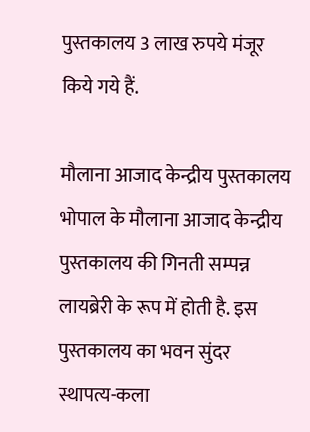पुस्तकालय 3 लाख रुपये मंजूर किये गये हैं.

मौलाना आजाद केन्द्रीय पुस्तकालय
भोपाल के मौलाना आजाद केन्द्रीय पुस्तकालय की गिनती सम्पन्न लायब्रेरी के रूप में होती है. इस पुस्तकालय का भवन सुंदर स्थापत्य-कला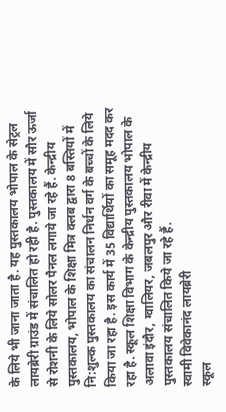के लिये भी जाना जाता है. यह पुस्तकालय भोपाल के सेट्रल लायब्रेरी ग्राउंड में संचालित हो रही है. पुस्तकालय में सौर ऊर्जा से रोशनी के लिये सोलर पैनल लगाये जा रहे हैं. केन्द्रीय पुस्तकालय, भोपाल के शिक्षा मित्र क्लब द्वारा 8 बस्तियों में नि:शुल्क पुस्तकालय का संचालन निर्धन वर्ग के बच्चों के लिये किया जा रहा है. इस कार्य में 35 विद्यार्थियों का समूह मदद कर रहा है. स्कूल शिक्षा विभाग के केन्द्रीय पुस्तकालय भोपाल के अलावा इंदौर, ग्वालियर, जबलपुर और रीवा में केन्द्रीय पुस्तकालय संचालित किये जा रहे हैं.
स्वामी विवेकानंद लायब्रेरी
स्कूल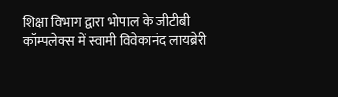शिक्षा विभाग द्वारा भोपाल के जीटीबी कॉम्पलेक्स में स्वामी विवेकानंद लायब्रेरी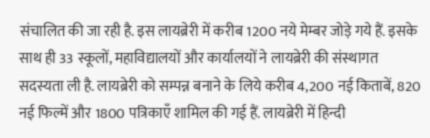संचालित की जा रही है. इस लायब्रेरी में करीब 1200 नये मेम्बर जोड़े गये हैं. इसके साथ ही 33 स्कूलों, महाविद्यालयों और कार्यालयों ने लायब्रेरी की संस्थागत सदस्यता ली है. लायब्रेरी को सम्पन्न बनाने के लिये करीब 4,200 नई किताबें, 820 नई फिल्में और 1800 पत्रिकाएँ शामिल की गई हैं. लायब्रेरी में हिन्दी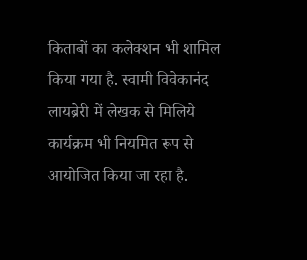किताबों का कलेक्शन भी शामिल किया गया है. स्वामी विवेकानंद लायब्रेरी में लेखक से मिलिये कार्यक्रम भी नियमित रूप से आयोजित किया जा रहा है.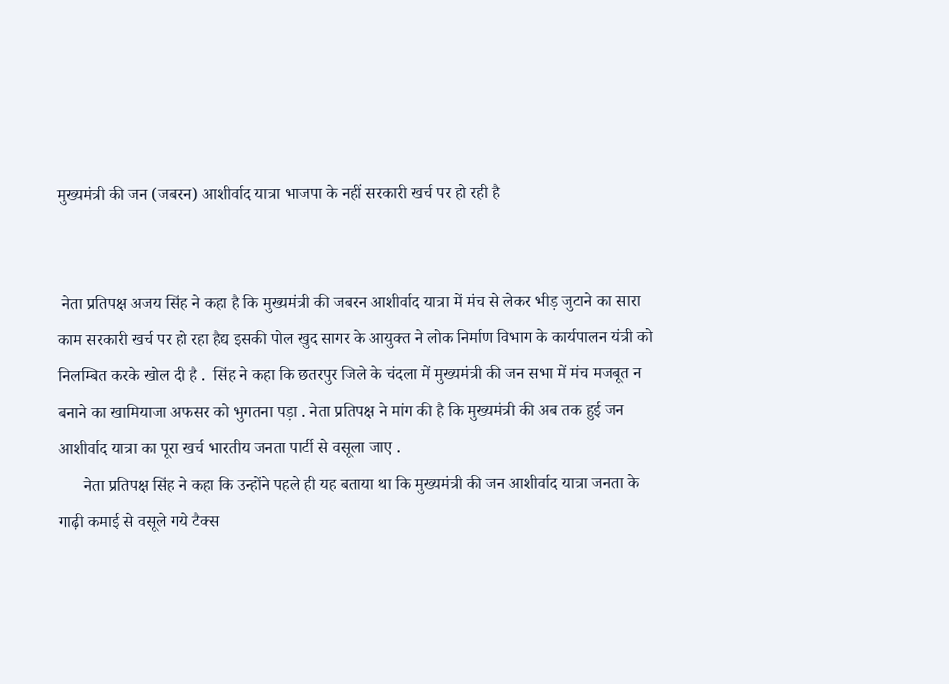मुख्यमंत्री की जन (जबरन) आशीर्वाद यात्रा भाजपा के नहीं सरकारी खर्च पर हो रही है


 नेता प्रतिपक्ष अजय सिंह ने कहा है कि मुख्यमंत्री की जबरन आशीर्वाद यात्रा में मंच से लेकर भीड़ जुटाने का सारा काम सरकारी खर्च पर हो रहा हैद्य इसकी पोल खुद सागर के आयुक्त ने लोक निर्माण विभाग के कार्यपालन यंत्री को निलम्बित करके खोल दी है .  सिंह ने कहा कि छतरपुर जिले के चंदला में मुख्यमंत्री की जन सभा में मंच मजबूत न बनाने का खामियाजा अफसर को भुगतना पड़ा . नेता प्रतिपक्ष ने मांग की है कि मुख्यमंत्री की अब तक हुई जन आशीर्वाद यात्रा का पूरा खर्च भारतीय जनता पार्टी से वसूला जाए .
      नेता प्रतिपक्ष सिंह ने कहा कि उन्होंने पहले ही यह बताया था कि मुख्यमंत्री की जन आशीर्वाद यात्रा जनता के गाढ़ी कमाई से वसूले गये टैक्स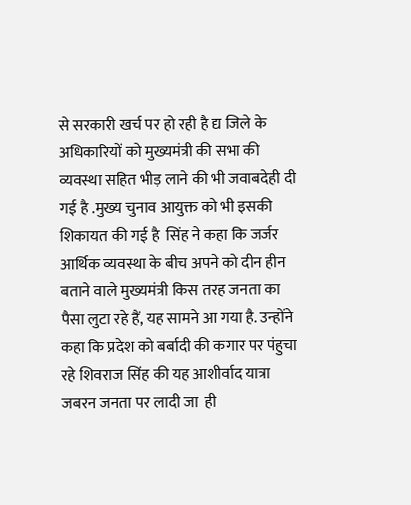से सरकारी खर्च पर हो रही है द्य जिले के अधिकारियों को मुख्यमंत्री की सभा की व्यवस्था सहित भीड़ लाने की भी जवाबदेही दी गई है .मुख्य चुनाव आयुक्त को भी इसकी शिकायत की गई है  सिंह ने कहा कि जर्जर आर्थिक व्यवस्था के बीच अपने को दीन हीन बताने वाले मुख्यमंत्री किस तरह जनता का पैसा लुटा रहे हैं, यह सामने आ गया है. उन्होंने कहा कि प्रदेश को बर्बादी की कगार पर पंहुचा रहे शिवराज सिंह की यह आशीर्वाद यात्रा जबरन जनता पर लादी जा  ही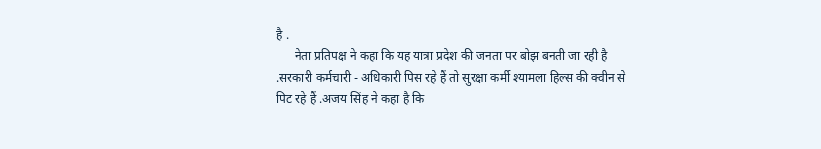है .
      नेता प्रतिपक्ष ने कहा कि यह यात्रा प्रदेश की जनता पर बोझ बनती जा रही है .सरकारी कर्मचारी - अधिकारी पिस रहे हैं तो सुरक्षा कर्मी श्यामला हिल्स की क्वीन से पिट रहे हैं .अजय सिंह ने कहा है कि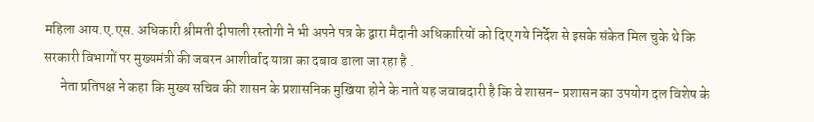महिला आय.ए.एस. अधिकारी श्रीमती दीपाली रस्तोगी ने भी अपने पत्र के द्वारा मैदानी अधिकारियों को दिए गये निर्देश से इसके संकेत मिल चुके थे कि सरकारी विभागों पर मुख्यमंत्री की जबरन आशीर्वाद यात्रा का दबाव डाला जा रहा है .
      नेता प्रतिपक्ष ने कहा कि मुख्य सचिव की शासन के प्रशासनिक मुखिया होने के नाते यह जवाबदारी है कि वे शासन- प्रशासन का उपयोग दल विशेष के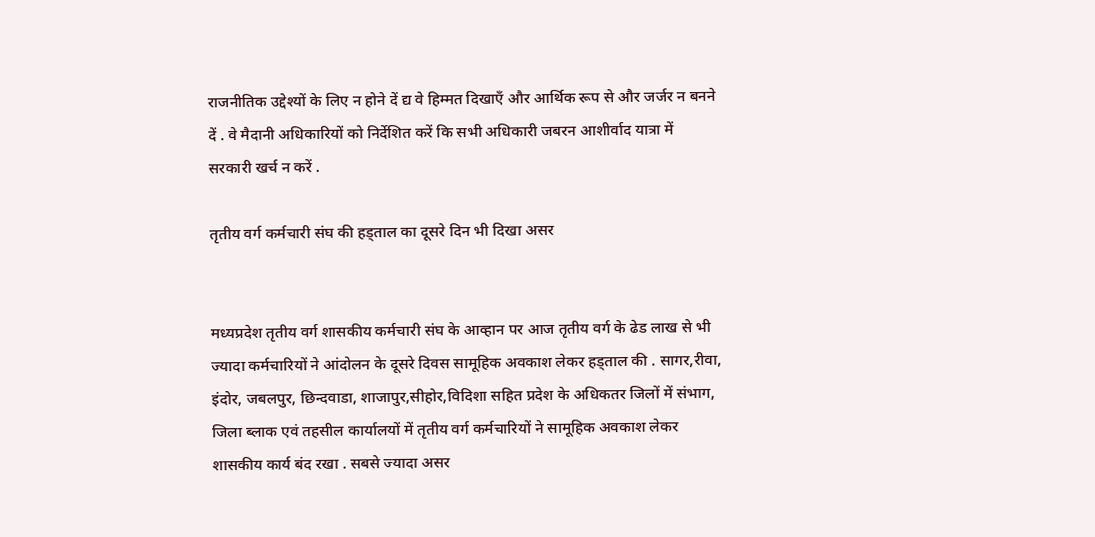राजनीतिक उद्देश्यों के लिए न होने दें द्य वे हिम्मत दिखाएँ और आर्थिक रूप से और जर्जर न बनने दें . वे मैदानी अधिकारियों को निर्देशित करें कि सभी अधिकारी जबरन आशीर्वाद यात्रा में सरकारी खर्च न करें .

तृतीय वर्ग कर्मचारी संघ की हड्ताल का दूसरे दिन भी दिखा असर


मध्यप्रदेश तृतीय वर्ग शासकीय कर्मचारी संघ के आव्हान पर आज तृतीय वर्ग के ढेड लाख से भी ज्यादा कर्मचारियों ने आंदोलन के दूसरे दिवस सामूहिक अवकाश लेकर हड्ताल की . सागर,रीवा, इंदोर, जबलपुर, छिन्दवाडा, शाजापुर,सीहोर,विदिशा सहित प्रदेश के अधिकतर जिलों में संभाग, जिला ब्लाक एवं तहसील कार्यालयों में तृतीय वर्ग कर्मचारियों ने सामूहिक अवकाश लेकर शासकीय कार्य बंद रखा . सबसे ज्यादा असर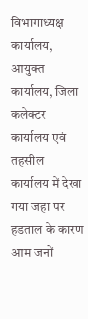विभागाध्यक्ष कार्यालय, आयुक्त कार्यालय, जिला कलेक्टर कार्यालय एवं तहसील कार्यालय में देखा गया जहा पर हडताल के कारण आम जनों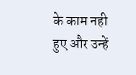के काम नही हुए और उन्हें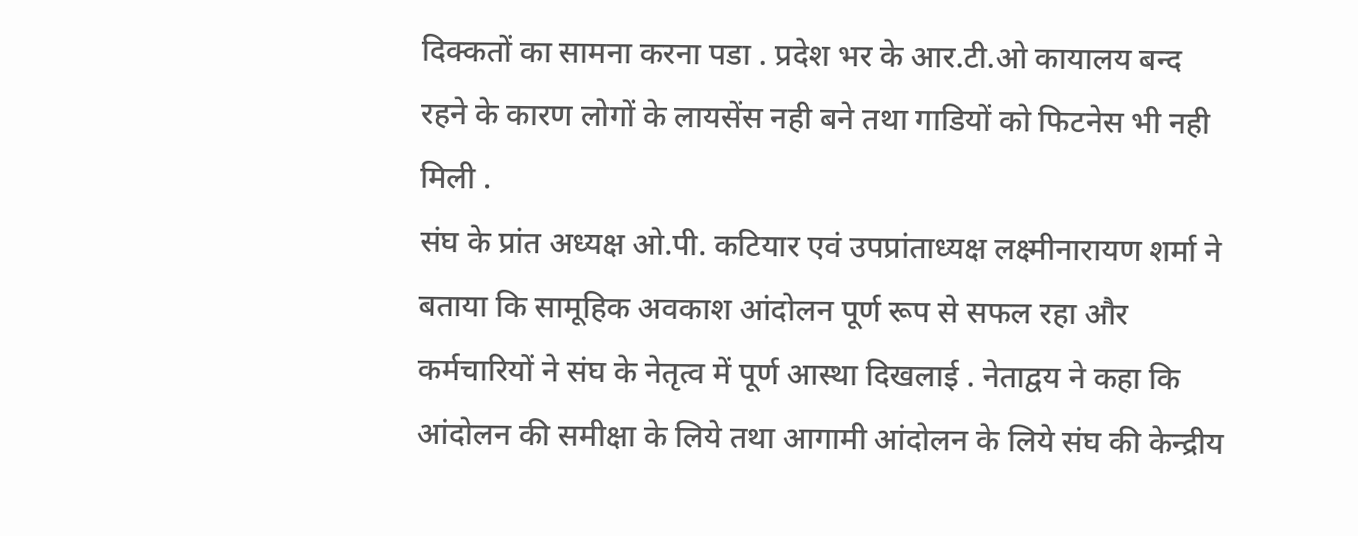दिक्कतों का सामना करना पडा . प्रदेश भर के आर.टी.ओ कायालय बन्द रहने के कारण लोगों के लायसेंस नही बने तथा गाडियों को फिटनेस भी नही मिली .
संघ के प्रांत अध्यक्ष ओ.पी. कटियार एवं उपप्रांताध्यक्ष लक्ष्मीनारायण शर्मा ने बताया कि सामूहिक अवकाश आंदोलन पूर्ण रूप से सफल रहा और कर्मचारियों ने संघ के नेतृत्व में पूर्ण आस्था दिखलाई . नेताद्वय ने कहा कि आंदोलन की समीक्षा के लिये तथा आगामी आंदोलन के लिये संघ की केन्द्रीय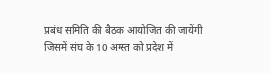प्रबंध समिति की बैठक आयोजित की जायेंगी जिसमें संघ के 10 अग्स्त को प्रदेश में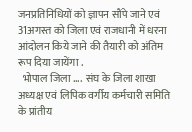जनप्रतिनिधियों को ज्ञापन सौंपे जाने एवं 31अगस्त को जिला एवं राजधानी में धरना आंदोलन किये जाने की तैयारी को अंतिम रूप दिया जायेंगा .
  भोपाल जिला ....  संघ के जिला शाखा अध्यक्ष एवं लिपिक वर्गीय कर्मचारी समिति के प्रांतीय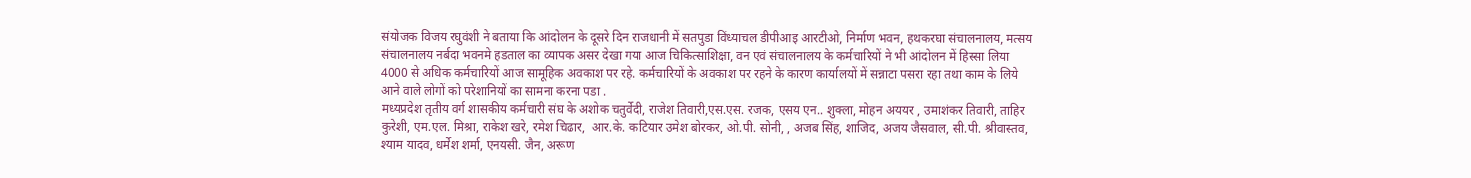संयोजक विजय रघुवंशी ने बताया कि आंदोलन के दूसरे दिन राजधानी में सतपुडा विंध्याचल डीपीआइ आरटीओ, निर्माण भवन, हथकरघा संचालनालय, मत्सय संचालनालय नर्बदा भवनमे हडताल का व्यापक असर देखा गया आज चिकित्साशिक्षा, वन एवं संचालनालय के कर्मचारियों ने भी आंदोलन में हिस्सा लिया  4000 से अधिक कर्मचारियों आज सामूहिक अवकाश पर रहे. कर्मचारियों के अवकाश पर रहने के कारण कार्यालयों में सन्नाटा पसरा रहा तथा काम के लिये आने वाले लोगों को परेशानियों का सामना करना पडा .
मध्यप्रदेश तृतीय वर्ग शासकीय कर्मचारी संघ के अशोक चतुर्वेदी, राजेश तिवारी,एस.एस. रजक, एसय एन.. शुक्ला, मोहन अययर , उमाशंकर तिवारी, ताहिर कुरेशी, एम.एल. मिश्रा, राकेश खरे, रमेश चिढार,  आर.के. कटियार उमेश बोरकर, ओ.पी. सोनी, , अजब सिंह, शाजिद, अजय जैसवाल, सी.पी. श्रीवास्तव, श्याम यादव, धर्मेश शर्मा, एनयसी. जैन, अरूण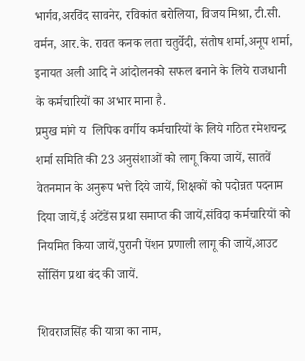भार्गव,अरविंद सावनेर, रविकांत बरोलिया, विजय मिश्रा, टी.सी. वर्मन, आर.के. रावत कनक लता चतुर्वेदी, संतोष शर्मा,अनूप शर्मा, इनायत अली आदि ने आंदोलनको सफल बनाने के लिये राजधानी के कर्मचारियों का अभार माना है.
प्रमुख मांगे य  लिपिक वर्गीय कर्मचारियों के लिये गठित रमेशचन्द्र शर्मा समिति की 23 अनुसंशाओं को लागू किया जायें, सातवें वेतनमान के अनुरूप भत्ते दिये जायें, शिक्षकों को पदोन्नत पदनाम दिया जायें,ई अटेंडेंस प्रथा समाप्त की जायें,संविदा कर्मचारियों को नियमित किया जायें,पुरानी पेंशन प्रणाली लागू की जायें,आउट र्सोसिंग प्रथा बंद की जायें.

शिवराजसिंह की यात्रा का नाम,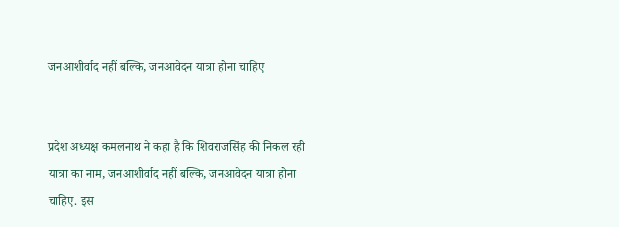जनआशीर्वाद नहीं बल्कि, जनआवेदन यात्रा होना चाहिए


प्रदेश अध्यक्ष कमलनाथ ने कहा है कि शिवराजसिंह की निकल रही यात्रा का नाम, जनआशीर्वाद नहीं बल्कि, जनआवेदन यात्रा होना चाहिए. इस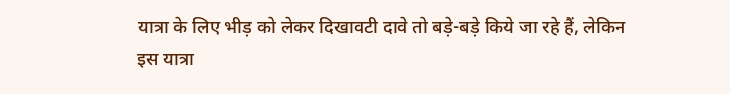यात्रा के लिए भीड़ को लेकर दिखावटी दावे तो बड़े-बड़े किये जा रहे हैं, लेकिन इस यात्रा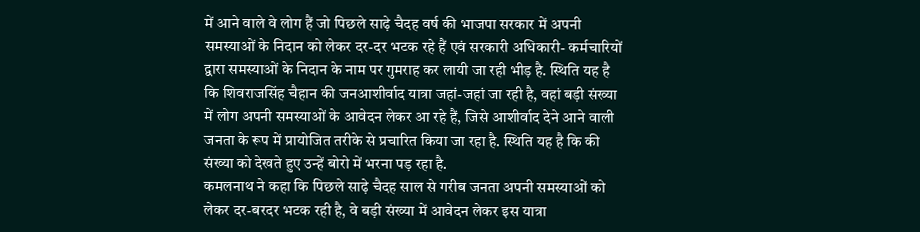में आने वाले वे लोग हैं जो पिछले साढ़े चैदह वर्ष की भाजपा सरकार में अपनी समस्याओं के निदान को लेकर दर-दर भटक रहे हैं एवं सरकारी अधिकारी- कर्मचारियों द्वारा समस्याओं के निदान के नाम पर गुमराह कर लायी जा रही भीड़ है. स्थिति यह है कि शिवराजसिंह चैहान की जनआशीर्वाद यात्रा जहां-जहां जा रही है, वहां बड़ी संख्या में लोग अपनी समस्याओं के आवेदन लेकर आ रहे हैं, जिसे आशीर्वाद देने आने वाली जनता के रूप में प्रायोजित तरीके से प्रचारित किया जा रहा है. स्थिति यह है कि की संख्या को देखते हुए उन्हें बोरो में भरना पड़ रहा है.
कमलनाथ ने कहा कि पिछले साढ़े चैदह साल से गरीब जनता अपनी समस्याओं को लेकर दर-बरदर भटक रही है, वे बड़ी संख्या में आवेदन लेकर इस यात्रा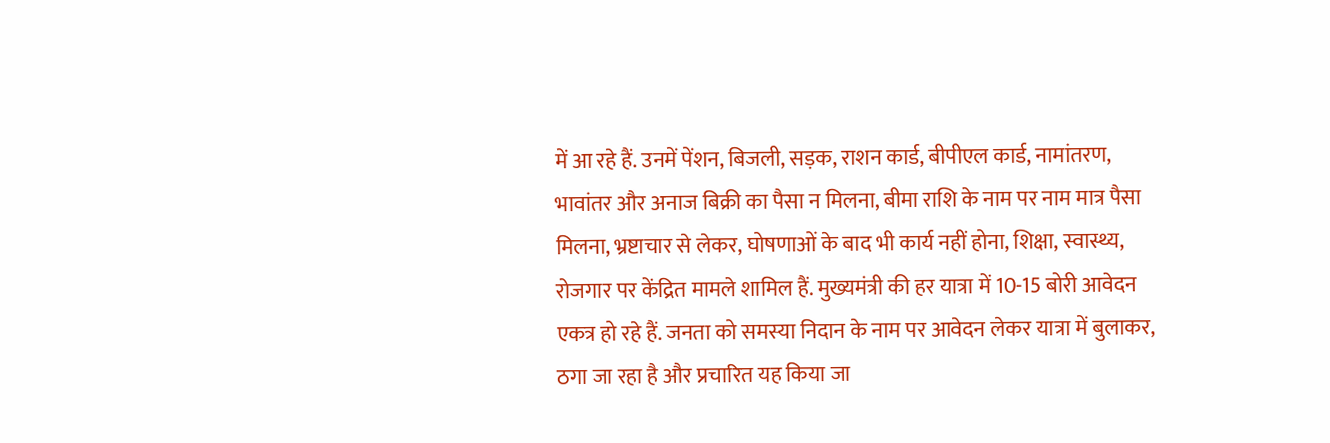में आ रहे हैं. उनमें पेंशन, बिजली, सड़क, राशन कार्ड, बीपीएल कार्ड, नामांतरण, भावांतर और अनाज बिक्री का पैसा न मिलना, बीमा राशि के नाम पर नाम मात्र पैसा मिलना, भ्रष्टाचार से लेकर, घोषणाओं के बाद भी कार्य नहीं होना, शिक्षा, स्वास्थ्य, रोजगार पर केंद्रित मामले शामिल हैं. मुख्यमंत्री की हर यात्रा में 10-15 बोरी आवेदन एकत्र हो रहे हैं. जनता को समस्या निदान के नाम पर आवेदन लेकर यात्रा में बुलाकर, ठगा जा रहा है और प्रचारित यह किया जा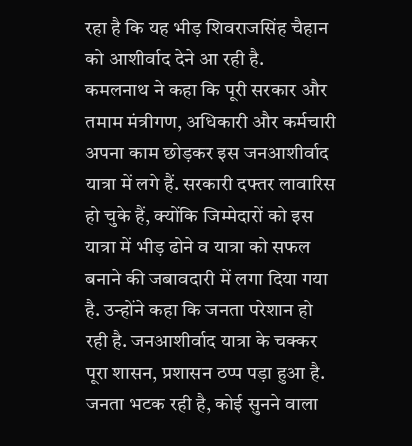रहा है कि यह भीड़ शिवराजसिंह चैहान को आशीर्वाद देने आ रही है.
कमलनाथ ने कहा कि पूरी सरकार और तमाम मंत्रीगण, अधिकारी और कर्मचारी अपना काम छोड़कर इस जनआशीर्वाद यात्रा में लगे हैं. सरकारी दफ्तर लावारिस हो चुके हैं, क्योंकि जिम्मेदारों को इस यात्रा में भीड़ ढोने व यात्रा को सफल बनाने की जबावदारी में लगा दिया गया है. उन्होंने कहा कि जनता परेशान हो रही है. जनआशीर्वाद यात्रा के चक्कर पूरा शासन, प्रशासन ठप्प पड़ा हुआ है. जनता भटक रही है, कोई सुनने वाला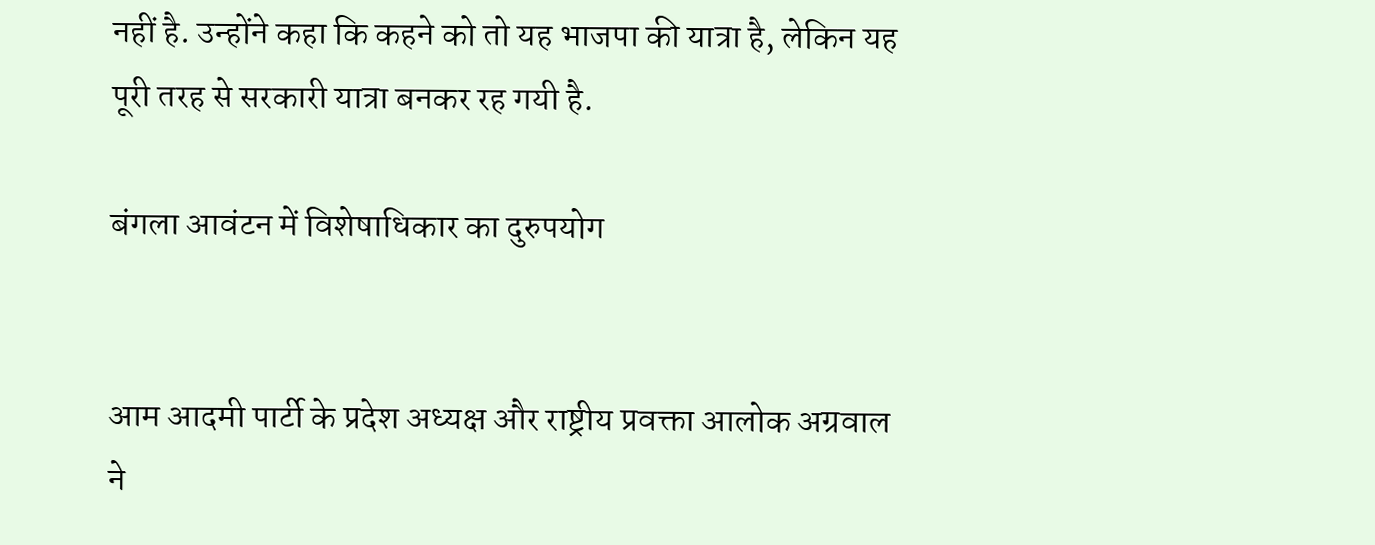नहीं है. उन्होंने कहा कि कहने को तो यह भाजपा की यात्रा है, लेकिन यह पूरी तरह से सरकारी यात्रा बनकर रह गयी है.

बंगला आवंटन में विशेषाधिकार का दुरुपयोग


आम आदमी पार्टी के प्रदेश अध्यक्ष और राष्ट्रीय प्रवक्ता आलोक अग्रवाल ने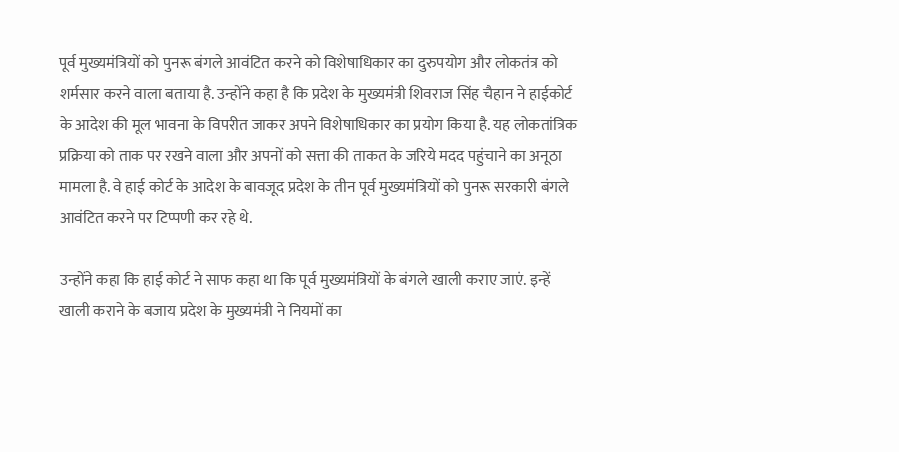पूर्व मुख्यमंत्रियों को पुनरू बंगले आवंटित करने को विशेषाधिकार का दुरुपयोग और लोकतंत्र को शर्मसार करने वाला बताया है. उन्होंने कहा है कि प्रदेश के मुख्यमंत्री शिवराज सिंह चैहान ने हाईकोर्ट के आदेश की मूल भावना के विपरीत जाकर अपने विशेषाधिकार का प्रयोग किया है. यह लोकतांत्रिक प्रक्रिया को ताक पर रखने वाला और अपनों को सत्ता की ताकत के जरिये मदद पहुंचाने का अनूठा मामला है. वे हाई कोर्ट के आदेश के बावजूद प्रदेश के तीन पूर्व मुख्यमंत्रियों को पुनरू सरकारी बंगले आवंटित करने पर टिप्पणी कर रहे थे.

उन्होंने कहा कि हाई कोर्ट ने साफ कहा था कि पूर्व मुख्यमंत्रियों के बंगले खाली कराए जाएं. इन्हें खाली कराने के बजाय प्रदेश के मुख्यमंत्री ने नियमों का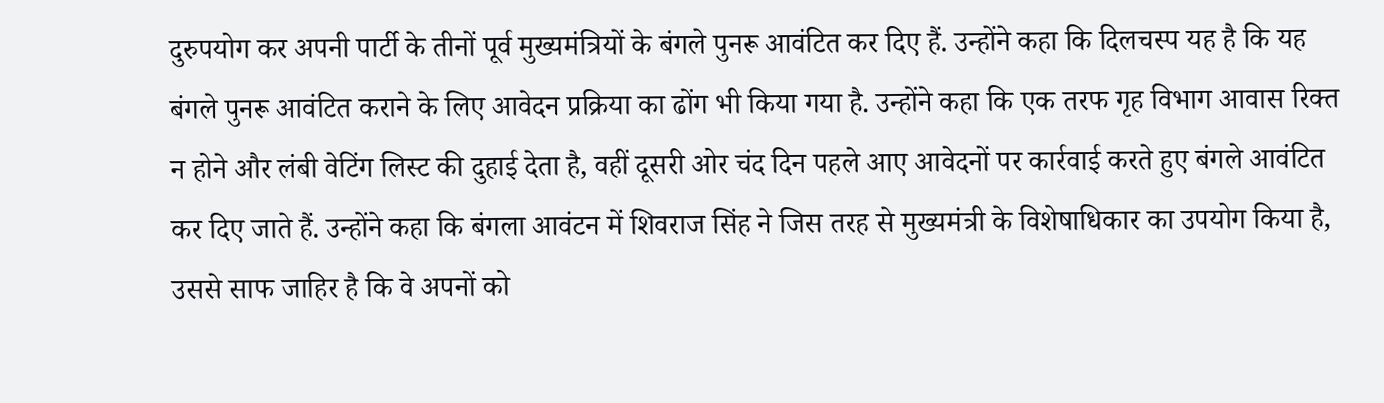दुरुपयोग कर अपनी पार्टी के तीनों पूर्व मुख्यमंत्रियों के बंगले पुनरू आवंटित कर दिए हैं. उन्होंने कहा कि दिलचस्प यह है कि यह बंगले पुनरू आवंटित कराने के लिए आवेदन प्रक्रिया का ढोंग भी किया गया है. उन्होंने कहा कि एक तरफ गृह विभाग आवास रिक्त न होने और लंबी वेटिंग लिस्ट की दुहाई देता है, वहीं दूसरी ओर चंद दिन पहले आए आवेदनों पर कार्रवाई करते हुए बंगले आवंटित कर दिए जाते हैं. उन्होंने कहा कि बंगला आवंटन में शिवराज सिंह ने जिस तरह से मुख्यमंत्री के विशेषाधिकार का उपयोग किया है, उससे साफ जाहिर है कि वे अपनों को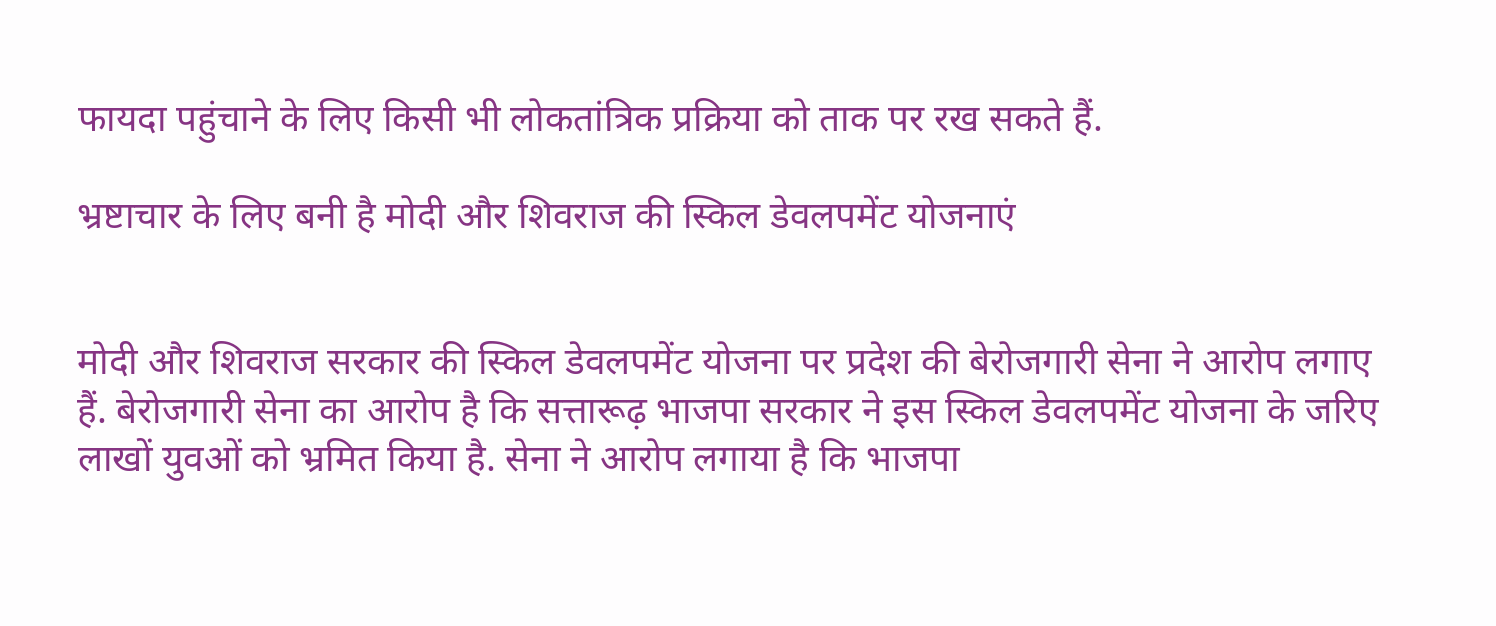फायदा पहुंचाने के लिए किसी भी लोकतांत्रिक प्रक्रिया को ताक पर रख सकते हैं.

भ्रष्टाचार के लिए बनी है मोदी और शिवराज की स्किल डेवलपमेंट योजनाएं


मोदी और शिवराज सरकार की स्किल डेवलपमेंट योजना पर प्रदेश की बेरोजगारी सेना ने आरोप लगाए हैं. बेरोजगारी सेना का आरोप है कि सत्तारूढ़ भाजपा सरकार ने इस स्किल डेवलपमेंट योजना के जरिए लाखों युवओं को भ्रमित किया है. सेना ने आरोप लगाया है कि भाजपा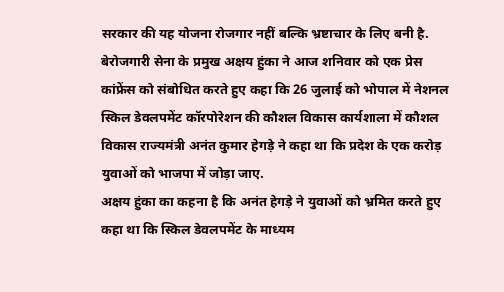सरकार की यह योजना रोजगार नहीं बल्कि भ्रष्टाचार के लिए बनी है.
बेरोजगारी सेना के प्रमुख अक्षय हुंका ने आज शनिवार को एक प्रेस कांफ्रेंस को संबोधित करते हुए कहा कि 26 जुलाई को भोपाल में नेशनल स्किल डेवलपमेंट कॉरपोरेशन की कौशल विकास कार्यशाला में कौशल विकास राज्यमंत्री अनंत कुमार हेगड़े ने कहा था कि प्रदेश के एक करोड़ युवाओं को भाजपा में जोड़ा जाए.
अक्षय हुंका का कहना है कि अनंत हेगड़े ने युवाओं को भ्रमित करते हुए कहा था कि स्किल डेवलपमेंट के माध्यम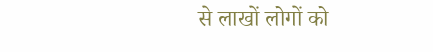से लाखों लोगों को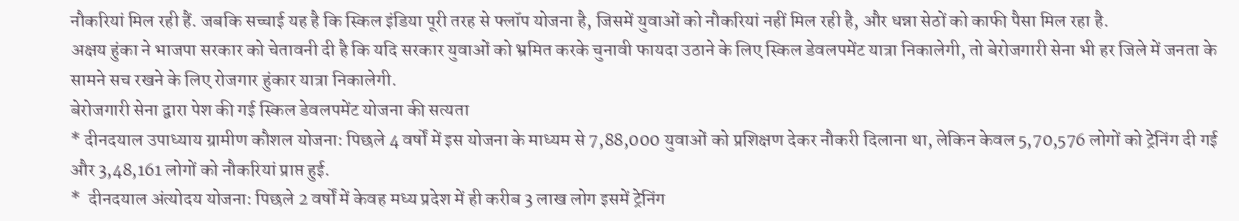नौकरियां मिल रही हैं. जबकि सच्चाई यह है कि स्किल इंडिया पूरी तरह से फ्लॉप योजना है, जिसमें युवाओं को नौकरियां नहीं मिल रही है, और धन्ना सेठों को काफी पैसा मिल रहा है.
अक्षय हुंका ने भाजपा सरकार को चेतावनी दी है कि यदि सरकार युवाओं को भ्रमित करके चुनावी फायदा उठाने के लिए स्किल डेवलपमेंट यात्रा निकालेगी, तो बेरोजगारी सेना भी हर जिले में जनता के सामने सच रखने के लिए रोजगार हुंकार यात्रा निकालेगी.
बेरोजगारी सेना द्वारा पेश की गई स्किल डेवलपमेंट योजना की सत्यता
* दीनदयाल उपाध्याय ग्रामीण कौशल योजना: पिछले 4 वर्षों में इस योजना के माध्यम से 7,88,000 युवाओं को प्रशिक्षण देकर नौकरी दिलाना था, लेकिन केवल 5,70,576 लोगों को ट्रेनिंग दी गई और 3,48,161 लोगों को नौकरियां प्राप्त हुई.
*  दीनदयाल अंत्योदय योजना: पिछले 2 वर्षों में केवह मध्य प्रदेश में ही करीब 3 लाख लोग इसमें ट्रेनिंग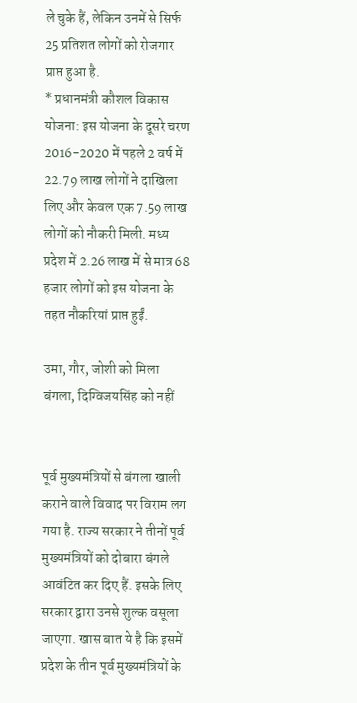ले चुके हैं, लेकिन उनमें से सिर्फ 25 प्रतिशत लोगों को रोजगार प्राप्त हुआ है.
* प्रधानमंत्री कौशल विकास योजना: इस योजना के दूसरे चरण 2016-2020 में पहले 2 वर्ष में 22.79 लाख लोगों ने दाखिला लिए और केवल एक 7.59 लाख लोगों को नौकरी मिली. मध्य प्रदेश में 2.26 लाख में से मात्र 68 हजार लोगों को इस योजना के तहत नौकरियां प्राप्त हुईं.

उमा, गौर, जोशी को मिला बंगला, दिग्विजयसिंह को नहीं


पूर्व मुख्यमंत्रियों से बंगला खाली कराने वाले विवाद पर विराम लग गया है. राज्य सरकार ने तीनों पूर्व मुख्यमंत्रियों को दोबारा बंगले आवंटित कर दिए हैं. इसके लिए सरकार द्वारा उनसे शुल्क वसूला जाएगा. खास बात ये है कि इसमें प्रदेश के तीन पूर्व मुख्यमंत्रियों के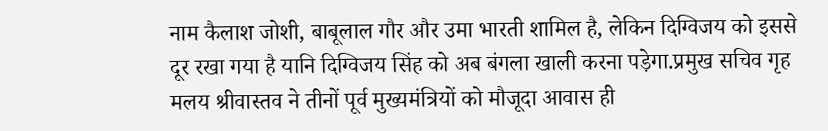नाम कैलाश जोशी, बाबूलाल गौर और उमा भारती शामिल है, लेकिन दिग्विजय को इससे दूर रखा गया है यानि दिग्विजय सिंह को अब बंगला खाली करना पड़ेगा.प्रमुख सचिव गृह मलय श्रीवास्तव ने तीनों पूर्व मुख्यमंत्रियों को मौजूदा आवास ही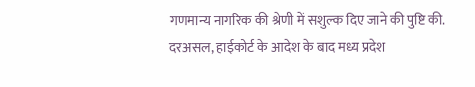गणमान्य नागरिक की श्रेणी में सशुल्क दिए जाने की पुष्टि की.
दरअसल, हाईकोर्ट के आदेश के बाद मध्य प्रदेश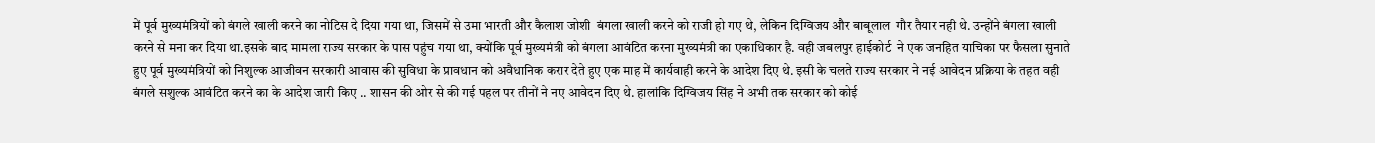में पूर्व मुख्यमंत्रियों को बंगले खाली करने का नोटिस दे दिया गया था, जिसमें से उमा भारती और कैलाश जोशी  बंगला खाली करने को राजी हो गए थे, लेकिन दिग्विजय और बाबूलाल  गौर तैयार नही थे. उन्होंने बंगला खाली करने से मना कर दिया था.इसके बाद मामला राज्य सरकार के पास पहुंच गया था, क्योंकि पूर्व मुख्यमंत्री को बंगला आवंटित करना मुख्यमंत्री का एकाधिकार है. वही जबलपुर हाईकोर्ट  ने एक जनहित याचिका पर फैसला सुनाते हुए पूर्व मुख्यमंत्रियों को निशुल्क आजीवन सरकारी आवास की सुविधा के प्रावधान को अवैधानिक करार देते हुए एक माह में कार्यवाही करने के आदेश दिए थे. इसी के चलते राज्य सरकार ने नई आवेदन प्रक्रिया के तहत वही बंगले सशुल्क आवंटित करने का के आदेश जारी किए .. शासन की ओर से की गई पहल पर तीनों ने नए आवेदन दिए थे. हालांकि दिग्विजय सिंह ने अभी तक सरकार को कोई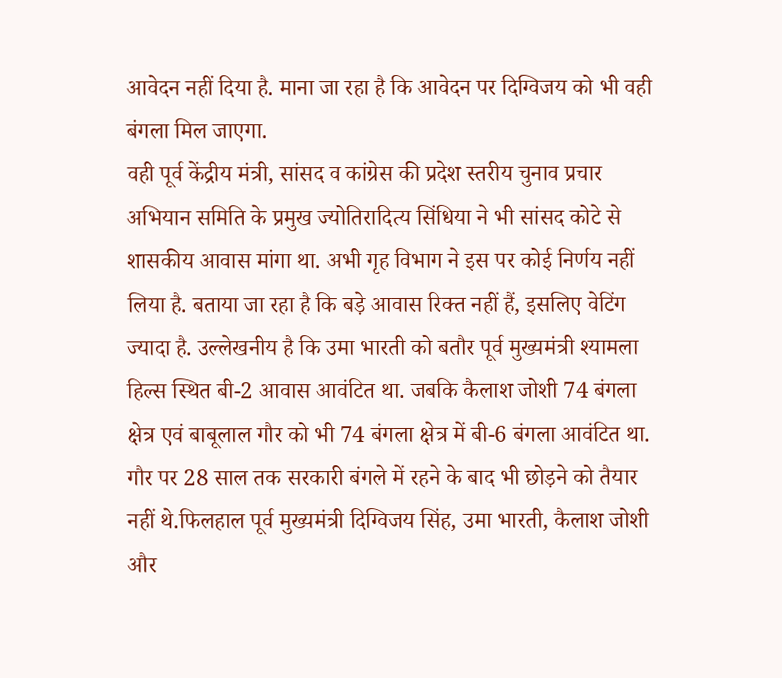आवेदन नहीं दिया है. माना जा रहा है कि आवेदन पर दिग्विजय को भी वही बंगला मिल जाएगा.
वही पूर्व केंद्रीय मंत्री, सांसद व कांग्रेस की प्रदेश स्तरीय चुनाव प्रचार अभियान समिति के प्रमुख ज्योतिरादित्य सिंधिया ने भी सांसद कोटे से शासकीय आवास मांगा था. अभी गृह विभाग ने इस पर कोई निर्णय नहीं लिया है. बताया जा रहा है कि बड़े आवास रिक्त नहीं हैं, इसलिए वेटिंग ज्यादा है. उल्लेखनीय है कि उमा भारती को बतौर पूर्व मुख्यमंत्री श्यामला हिल्स स्थित बी-2 आवास आवंटित था. जबकि कैलाश जोशी 74 बंगला क्षेत्र एवं बाबूलाल गौर को भी 74 बंगला क्षेत्र में बी-6 बंगला आवंटित था. गौर पर 28 साल तक सरकारी बंगले में रहने के बाद भी छोड़ने को तैयार नहीं थे.फिलहाल पूर्व मुख्यमंत्री दिग्विजय सिंह, उमा भारती, कैलाश जोशी और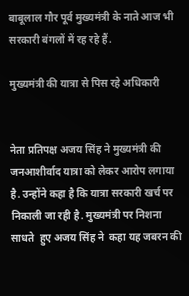बाबूलाल गौर पूर्व मुख्यमंत्री के नाते आज भी सरकारी बंगलों में रह रहे हैं.

मुख्यमंत्री की यात्रा से पिस रहे अधिकारी


नेता प्रतिपक्ष अजय सिंह ने मुख्यमंत्री की जनआशीर्वाद यात्रा को लेकर आरोप लगाया है. उन्होंने कहा है कि यात्रा सरकारी खर्च पर निकाली जा रही है. मुख्यमंत्री पर निशना साधते  हुए अजय सिंह ने  कहा यह जबरन की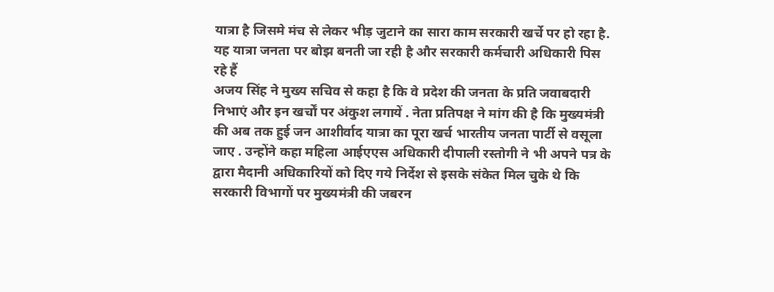यात्रा है जिसमे मंच से लेकर भीड़ जुटाने का सारा काम सरकारी खर्चे पर हो रहा है. यह यात्रा जनता पर बोझ बनती जा रही है और सरकारी कर्मचारी अधिकारी पिस रहे हैं
अजय सिंह ने मुख्य सचिव से कहा है कि वे प्रदेश की जनता के प्रति जवाबदारी निभाएं और इन खर्चों पर अंकुश लगायें . नेता प्रतिपक्ष ने मांग की है कि मुख्यमंत्री की अब तक हुई जन आशीर्वाद यात्रा का पूरा खर्च भारतीय जनता पार्टी से वसूला जाए . उन्होंने कहा महिला आईएएस अधिकारी दीपाली रस्तोगी ने भी अपने पत्र के द्वारा मैदानी अधिकारियों को दिए गये निर्देश से इसके संकेत मिल चुके थे कि सरकारी विभागों पर मुख्यमंत्री की जबरन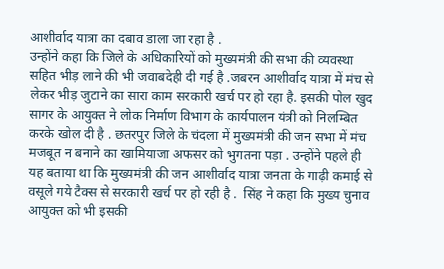आशीर्वाद यात्रा का दबाव डाला जा रहा है .
उन्होंने कहा कि जिले के अधिकारियों को मुख्यमंत्री की सभा की व्यवस्था सहित भीड़ लाने की भी जवाबदेही दी गई है .जबरन आशीर्वाद यात्रा में मंच से लेकर भीड़ जुटाने का सारा काम सरकारी खर्च पर हो रहा है. इसकी पोल खुद सागर के आयुक्त ने लोक निर्माण विभाग के कार्यपालन यंत्री को निलम्बित करके खोल दी है . छतरपुर जिले के चंदला में मुख्यमंत्री की जन सभा में मंच मजबूत न बनाने का खामियाजा अफसर को भुगतना पड़ा . उन्होंने पहले ही यह बताया था कि मुख्यमंत्री की जन आशीर्वाद यात्रा जनता के गाढ़ी कमाई से वसूले गये टैक्स से सरकारी खर्च पर हो रही है .  सिंह ने कहा कि मुख्य चुनाव आयुक्त को भी इसकी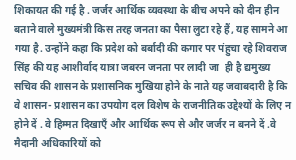शिकायत की गई है . जर्जर आर्थिक व्यवस्था के बीच अपने को दीन हीन बताने वाले मुख्यमंत्री किस तरह जनता का पैसा लुटा रहे हैं, यह सामने आ गया है. उन्होंने कहा कि प्रदेश को बर्बादी की कगार पर पंहुचा रहे शिवराज सिंह की यह आशीर्वाद यात्रा जबरन जनता पर लादी जा  ही है द्यमुख्य सचिव की शासन के प्रशासनिक मुखिया होने के नाते यह जवाबदारी है कि वे शासन- प्रशासन का उपयोग दल विशेष के राजनीतिक उद्देश्यों के लिए न होने दें . वे हिम्मत दिखाएँ और आर्थिक रूप से और जर्जर न बनने दें .वे मैदानी अधिकारियों को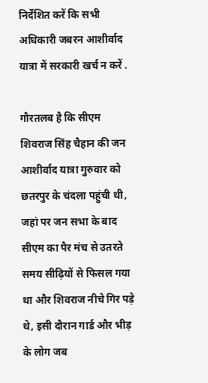निर्देशित करें कि सभी अधिकारी जबरन आशीर्वाद यात्रा में सरकारी खर्च न करें .

गौरतलब है कि सीएम शिवराज सिंह चैहान की जन आशीर्वाद यात्रा गुरुवार को छतरपुर के चंदला पहुंची थी, जहां पर जन सभा के बाद सीएम का पैर मंच से उतरते समय सीढ़ियों से फिसल गया था और शिवराज नीचे गिर पड़े थे, इसी दौरान गार्ड और भीड़ के लोग जब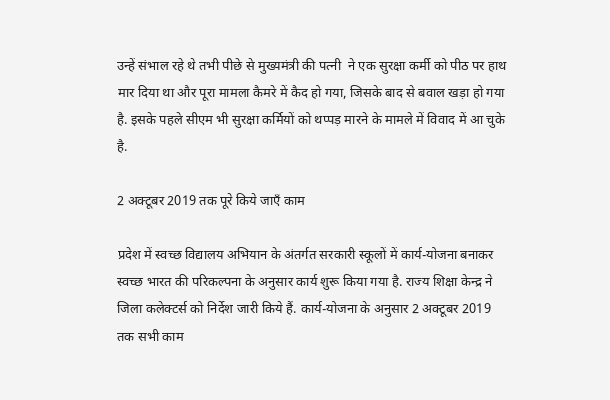उन्हें संभाल रहे थे तभी पीछे से मुख्यमंत्री की पत्नी  ने एक सुरक्षा कर्मी को पीठ पर हाथ मार दिया था और पूरा मामला कैमरे में कैद हो गया, जिसके बाद से बवाल खड़ा हो गया है. इसके पहले सीएम भी सुरक्षा कर्मियों को थप्पड़ मारने के मामले में विवाद में आ चुके है.

2 अक्टूबर 2019 तक पूरे किये जाएँ काम

प्रदेश में स्वच्छ विद्यालय अभियान के अंतर्गत सरकारी स्कूलों में कार्य-योजना बनाकर स्वच्छ भारत की परिकल्पना के अनुसार कार्य शुरू किया गया है. राज्य शिक्षा केन्द्र ने जिला कलेक्टर्स को निर्देश जारी किये हैं. कार्य-योजना के अनुसार 2 अक्टूबर 2019 तक सभी काम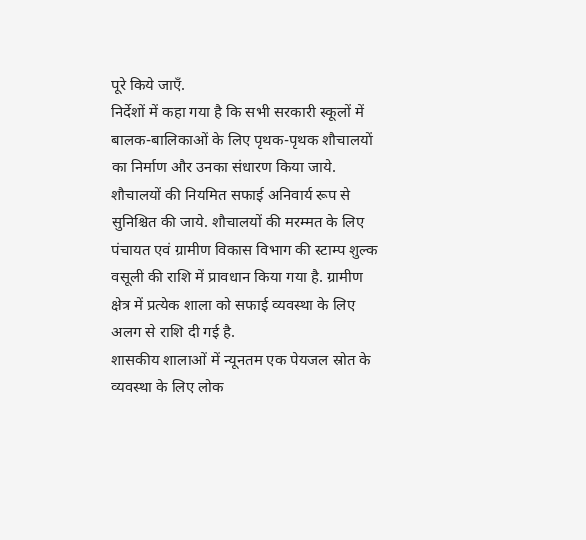पूरे किये जाएँ.
निर्देशों में कहा गया है कि सभी सरकारी स्कूलों में बालक-बालिकाओं के लिए पृथक-पृथक शौचालयों का निर्माण और उनका संधारण किया जाये. शौचालयों की नियमित सफाई अनिवार्य रूप से सुनिश्चित की जाये. शौचालयों की मरम्मत के लिए पंचायत एवं ग्रामीण विकास विभाग की स्टाम्प शुल्क वसूली की राशि में प्रावधान किया गया है. ग्रामीण क्षेत्र में प्रत्येक शाला को सफाई व्यवस्था के लिए अलग से राशि दी गई है.
शासकीय शालाओं में न्यूनतम एक पेयजल स्रोत के व्यवस्था के लिए लोक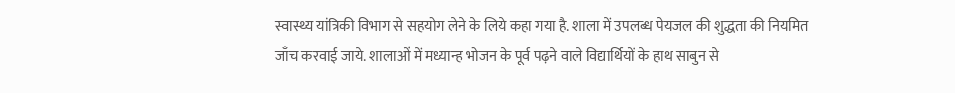स्वास्थ्य यांत्रिकी विभाग से सहयोग लेने के लिये कहा गया है. शाला में उपलब्ध पेयजल की शुद्धता की नियमित जाँच करवाई जाये. शालाओं में मध्यान्ह भोजन के पूर्व पढ़ने वाले विद्यार्थियों के हाथ साबुन से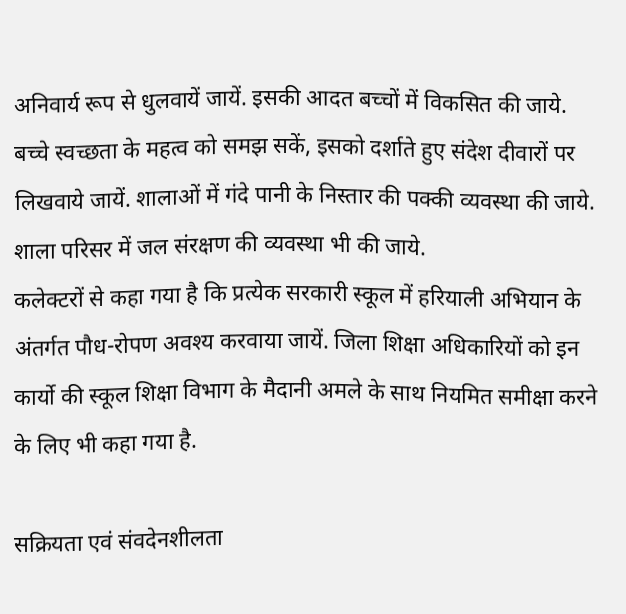अनिवार्य रूप से धुलवायें जायें. इसकी आदत बच्चों में विकसित की जाये. बच्चे स्वच्छता के महत्व को समझ सकें, इसको दर्शाते हुए संदेश दीवारों पर लिखवाये जायें. शालाओं में गंदे पानी के निस्तार की पक्की व्यवस्था की जाये. शाला परिसर में जल संरक्षण की व्यवस्था भी की जाये.
कलेक्टरों से कहा गया है कि प्रत्येक सरकारी स्कूल में हरियाली अभियान के अंतर्गत पौध-रोपण अवश्य करवाया जायें. जिला शिक्षा अधिकारियों को इन कार्यो की स्कूल शिक्षा विभाग के मैदानी अमले के साथ नियमित समीक्षा करने के लिए भी कहा गया है.

सक्रियता एवं संवदेनशीलता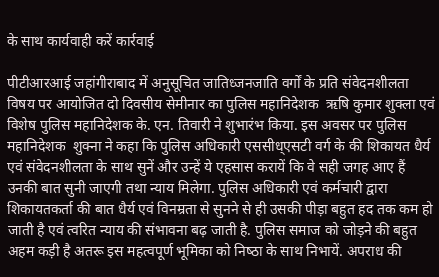के साथ कार्यवाही करें कार्रवाई

पीटीआरआई जहांगीराबाद में अनुसूचित जातिध्जनजाति वर्गों के प्रति संवेदनशीलता विषय पर आयोजित दो दिवसीय सेमीनार का पुलिस महानिदेशक  ऋ‍षि कुमार शुक्‍ला एवं विशेष पुलिस महानिदेशक के. एन. तिवारी ने शुभारंभ किया. इस अवसर पर पुलिस महानिदेशक  शुक्‍ना ने कहा कि पुलिस अधिकारी एससीध्एसटी वर्ग के की शिकायत धैर्य एवं संवेदनशीलता के साथ सुनें और उन्‍हें ये एहसास करायें कि वे सही जगह आए हैं उनकी बात सुनी जाएगी तथा न्‍याय मिलेगा. पुलिस अधिकारी एवं कर्मचारी द्वारा शिकायतकर्ता की बात धैर्य एवं विनम्रता से सुनने से ही उसकी पीड़ा बहुत हद तक कम हो जाती है एवं त्‍वरित न्‍याय की संभावना बढ़ जाती है. पुलिस समाज को जोड़ने की बहुत अहम कड़ी है अतरू इस महत्‍वपूर्ण भूमिका को निष्‍ठा के साथ निभायें. अपराध की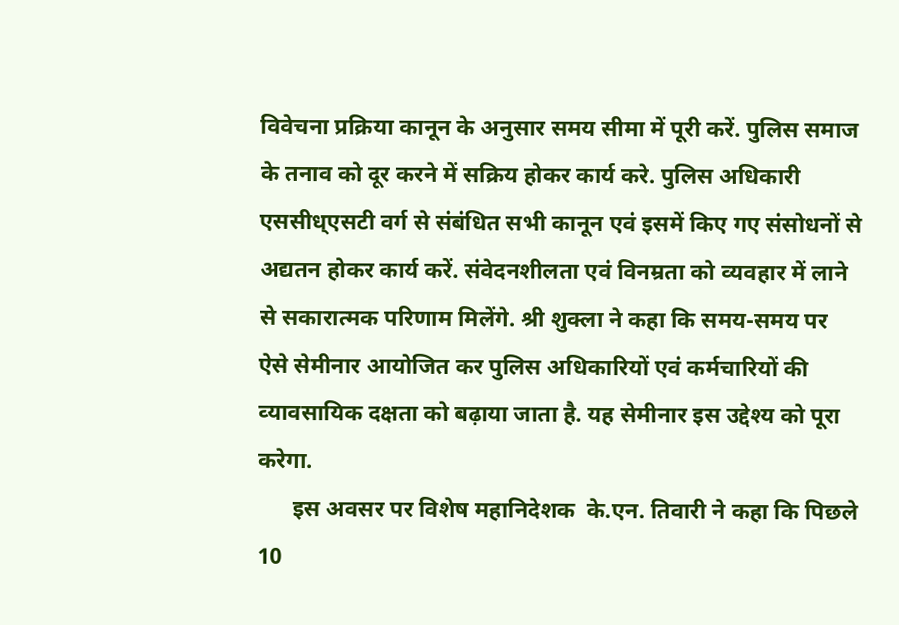विवेचना प्रक्रिया कानून के अनुसार समय सीमा में पूरी करें. पुलिस समाज के तनाव को दूर करने में सक्रिय होकर कार्य करे. पुलिस अधिकारी एससीध्एसटी वर्ग से संबंधित सभी कानून एवं इसमें किए गए संसोधनों से अद्यतन होकर कार्य करें. संवेदनशीलता एवं विनम्रता को व्‍यवहार में लाने से सकारात्‍मक परिणाम मिलेंगे. श्री शुक्‍ला ने कहा कि समय-समय पर ऐसे सेमीनार आयोजित कर पुलिस अधिकारियों एवं कर्मचारियों की व्‍यावसायिक दक्षता को बढ़ाया जाता है. यह सेमीनार इस उद्देश्‍य को पूरा करेगा.
      इस अवसर पर विशेष महानिदेशक  के.एन. तिवारी ने कहा कि पिछले 10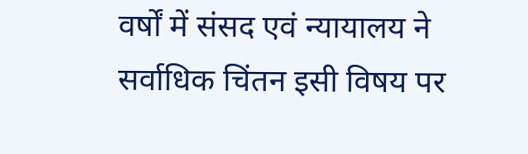वर्षों में संसद एवं न्‍यायालय ने सर्वाधिक चिंतन इसी विषय पर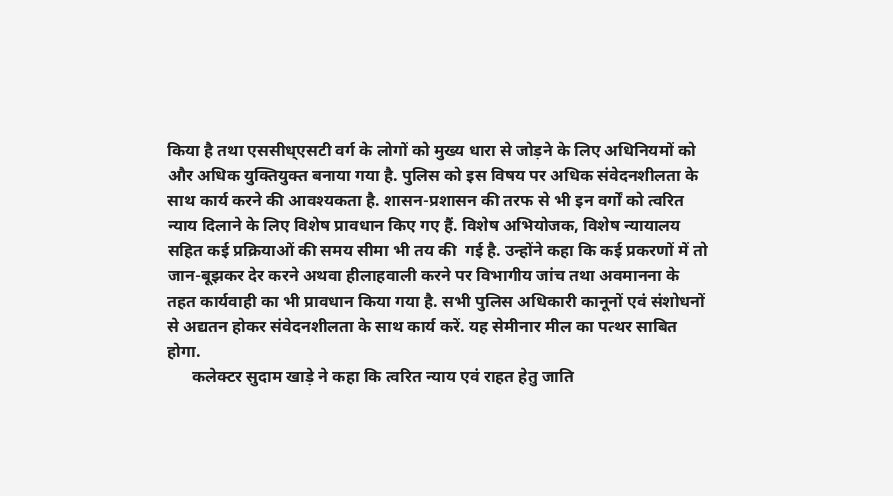किया है तथा एससीध्एसटी वर्ग के लोगों को मुख्‍य धारा से जोड़ने के लिए अधिनियमों को और अधिक युक्तियुक्‍त बनाया गया है. पुलिस को इस विषय पर अधिक संवेदनशीलता के साथ कार्य करने की आवश्‍यकता है. शासन-प्रशासन की तरफ से भी इन वर्गों को त्‍वरित न्‍याय दिलाने के लिए विशेष प्रावधान किए गए हैं. विशेष अभियोजक, विशेष न्‍यायालय सहित कई प्रक्रियाओं की समय सीमा भी तय की  गई है. उन्‍होंने कहा कि कई प्रकरणों में तो जान-बूझकर देर करने अथवा हीलाहवाली करने पर विभागीय जांच तथा अवमानना के तहत कार्यवाही का भी प्रावधान किया गया है. सभी पुलिस अधिकारी कानूनों एवं संशोधनों से अद्यतन होकर संवेदनशीलता के साथ कार्य करें. यह सेमीनार मील का पत्‍थर साबित होगा.
      कलेक्‍टर सुदाम खाड़े ने कहा कि त्‍वरित न्‍याय एवं राहत हेतु जाति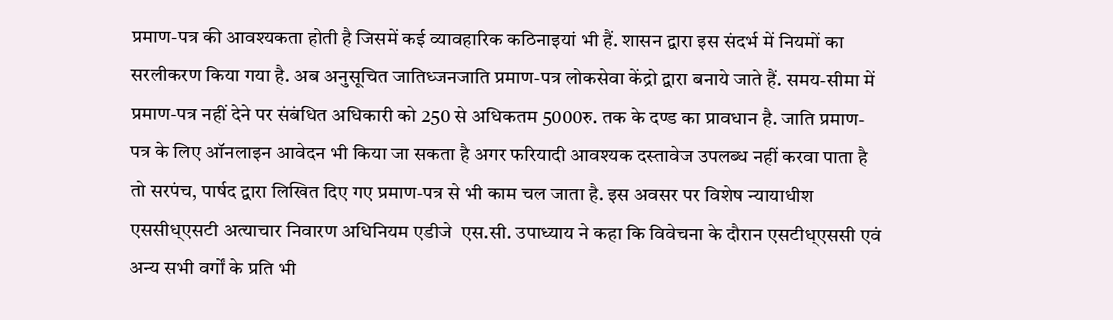प्रमाण-पत्र की आवश्‍यकता होती है जिसमें कई व्‍यावहारिक कठिनाइयां भी हैं. शासन द्वारा इस संदर्भ में नियमों का सरलीकरण किया गया है. अब अनुसूचित जातिध्जनजाति प्रमाण-पत्र लोकसेवा केंद्रो द्वारा बनाये जाते हैं. समय-सीमा में प्रमाण-पत्र नहीं देने पर संबंधित अधिकारी को 250 से अधिकतम 5000रु. तक के दण्‍ड का प्रावधान है. जाति प्रमाण-पत्र के लिए ऑनलाइन आवेदन भी किया जा सकता है अगर फरियादी आवश्‍यक दस्‍तावेज उपलब्‍ध नहीं करवा पाता है तो सरपंच, पार्षद द्वारा लिखित दिए गए प्रमाण-पत्र से भी काम चल जाता है. इस अवसर पर विशेष न्‍यायाधीश एससीध्एसटी अत्‍याचार निवारण अधिनियम एडीजे  एस.सी. उपाध्‍याय ने कहा कि विवेचना के दौरान एसटीध्एससी एवं अन्‍य सभी वर्गों के प्रति भी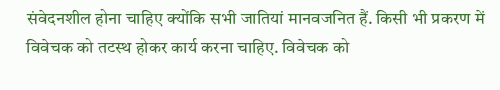संवेदनशील होना चाहिए क्‍योंकि सभी जातियां मानवजनित हैं. किसी भी प्रकरण में विवेचक को तटस्‍थ होकर कार्य करना चाहिए. विवेचक को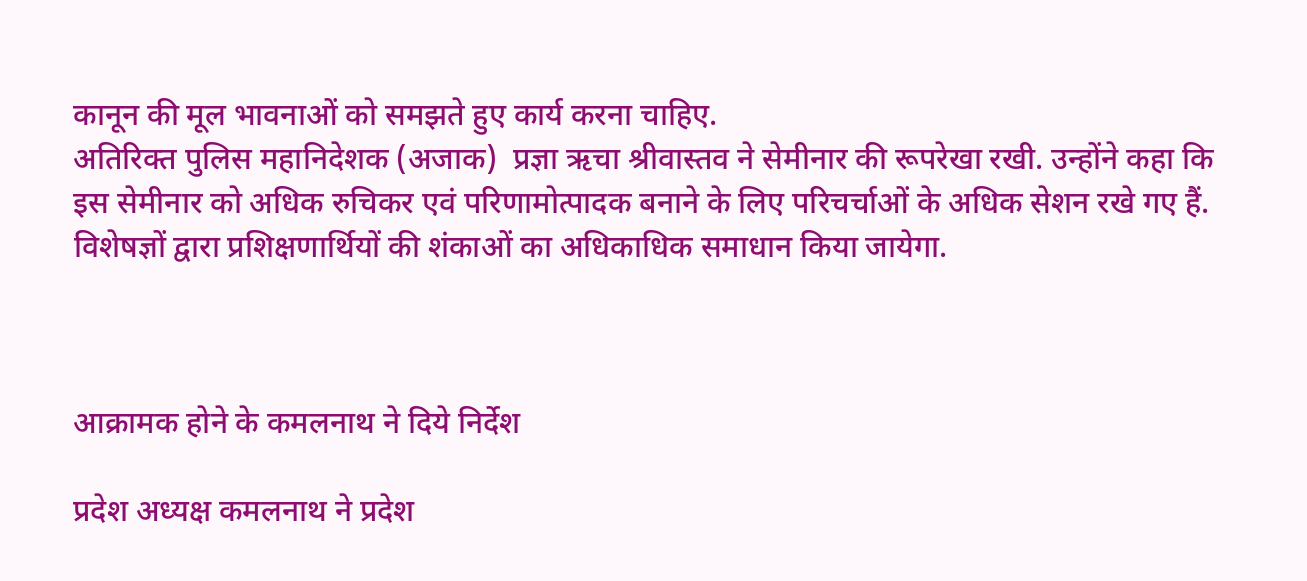कानून की मूल भावनाओं को समझते हुए कार्य करना चाहिए.
अतिरिक्‍त पुलिस महानिदेशक (अजाक)  प्रज्ञा ऋचा श्रीवास्‍तव ने सेमीनार की रूपरेखा रखी. उन्‍होंने कहा कि इस सेमीनार को अधिक रुचिकर एवं परिणामोत्‍पादक बनाने के लिए परिचर्चाओं के अधिक सेशन रखे गए हैं. विशेषज्ञों द्वारा प्रशिक्षणार्थियों की शंकाओं का अधिकाधिक समाधान किया जायेगा.



आक्रामक होने के कमलनाथ ने दिये निर्देश

प्रदेश अध्यक्ष कमलनाथ ने प्रदेश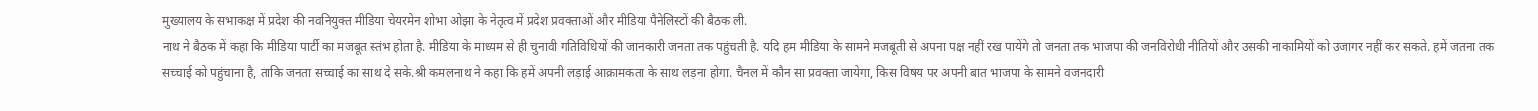मुख्यालय के सभाकक्ष में प्रदेश की नवनियुक्त मीडिया चेयरमेन शोभा ओझा के नेतृत्व में प्रदेश प्रवक्ताओं और मीडिया पैनेलिस्टों की बैठक ली.
नाथ ने बैठक में कहा कि मीडिया पार्टी का मजबूत स्तंभ होता है. मीडिया के माध्यम से ही चुनावी गतिविधियों की जानकारी जनता तक पहुंचती है. यदि हम मीडिया के सामने मजबूती से अपना पक्ष नहीं रख पायेंगे तो जनता तक भाजपा की जनविरोधी नीतियों और उसकी नाकामियों को उजागर नहीं कर सकते. हमें जतना तक सच्चाई को पहुंचाना है, ताकि जनता सच्चाई का साथ दे सके.श्री कमलनाथ ने कहा कि हमें अपनी लड़ाई आक्रामकता के साथ लड़ना होगा. चैनल में कौन सा प्रवक्ता जायेगा, किस विषय पर अपनी बात भाजपा के सामने वजनदारी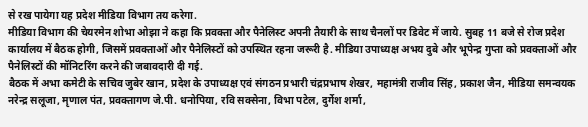से रख पायेगा यह प्रदेश मीडिया विभाग तय करेगा.
मीडिया विभाग की चेयरमेन शोभा ओझा ने कहा कि प्रवक्ता और पैनेलिस्ट अपनी तैयारी के साथ चैनलों पर डिवेट में जाये. सुबह 11 बजे से रोज प्रदेश कार्यालय में बैठक होगी, जिसमें प्रवक्ताओं और पैनेलिस्टों को उपस्थित रहना जरूरी है. मीडिया उपाध्यक्ष अभय दुबे और भूपेन्द्र गुप्ता को प्रवक्ताओं और पैनेलिस्टों की मॉनिटरिंग करने की जबावदारी दी गई.
बैठक में अभा कमेटी के सचिव जुबेर खान, प्रदेश के उपाध्यक्ष एवं संगठन प्रभारी चंद्रप्रभाष शेखर, महामंत्री राजीव सिंह, प्रकाश जैन, मीडिया समन्वयक नरेन्द्र सलूजा, मृणाल पंत, प्रवक्तागण जे.पी. धनोपिया, रवि सक्सेना, विभा पटेल, दुर्गेश शर्मा,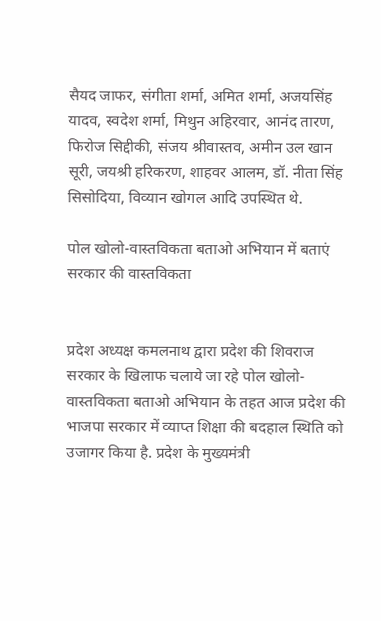सैयद जाफर, संगीता शर्मा, अमित शर्मा, अजयसिंह यादव, स्वदेश शर्मा, मिथुन अहिरवार, आनंद तारण, फिरोज सिद्दीकी, संजय श्रीवास्तव, अमीन उल खान सूरी, जयश्री हरिकरण, शाहवर आलम, डॉ. नीता सिंह सिसोदिया, विव्यान खोगल आदि उपस्थित थे.

पोल खोलो-वास्तविकता बताओ अभियान में बताएं सरकार की वास्तविकता


प्रदेश अध्यक्ष कमलनाथ द्वारा प्रदेश की शिवराज सरकार के खिलाफ चलाये जा रहे पोल खोलो-वास्तविकता बताओ अभियान के तहत आज प्रदेश की भाजपा सरकार में व्याप्त शिक्षा की बदहाल स्थिति को उजागर किया है. प्रदेश के मुख्यमंत्री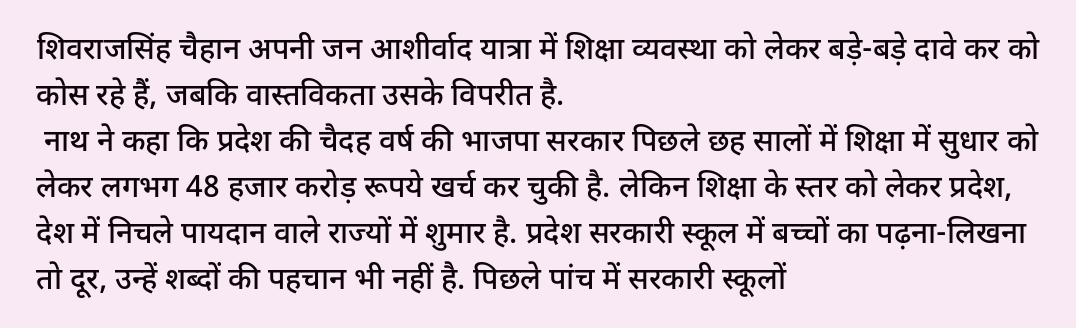शिवराजसिंह चैहान अपनी जन आशीर्वाद यात्रा में शिक्षा व्यवस्था को लेकर बड़े-बड़े दावे कर को कोस रहे हैं, जबकि वास्तविकता उसके विपरीत है.
 नाथ ने कहा कि प्रदेश की चैदह वर्ष की भाजपा सरकार पिछले छह सालों में शिक्षा में सुधार को लेकर लगभग 48 हजार करोड़ रूपये खर्च कर चुकी है. लेकिन शिक्षा के स्तर को लेकर प्रदेश, देश में निचले पायदान वाले राज्यों में शुमार है. प्रदेश सरकारी स्कूल में बच्चों का पढ़ना-लिखना तो दूर, उन्हें शब्दों की पहचान भी नहीं है. पिछले पांच में सरकारी स्कूलों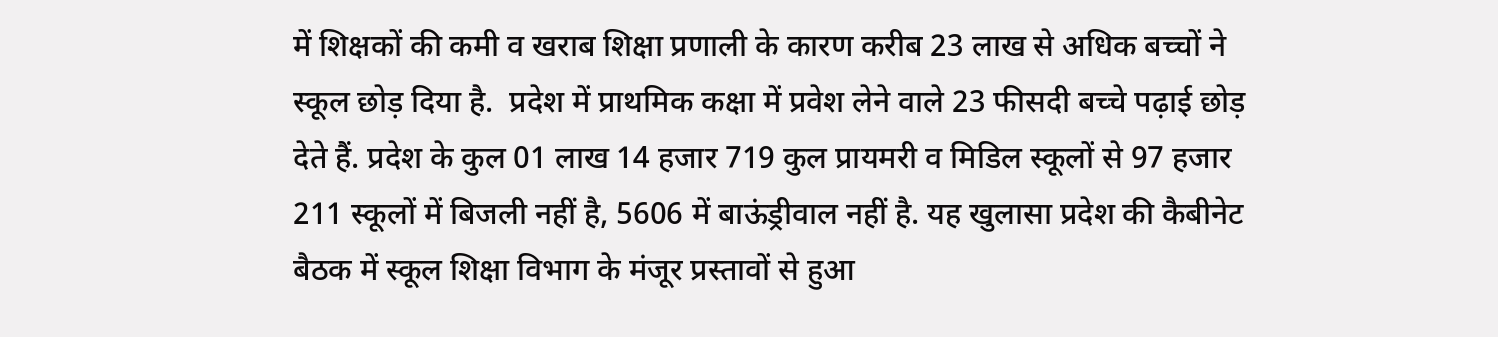में शिक्षकों की कमी व खराब शिक्षा प्रणाली के कारण करीब 23 लाख से अधिक बच्चों ने स्कूल छोड़ दिया है.  प्रदेश में प्राथमिक कक्षा में प्रवेश लेने वाले 23 फीसदी बच्चे पढ़ाई छोड़ देते हैं. प्रदेश के कुल 01 लाख 14 हजार 719 कुल प्रायमरी व मिडिल स्कूलों से 97 हजार 211 स्कूलों में बिजली नहीं है, 5606 में बाऊंड्रीवाल नहीं है. यह खुलासा प्रदेश की कैबीनेट बैठक में स्कूल शिक्षा विभाग के मंजूर प्रस्तावों से हुआ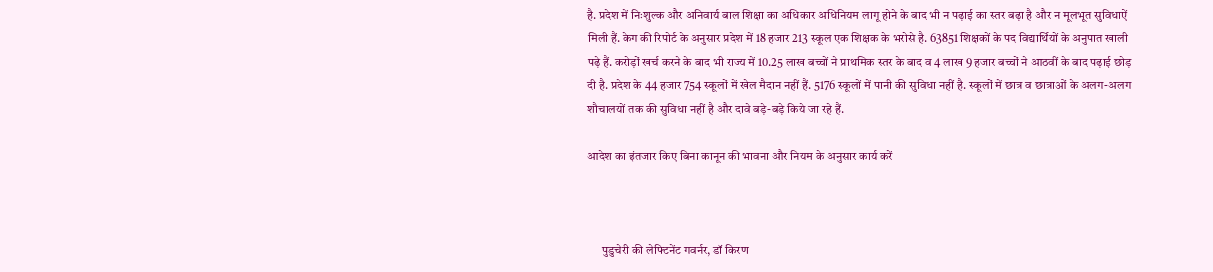है. प्रदेश में निःशुल्क और अनिवार्य बाल शिक्षा का अधिकार अधिनियम लागू होने के बाद भी न पढ़ाई का स्तर बढ़ा है और न मूलभूत सुविधाऐं मिली हैं. केग की रिपोर्ट के अनुसार प्रदेश में 18 हजार 213 स्कूल एक शिक्षक के भरोसे है. 63851 शिक्षकों के पद विद्यार्थियों के अनुपात खाली पढ़े हैं. करोड़ों खर्च करने के बाद भी राज्य में 10.25 लाख बच्चों ने प्राथमिक स्तर के बाद व 4 लाख 9 हजार बच्चों ने आठवीं के बाद पढ़ाई छोड़ दी है. प्रदेश के 44 हजार 754 स्कूलों में खेल मैदान नहीं हैं. 5176 स्कूलों में पानी की सुविधा नहीं है. स्कूलों में छात्र व छात्राओं के अलग-अलग शौचालयों तक की सुविधा नहीं है और दावे बड़े-बड़े किये जा रहे हैं.

आदेश का इंतजार किए बिना कानून की भावना और नियम के अनुसार कार्य करें



      पुडुचेरी की लेफ्टिनेंट गवर्नर, डॉ किरण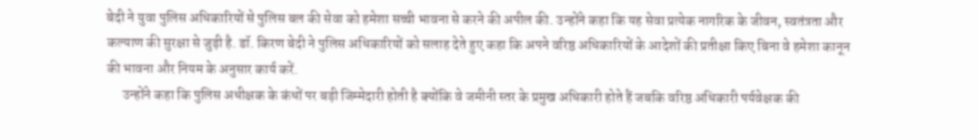बेदी ने युवा पुलिस अधिकारियों से पुलिस बल की सेवा को हमेशा सच्ची भावना से करने की अपील की. उन्होंने कहा कि यह सेवा प्रत्येक नागरिक के जीवन, स्वतंत्रता और कल्याण की सुरक्षा से जुड़ी है. डॉ. किरण बेदी ने पुलिस अधिकारियों को सलाह देते हुए कहा कि अपने वरिष्ठ अधिकारियों के आदेशों की प्रतीक्षा किए बिना वे हमेशा कानून की भावना और नियम के अनुसार कार्य करें.
      उन्होंने कहा कि पुलिस अधीक्षक के कंधों पर बड़ी जिम्मेदारी होती है क्योंकि वे जमीनी स्तर के प्रमुख अधिकारी होते हैं जबकि वरिष्ठ अधिकारी पर्यवेक्षक की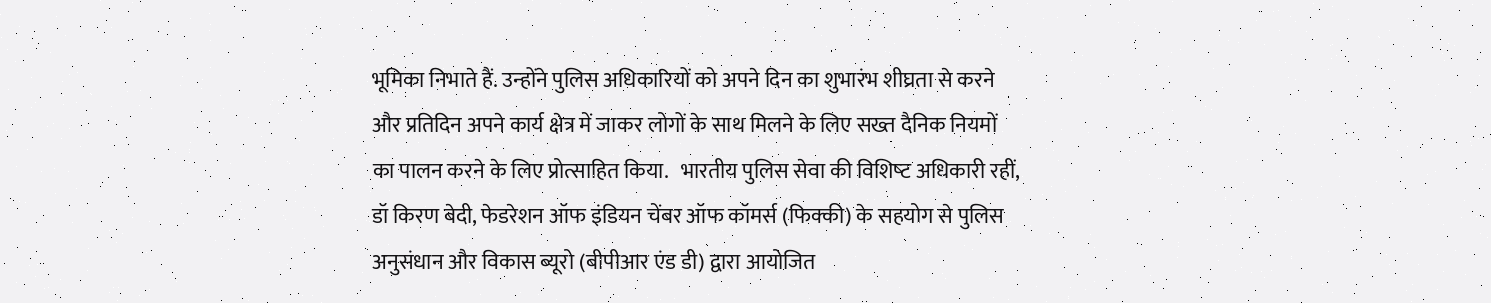भूमिका निभाते हैं. उन्‍होंने पुलिस अधिकारियों को अपने दिन का शुभारंभ शीघ्रता से करने और प्रतिदिन अपने कार्य क्षेत्र में जाकर लोगों के साथ मिलने के लिए सख्त दैनिक नियमों का पालन करने के लिए प्रोत्साहित किया.   भारतीय पुलिस सेवा की विशिष्‍ट अधिकारी रहीं, डॉ किरण बेदी, फेडरेशन ऑफ इंडियन चेंबर ऑफ कॉमर्स (फिक्की) के सहयोग से पुलिस अनुसंधान और विकास ब्यूरो (बीपीआर एंड डी) द्वारा आयोजित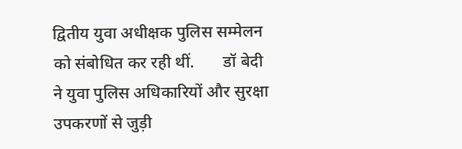द्वितीय युवा अधीक्षक पुलिस सम्मेलन को संबोधित कर रही थीं.       डॉ बेदी ने युवा पुलिस अधिकारियों और सुरक्षा उपकरणों से जुड़ी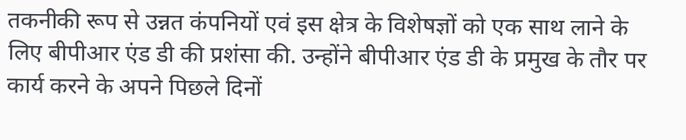तकनीकी रूप से उन्नत कंपनियों एवं इस क्षेत्र के विशेषज्ञों को एक साथ लाने के लिए बीपीआर एंड डी की प्रशंसा की. उन्होंने बीपीआर एंड डी के प्रमुख के तौर पर कार्य करने के अपने पिछले दिनों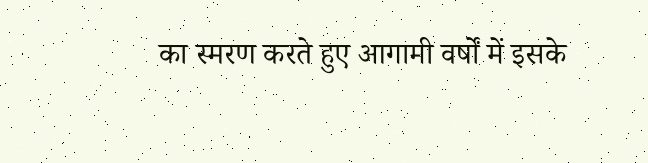का स्मरण करते हुए आगामी वर्षों में इसके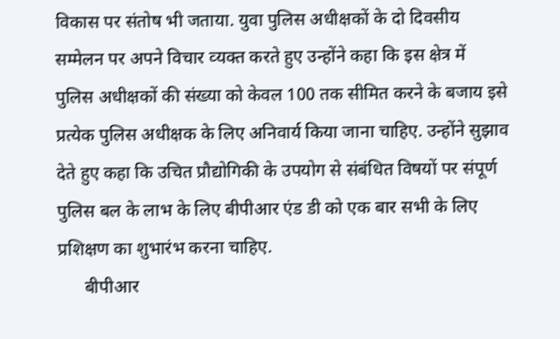विकास पर संतोष भी जताया. युवा पुलिस अधीक्षकों के दो दिवसीय सम्मेलन पर अपने विचार व्‍यक्‍त करते हुए उन्होंने कहा कि इस क्षेत्र में पुलिस अधीक्षकों की संख्‍या को केवल 100 तक सीमित करने के बजाय इसे प्रत्‍येक पुलिस अधीक्षक के लिए अनिवार्य किया जाना चाहिए. उन्होंने सुझाव देते हुए कहा कि उचित प्रौद्योगिकी के उपयोग से संबंधित विषयों पर संपूर्ण पुलिस बल के लाभ के लिए बीपीआर एंड डी को एक बार सभी के लिए प्रशिक्षण का शुभारंभ करना चाहिए.
      बीपीआर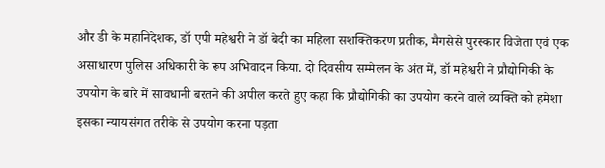और डी के महानिदेशक, डॉ एपी महेश्वरी ने डॉ बेदी का महिला सशक्तिकरण प्रतीक, मैगसेसे पुरस्कार विजेता एवं एक असाधारण पुलिस अधिकारी के रूप अभिवादन किया. दो दिवसीय सम्मेलन के अंत में, डॉ महेश्वरी ने प्रौद्योगिकी के उपयोग के बारे में सावधानी बरतने की अपील करते हुए कहा कि प्रौद्योगिकी का उपयोग करने वाले व्यक्ति को हमेशा इसका न्यायसंगत तरीके से उपयोग करना पड़ता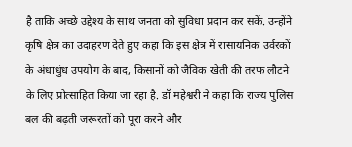है ताकि अच्छे उद्देश्य के साथ जनता को सुविधा प्रदान कर सकें. उन्होंने कृषि क्षेत्र का उदाहरण देते हुए कहा कि इस क्षेत्र में रासायनिक उर्वरकों के अंधाधुंध उपयोग के बाद, किसानों को जैविक खेती की तरफ लौटने के लिए प्रोत्साहित किया जा रहा है. डॉ महेश्वरी ने कहा कि राज्य पुलिस बल की बढ़ती जरूरतों को पूरा करने और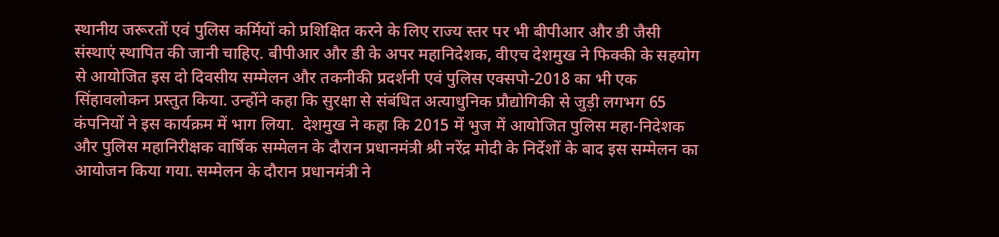स्थानीय जरूरतों एवं पुलिस कर्मियों को प्रशिक्षित करने के लिए राज्य स्तर पर भी बीपीआर और डी जैसी संस्थाएं स्थापित की जानी चाहिए. बीपीआर और डी के अपर महानिदेशक, वीएच देशमुख ने फिक्की के सहयोग से आयोजित इस दो दिवसीय सम्मेलन और तकनीकी प्रदर्शनी एवं पुलिस एक्सपो-2018 का भी एक सिंहावलोकन प्रस्तुत किया. उन्होंने कहा कि सुरक्षा से संबंधित अत्याधुनिक प्रौद्योगिकी से जुड़ी लगभग 65 कंपनियों ने इस कार्यक्रम में भाग लिया.  देशमुख ने कहा कि 2015 में भुज में आयोजित पुलिस महा-निदेशक और पुलिस महानिरीक्षक वार्षिक सम्मेलन के दौरान प्रधानमंत्री श्री नरेंद्र मोदी के निर्देशों के बाद इस सम्‍मेलन का आयोजन किया गया. सम्‍मेलन के दौरान प्रधानमंत्री ने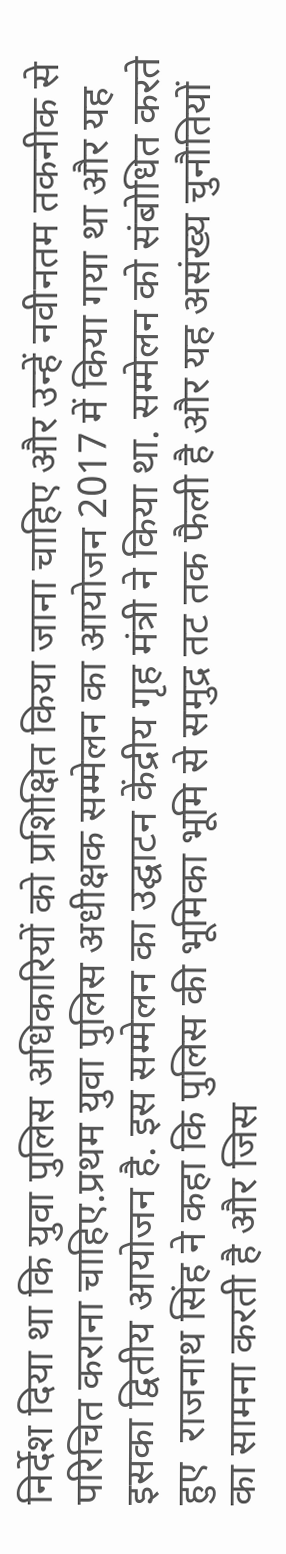निर्देश दिया था कि युवा पुलिस अधिकारियों को प्रशिक्षित किया जाना चाहिए और उन्‍हें नवीनतम तकनीक से परिचित कराना चाहिए.प्रथम युवा पुलिस अधीक्षक सम्मेलन का आयोजन 2017 में किया गया था और यह इसका द्वितीय आयोजन है. इस सम्मेलन का उद्घाटन केंद्रीय गृह मंत्री ने किया था. सम्मेलन को संबोधित करते हुए  राजनाथ सिंह ने कहा कि पुलिस की भूमिका भूमि से समुद्र तट तक फैली है और यह असंख्य चुनौतियों का सामना करती है और जिस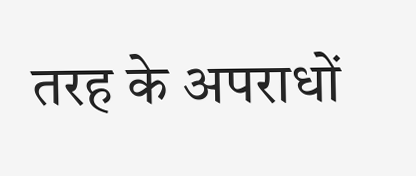तरह के अपराधों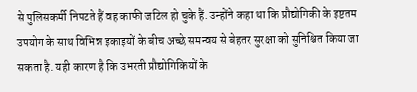से पुलिसकर्मी निपटते हैं वह काफी जटिल हो चुके हैं. उन्‍होंने कहा था कि प्रौद्योगिकी के इष्टतम उपयोग के साथ विभिन्न इकाइयों के बीच अच्‍छे समन्वय से बेहतर सुरक्षा को सुनिश्चित किया जा सकता है. यही कारण है कि उभरती प्रौद्योगिकियों के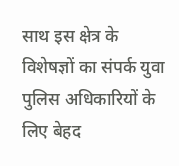साथ इस क्षेत्र के विशेषज्ञों का संपर्क युवा पुलिस अधिकारियों के लिए बेहद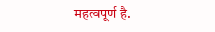महत्वपूर्ण है.